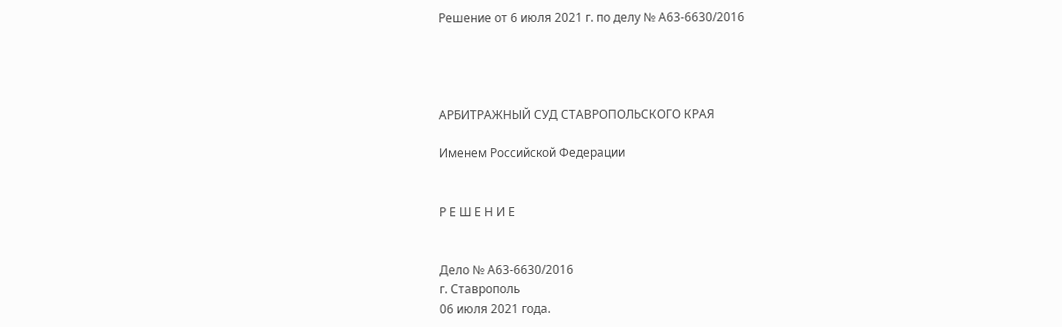Решение от 6 июля 2021 г. по делу № А63-6630/2016




АРБИТРАЖНЫЙ СУД СТАВРОПОЛЬСКОГО КРАЯ

Именем Российской Федерации


Р Е Ш Е Н И Е


Дело № А63-6630/2016
г. Ставрополь
06 июля 2021 года.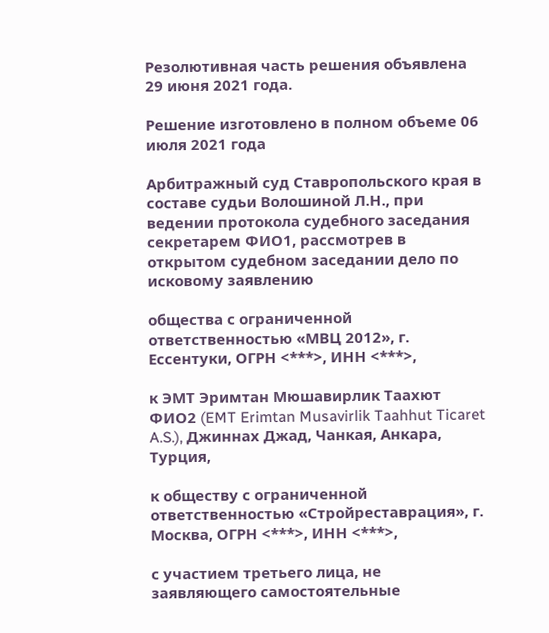Резолютивная часть решения объявлена 29 июня 2021 года.

Решение изготовлено в полном объеме 06 июля 2021 года

Арбитражный суд Ставропольского края в составе судьи Волошиной Л.Н., при ведении протокола судебного заседания секретарем ФИО1, рассмотрев в открытом судебном заседании дело по исковому заявлению

общества с ограниченной ответственностью «МВЦ 2012», г. Ессентуки, ОГРН <***>, ИНН <***>,

к ЭМТ Эримтан Мюшавирлик Таахют ФИО2 (EMT Erimtan Musavirlik Taahhut Ticaret A.S.), Джиннах Джад, Чанкая, Анкара, Турция,

к обществу с ограниченной ответственностью «Стройреставрация», г. Москва, ОГРН <***>, ИНН <***>,

с участием третьего лица, не заявляющего самостоятельные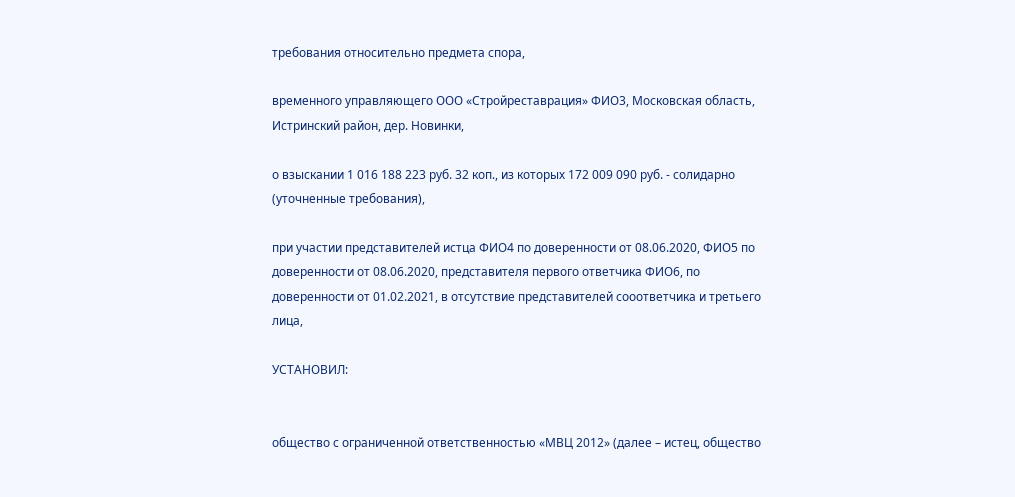требования относительно предмета спора,

временного управляющего ООО «Стройреставрация» ФИО3, Московская область, Истринский район, дер. Новинки,

о взыскании 1 016 188 223 руб. 32 коп., из которых 172 009 090 руб. - солидарно (уточненные требования),

при участии представителей истца ФИО4 по доверенности от 08.06.2020, ФИО5 по доверенности от 08.06.2020, представителя первого ответчика ФИО6, по доверенности от 01.02.2021, в отсутствие представителей сооответчика и третьего лица,

УСТАНОВИЛ:


общество с ограниченной ответственностью «МВЦ 2012» (далее – истец, общество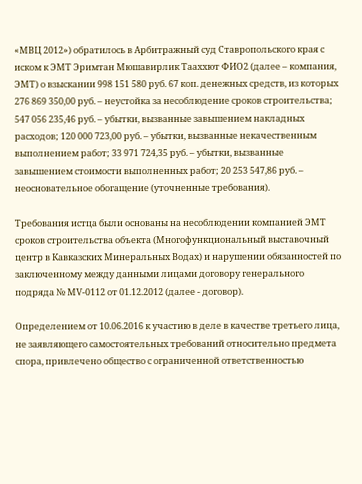«МВЦ 2012») обратилось в Арбитражный суд Ставропольского края с иском к ЭМТ Эримтан Мюшавирлик Тааххют ФИО2 (далее – компания, ЭМТ) о взыскании 998 151 580 руб. 67 коп. денежных средств, из которых 276 869 350,00 руб. – неустойка за несоблюдение сроков строительства; 547 056 235,46 руб. – убытки, вызванные завышением накладных расходов; 120 000 723,00 руб. – убытки, вызванные некачественным выполнением работ; 33 971 724,35 руб. – убытки, вызванные завышением стоимости выполненных работ; 20 253 547,86 руб. – неосновательное обогащение (уточненные требования).

Требования истца были основаны на несоблюдении компанией ЭМТ сроков строительства объекта (Многофункциональный выставочный центр в Кавказских Минеральных Водах) и нарушении обязанностей по заключенному между данными лицами договору генерального подряда № МV-0112 от 01.12.2012 (далее - договор).

Определением от 10.06.2016 к участию в деле в качестве третьего лица, не заявляющего самостоятельных требований относительно предмета спора, привлечено общество с ограниченной ответственностью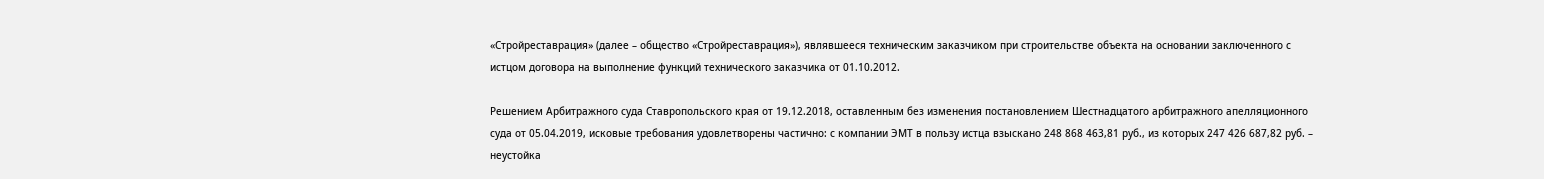«Стройреставрация» (далее – общество «Стройреставрация»), являвшееся техническим заказчиком при строительстве объекта на основании заключенного с истцом договора на выполнение функций технического заказчика от 01.10.2012.

Решением Арбитражного суда Ставропольского края от 19.12.2018, оставленным без изменения постановлением Шестнадцатого арбитражного апелляционного суда от 05.04.2019, исковые требования удовлетворены частично: с компании ЭМТ в пользу истца взыскано 248 868 463,81 руб., из которых 247 426 687,82 руб. – неустойка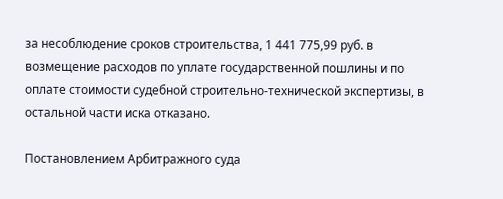за несоблюдение сроков строительства, 1 441 775,99 руб. в возмещение расходов по уплате государственной пошлины и по оплате стоимости судебной строительно-технической экспертизы, в остальной части иска отказано.

Постановлением Арбитражного суда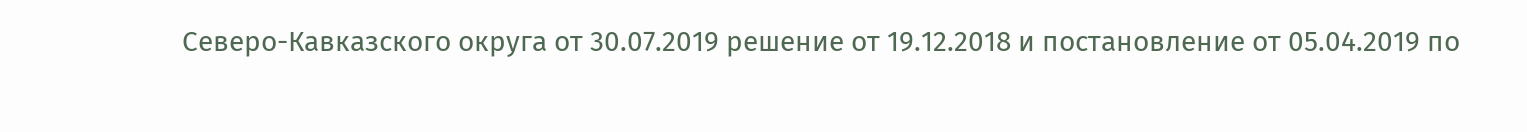Северо-Кавказского округа от 30.07.2019 решение от 19.12.2018 и постановление от 05.04.2019 по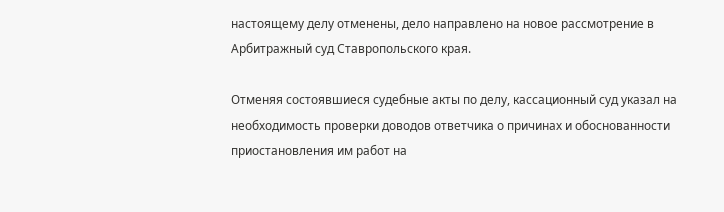настоящему делу отменены, дело направлено на новое рассмотрение в Арбитражный суд Ставропольского края.

Отменяя состоявшиеся судебные акты по делу, кассационный суд указал на необходимость проверки доводов ответчика о причинах и обоснованности приостановления им работ на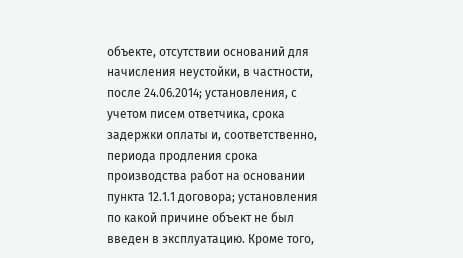объекте, отсутствии оснований для начисления неустойки, в частности, после 24.06.2014; установления, с учетом писем ответчика, срока задержки оплаты и, соответственно, периода продления срока производства работ на основании пункта 12.1.1 договора; установления по какой причине объект не был введен в эксплуатацию. Кроме того,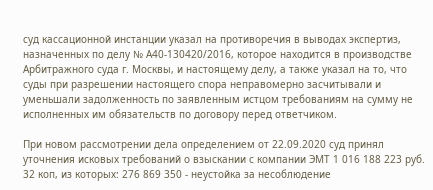суд кассационной инстанции указал на противоречия в выводах экспертиз, назначенных по делу № А40-130420/2016, которое находится в производстве Арбитражного суда г. Москвы, и настоящему делу, а также указал на то, что суды при разрешении настоящего спора неправомерно засчитывали и уменьшали задолженность по заявленным истцом требованиям на сумму не исполненных им обязательств по договору перед ответчиком.

При новом рассмотрении дела определением от 22.09.2020 суд принял уточнения исковых требований о взыскании с компании ЭМТ 1 016 188 223 руб. 32 коп, из которых: 276 869 350 - неустойка за несоблюдение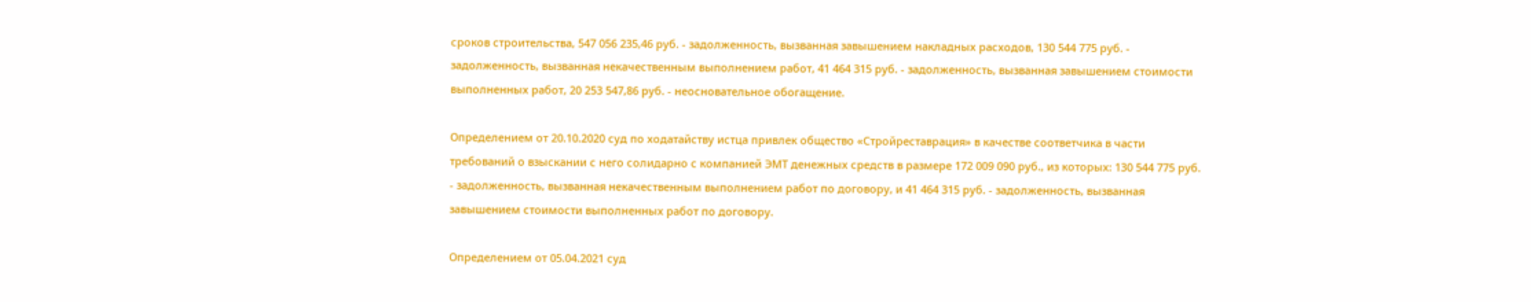сроков строительства, 547 056 235,46 руб. - задолженность, вызванная завышением накладных расходов, 130 544 775 руб. - задолженность, вызванная некачественным выполнением работ, 41 464 315 руб. - задолженность, вызванная завышением стоимости выполненных работ, 20 253 547,86 руб. - неосновательное обогащение.

Определением от 20.10.2020 суд по ходатайству истца привлек общество «Стройреставрация» в качестве соответчика в части требований о взыскании с него солидарно с компанией ЭМТ денежных средств в размере 172 009 090 руб., из которых: 130 544 775 руб. - задолженность, вызванная некачественным выполнением работ по договору, и 41 464 315 руб. - задолженность, вызванная завышением стоимости выполненных работ по договору.

Определением от 05.04.2021 суд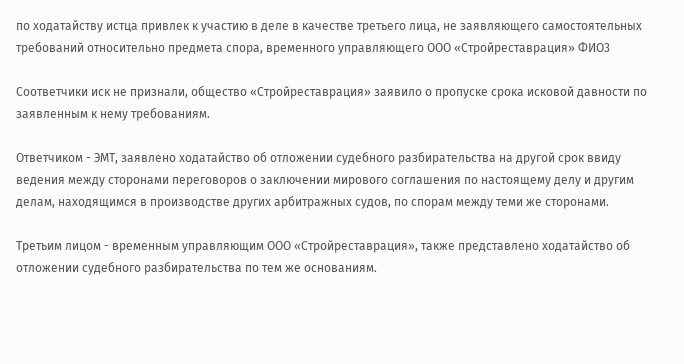по ходатайству истца привлек к участию в деле в качестве третьего лица, не заявляющего самостоятельных требований относительно предмета спора, временного управляющего ООО «Стройреставрация» ФИО3

Соответчики иск не признали, общество «Стройреставрация» заявило о пропуске срока исковой давности по заявленным к нему требованиям.

Ответчиком - ЭМТ, заявлено ходатайство об отложении судебного разбирательства на другой срок ввиду ведения между сторонами переговоров о заключении мирового соглашения по настоящему делу и другим делам, находящимся в производстве других арбитражных судов, по спорам между теми же сторонами.

Третьим лицом - временным управляющим ООО «Стройреставрация», также представлено ходатайство об отложении судебного разбирательства по тем же основаниям.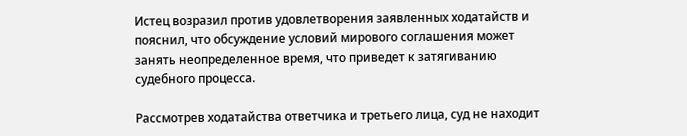Истец возразил против удовлетворения заявленных ходатайств и пояснил, что обсуждение условий мирового соглашения может занять неопределенное время, что приведет к затягиванию судебного процесса.

Рассмотрев ходатайства ответчика и третьего лица, суд не находит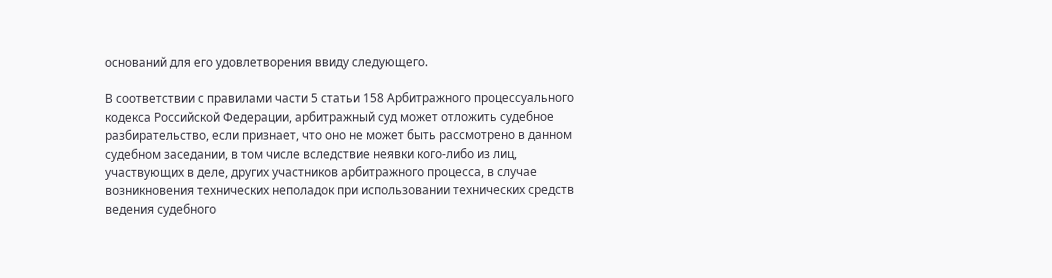оснований для его удовлетворения ввиду следующего.

В соответствии с правилами части 5 статьи 158 Арбитражного процессуального кодекса Российской Федерации, арбитражный суд может отложить судебное разбирательство, если признает, что оно не может быть рассмотрено в данном судебном заседании, в том числе вследствие неявки кого-либо из лиц, участвующих в деле, других участников арбитражного процесса, в случае возникновения технических неполадок при использовании технических средств ведения судебного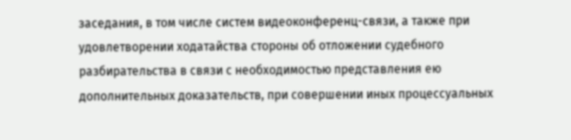заседания, в том числе систем видеоконференц-связи, а также при удовлетворении ходатайства стороны об отложении судебного разбирательства в связи с необходимостью представления ею дополнительных доказательств, при совершении иных процессуальных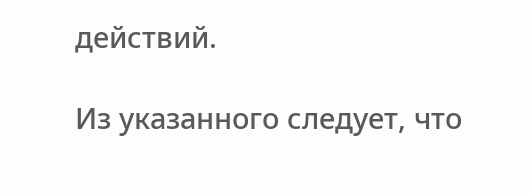действий.

Из указанного следует, что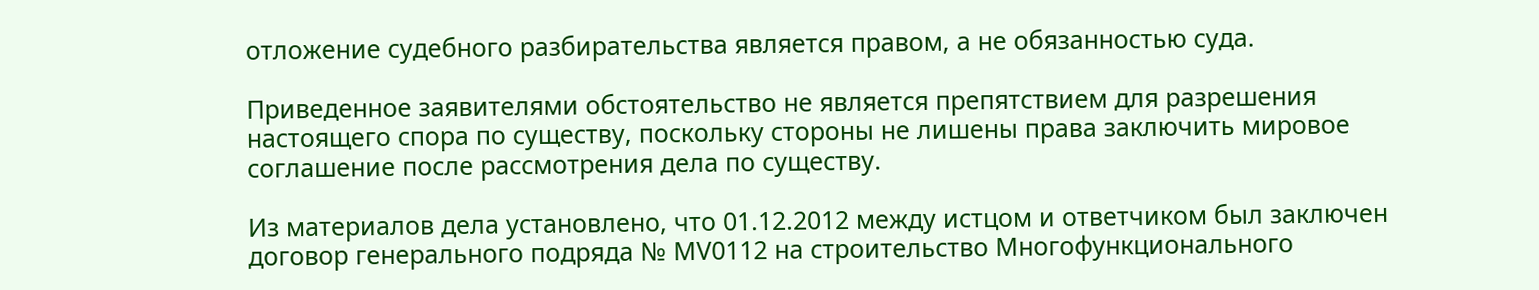отложение судебного разбирательства является правом, а не обязанностью суда.

Приведенное заявителями обстоятельство не является препятствием для разрешения настоящего спора по существу, поскольку стороны не лишены права заключить мировое соглашение после рассмотрения дела по существу.

Из материалов дела установлено, что 01.12.2012 между истцом и ответчиком был заключен договор генерального подряда № МV0112 на строительство Многофункционального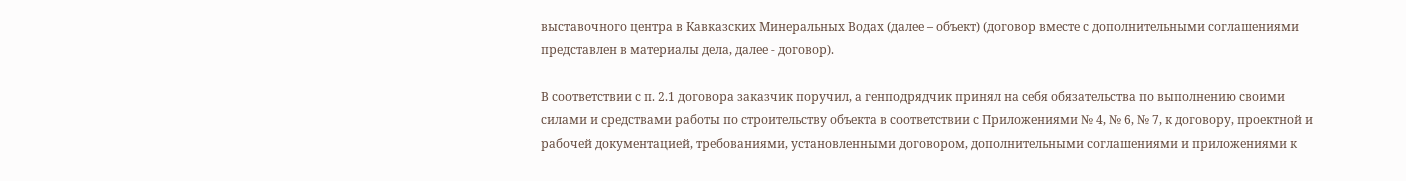выставочного центра в Кавказских Минеральных Водах (далее – объект) (договор вместе с дополнительными соглашениями представлен в материалы дела, далее - договор).

В соответствии с п. 2.1 договора заказчик поручил, а генподрядчик принял на себя обязательства по выполнению своими силами и средствами работы по строительству объекта в соответствии с Приложениями № 4, № 6, № 7, к договору, проектной и рабочей документацией, требованиями, установленными договором, дополнительными соглашениями и приложениями к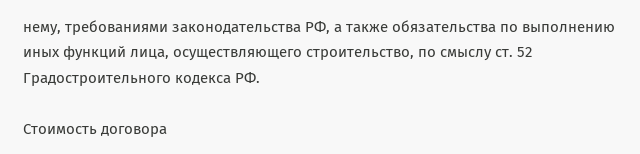нему, требованиями законодательства РФ, а также обязательства по выполнению иных функций лица, осуществляющего строительство, по смыслу ст. 52 Градостроительного кодекса РФ.

Стоимость договора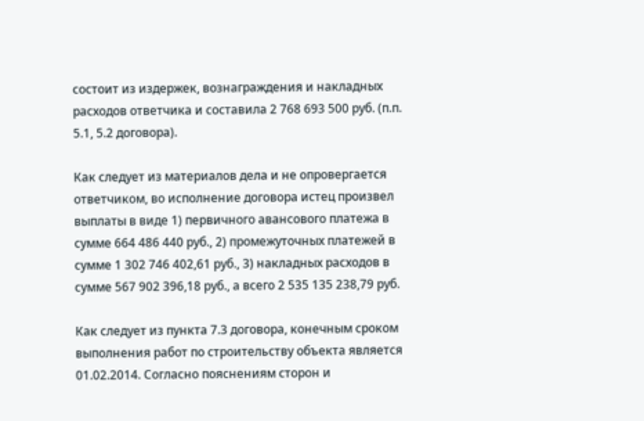состоит из издержек, вознаграждения и накладных расходов ответчика и составила 2 768 693 500 руб. (п.п. 5.1, 5.2 договора).

Как следует из материалов дела и не опровергается ответчиком, во исполнение договора истец произвел выплаты в виде 1) первичного авансового платежа в сумме 664 486 440 руб., 2) промежуточных платежей в сумме 1 302 746 402,61 руб., 3) накладных расходов в сумме 567 902 396,18 руб., а всего 2 535 135 238,79 руб.

Как следует из пункта 7.3 договора, конечным сроком выполнения работ по строительству объекта является 01.02.2014. Согласно пояснениям сторон и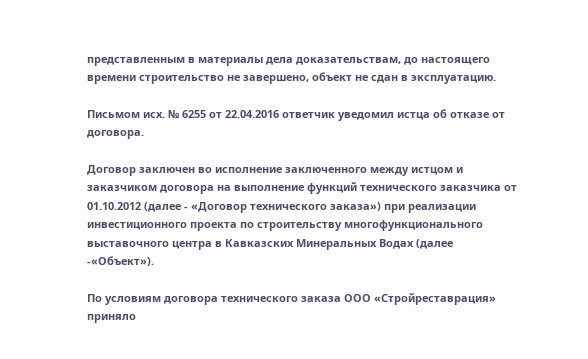представленным в материалы дела доказательствам, до настоящего времени строительство не завершено, объект не сдан в эксплуатацию.

Письмом исх. № 6255 от 22.04.2016 ответчик уведомил истца об отказе от договора.

Договор заключен во исполнение заключенного между истцом и заказчиком договора на выполнение функций технического заказчика от 01.10.2012 (далее - «Договор технического заказа») при реализации инвестиционного проекта по строительству многофункционального выставочного центра в Кавказских Минеральных Водах (далее -«Объект»).

По условиям договора технического заказа ООО «Стройреставрация» приняло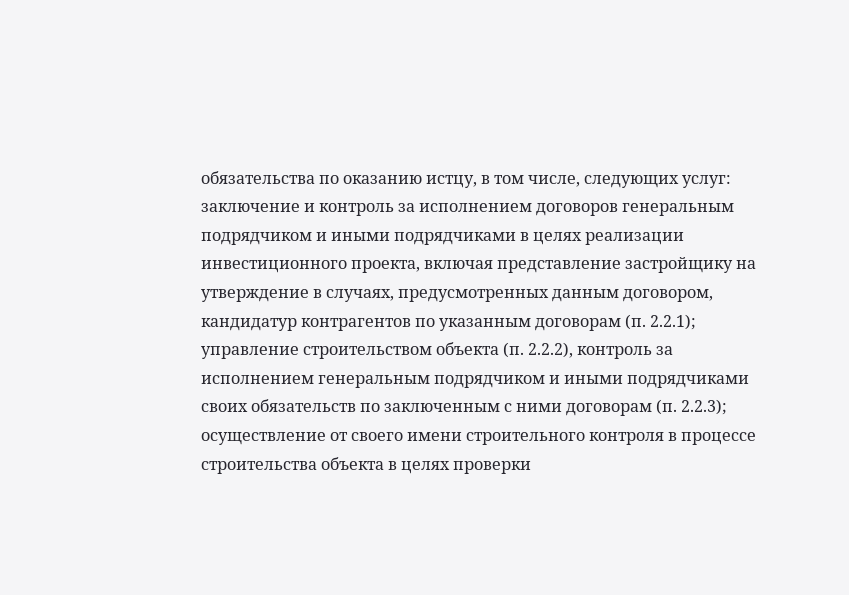обязательства по оказанию истцу, в том числе, следующих услуг: заключение и контроль за исполнением договоров генеральным подрядчиком и иными подрядчиками в целях реализации инвестиционного проекта, включая представление застройщику на утверждение в случаях, предусмотренных данным договором, кандидатур контрагентов по указанным договорам (п. 2.2.1); управление строительством объекта (п. 2.2.2), контроль за исполнением генеральным подрядчиком и иными подрядчиками своих обязательств по заключенным с ними договорам (п. 2.2.3); осуществление от своего имени строительного контроля в процессе строительства объекта в целях проверки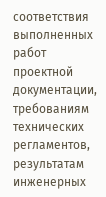соответствия выполненных работ проектной документации, требованиям технических регламентов, результатам инженерных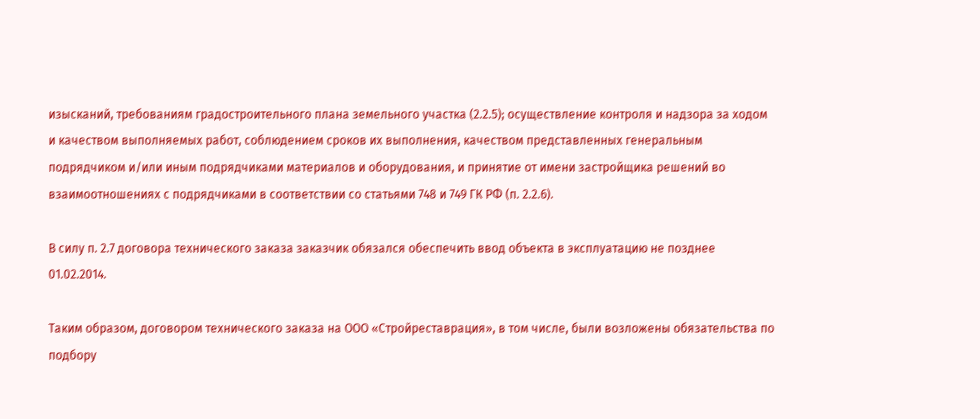изысканий, требованиям градостроительного плана земельного участка (2.2.5); осуществление контроля и надзора за ходом и качеством выполняемых работ, соблюдением сроков их выполнения, качеством представленных генеральным подрядчиком и/или иным подрядчиками материалов и оборудования, и принятие от имени застройщика решений во взаимоотношениях с подрядчиками в соответствии со статьями 748 и 749 ГК РФ (п. 2.2.6).

В силу п. 2.7 договора технического заказа заказчик обязался обеспечить ввод объекта в эксплуатацию не позднее 01.02.2014.

Таким образом, договором технического заказа на ООО «Стройреставрация», в том числе, были возложены обязательства по подбору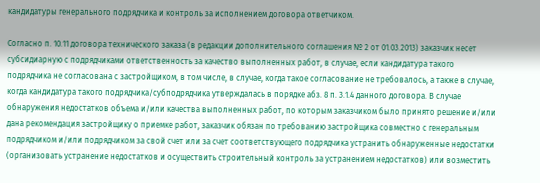кандидатуры генерального подрядчика и контроль за исполнением договора ответчиком.

Согласно п. 10.11 договора технического заказа (в редакции дополнительного соглашения № 2 от 01.03.2013) заказчик несет субсидиарную с подрядчиками ответственность за качество выполненных работ, в случае, если кандидатура такого подрядчика не согласована с застройщиком, в том числе, в случае, когда такое согласование не требовалось, а также в случае, когда кандидатура такого подрядчика/субподрядчика утверждалась в порядке абз. 8 п. 3.1.4 данного договора. В случае обнаружения недостатков объема и/или качества выполненных работ, по которым заказчиком было принято решение и/или дана рекомендация застройщику о приемке работ, заказчик обязан по требованию застройщика совместно с генеральным подрядчиком и/или подрядчиком за свой счет или за счет соответствующего подрядчика устранить обнаруженные недостатки (организовать устранение недостатков и осуществить строительный контроль за устранением недостатков) или возместить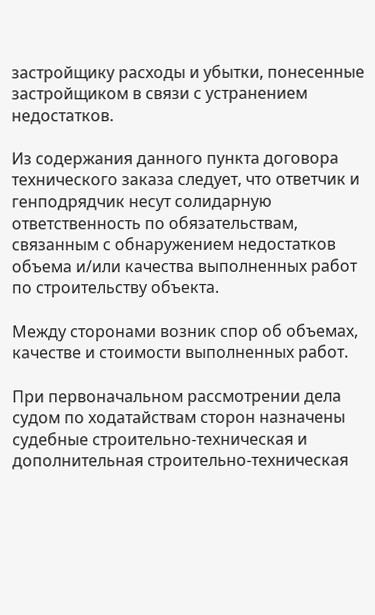застройщику расходы и убытки, понесенные застройщиком в связи с устранением недостатков.

Из содержания данного пункта договора технического заказа следует, что ответчик и генподрядчик несут солидарную ответственность по обязательствам, связанным с обнаружением недостатков объема и/или качества выполненных работ по строительству объекта.

Между сторонами возник спор об объемах, качестве и стоимости выполненных работ.

При первоначальном рассмотрении дела судом по ходатайствам сторон назначены судебные строительно-техническая и дополнительная строительно-техническая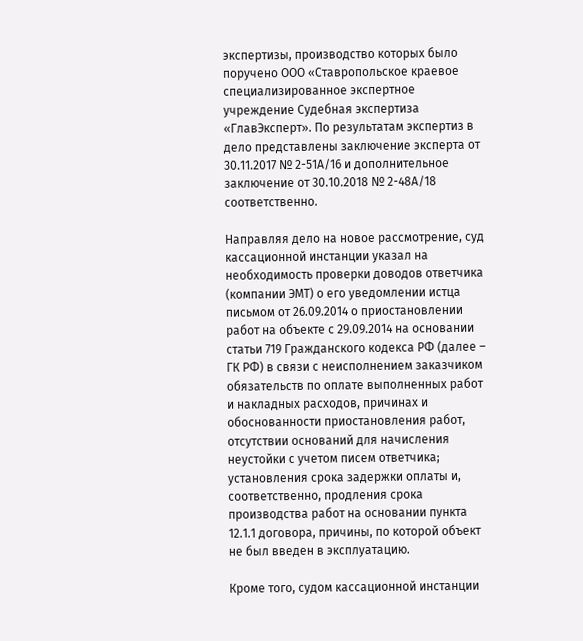экспертизы, производство которых было поручено ООО «Ставропольское краевое специализированное экспертное учреждение Судебная экспертиза «ГлавЭксперт». По результатам экспертиз в дело представлены заключение эксперта от 30.11.2017 № 2-51А/16 и дополнительное заключение от 30.10.2018 № 2-48А/18 соответственно.

Направляя дело на новое рассмотрение, суд кассационной инстанции указал на необходимость проверки доводов ответчика (компании ЭМТ) о его уведомлении истца письмом от 26.09.2014 о приостановлении работ на объекте с 29.09.2014 на основании статьи 719 Гражданского кодекса РФ (далее – ГК РФ) в связи с неисполнением заказчиком обязательств по оплате выполненных работ и накладных расходов, причинах и обоснованности приостановления работ, отсутствии оснований для начисления неустойки с учетом писем ответчика; установления срока задержки оплаты и, соответственно, продления срока производства работ на основании пункта 12.1.1 договора, причины, по которой объект не был введен в эксплуатацию.

Кроме того, судом кассационной инстанции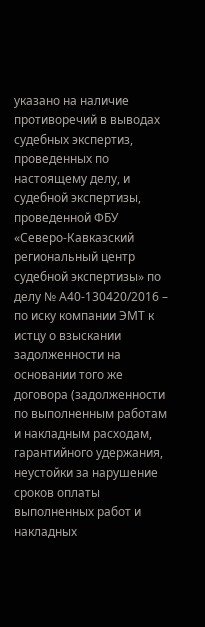указано на наличие противоречий в выводах судебных экспертиз, проведенных по настоящему делу, и судебной экспертизы, проведенной ФБУ «Северо-Кавказский региональный центр судебной экспертизы» по делу № А40-130420/2016 – по иску компании ЭМТ к истцу о взыскании задолженности на основании того же договора (задолженности по выполненным работам и накладным расходам, гарантийного удержания, неустойки за нарушение сроков оплаты выполненных работ и накладных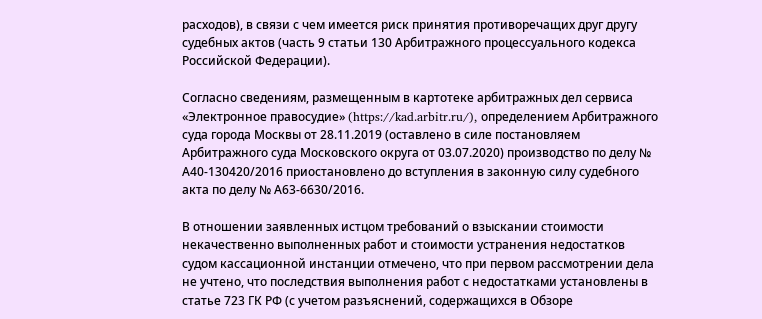расходов), в связи с чем имеется риск принятия противоречащих друг другу судебных актов (часть 9 статьи 130 Арбитражного процессуального кодекса Российской Федерации).

Согласно сведениям, размещенным в картотеке арбитражных дел сервиса «Электронное правосудие» (https://kad.arbitr.ru/), определением Арбитражного суда города Москвы от 28.11.2019 (оставлено в силе постановляем Арбитражного суда Московского округа от 03.07.2020) производство по делу № А40-130420/2016 приостановлено до вступления в законную силу судебного акта по делу № А63-6630/2016.

В отношении заявленных истцом требований о взыскании стоимости некачественно выполненных работ и стоимости устранения недостатков судом кассационной инстанции отмечено, что при первом рассмотрении дела не учтено, что последствия выполнения работ с недостатками установлены в статье 723 ГК РФ (с учетом разъяснений, содержащихся в Обзоре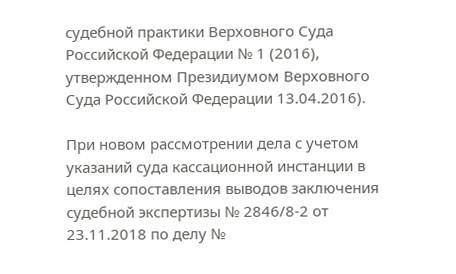судебной практики Верховного Суда Российской Федерации № 1 (2016), утвержденном Президиумом Верховного Суда Российской Федерации 13.04.2016).

При новом рассмотрении дела с учетом указаний суда кассационной инстанции в целях сопоставления выводов заключения судебной экспертизы № 2846/8-2 от 23.11.2018 по делу №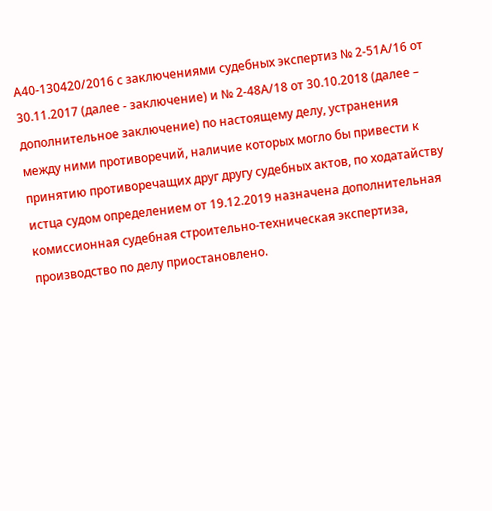А40-130420/2016 с заключениями судебных экспертиз № 2-51А/16 от 30.11.2017 (далее - заключение) и № 2-48А/18 от 30.10.2018 (далее – дополнительное заключение) по настоящему делу, устранения между ними противоречий, наличие которых могло бы привести к принятию противоречащих друг другу судебных актов, по ходатайству истца судом определением от 19.12.2019 назначена дополнительная комиссионная судебная строительно-техническая экспертиза, производство по делу приостановлено.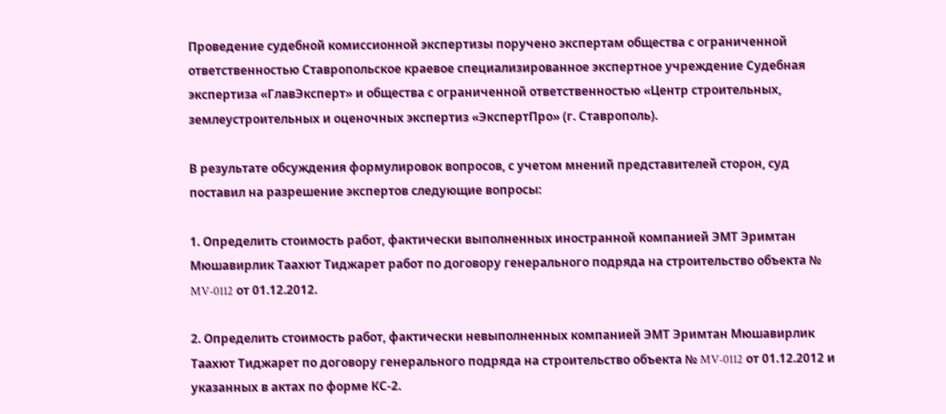Проведение судебной комиссионной экспертизы поручено экспертам общества с ограниченной ответственностью Ставропольское краевое специализированное экспертное учреждение Судебная экспертиза «ГлавЭксперт» и общества с ограниченной ответственностью «Центр строительных, землеустроительных и оценочных экспертиз «ЭкспертПро» (г. Ставрополь).

В результате обсуждения формулировок вопросов, с учетом мнений представителей сторон, суд поставил на разрешение экспертов следующие вопросы:

1. Определить стоимость работ, фактически выполненных иностранной компанией ЭМТ Эримтан Мюшавирлик Таахют Тиджарет работ по договору генерального подряда на строительство объекта № MV-0112 от 01.12.2012.

2. Определить стоимость работ, фактически невыполненных компанией ЭМТ Эримтан Мюшавирлик Таахют Тиджарет по договору генерального подряда на строительство объекта № MV-0112 от 01.12.2012 и указанных в актах по форме КС-2.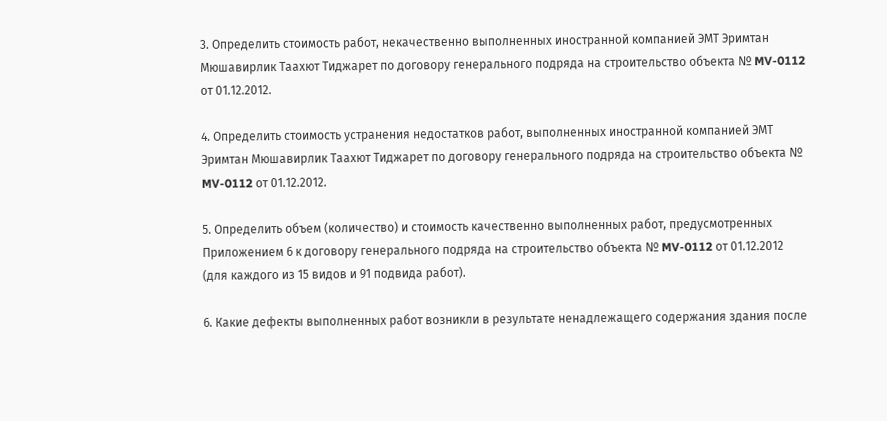3. Определить стоимость работ, некачественно выполненных иностранной компанией ЭМТ Эримтан Мюшавирлик Таахют Тиджарет по договору генерального подряда на строительство объекта № MV-0112 от 01.12.2012.

4. Определить стоимость устранения недостатков работ, выполненных иностранной компанией ЭМТ Эримтан Мюшавирлик Таахют Тиджарет по договору генерального подряда на строительство объекта № MV-0112 от 01.12.2012.

5. Определить объем (количество) и стоимость качественно выполненных работ, предусмотренных Приложением 6 к договору генерального подряда на строительство объекта № MV-0112 от 01.12.2012 (для каждого из 15 видов и 91 подвида работ).

6. Какие дефекты выполненных работ возникли в результате ненадлежащего содержания здания после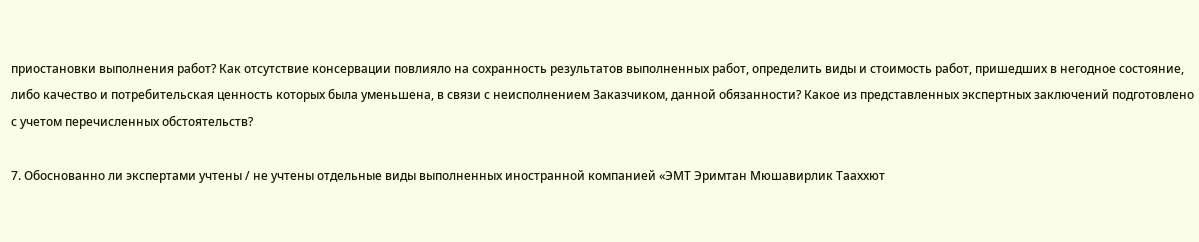приостановки выполнения работ? Как отсутствие консервации повлияло на сохранность результатов выполненных работ, определить виды и стоимость работ, пришедших в негодное состояние, либо качество и потребительская ценность которых была уменьшена, в связи с неисполнением Заказчиком, данной обязанности? Какое из представленных экспертных заключений подготовлено с учетом перечисленных обстоятельств?

7. Обоснованно ли экспертами учтены / не учтены отдельные виды выполненных иностранной компанией «ЭМТ Эримтан Мюшавирлик Тааххют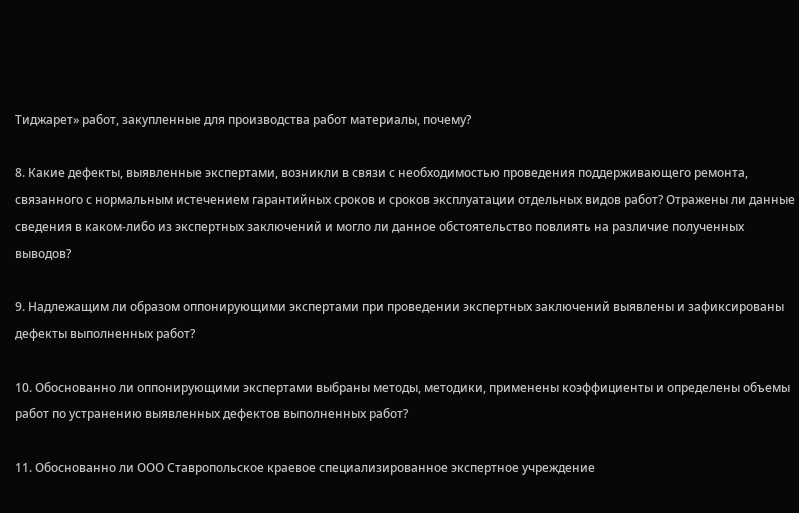Тиджарет» работ, закупленные для производства работ материалы, почему?

8. Какие дефекты, выявленные экспертами, возникли в связи с необходимостью проведения поддерживающего ремонта, связанного с нормальным истечением гарантийных сроков и сроков эксплуатации отдельных видов работ? Отражены ли данные сведения в каком-либо из экспертных заключений и могло ли данное обстоятельство повлиять на различие полученных выводов?

9. Надлежащим ли образом оппонирующими экспертами при проведении экспертных заключений выявлены и зафиксированы дефекты выполненных работ?

10. Обоснованно ли оппонирующими экспертами выбраны методы, методики, применены коэффициенты и определены объемы работ по устранению выявленных дефектов выполненных работ?

11. Обоснованно ли ООО Ставропольское краевое специализированное экспертное учреждение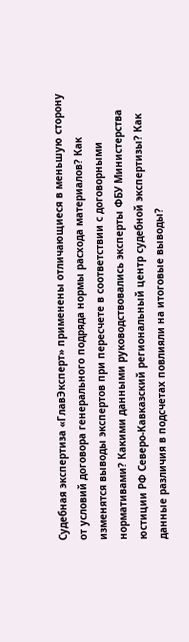Судебная экспертиза «ГлавЭксперт» применены отличающиеся в меньшую сторону от условий договора генерального подряда нормы расхода материалов? Как изменятся выводы экспертов при пересчете в соответствии с договорными нормативами? Какими данными руководствовались эксперты ФБУ Министерства юстиции РФ Северо-Кавказский региональный центр судебной экспертизы? Как данные различия в подсчетах повлияли на итоговые выводы?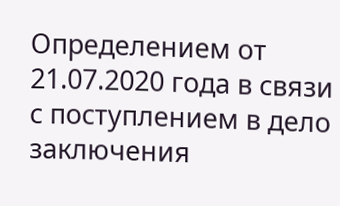Определением от 21.07.2020 года в связи с поступлением в дело заключения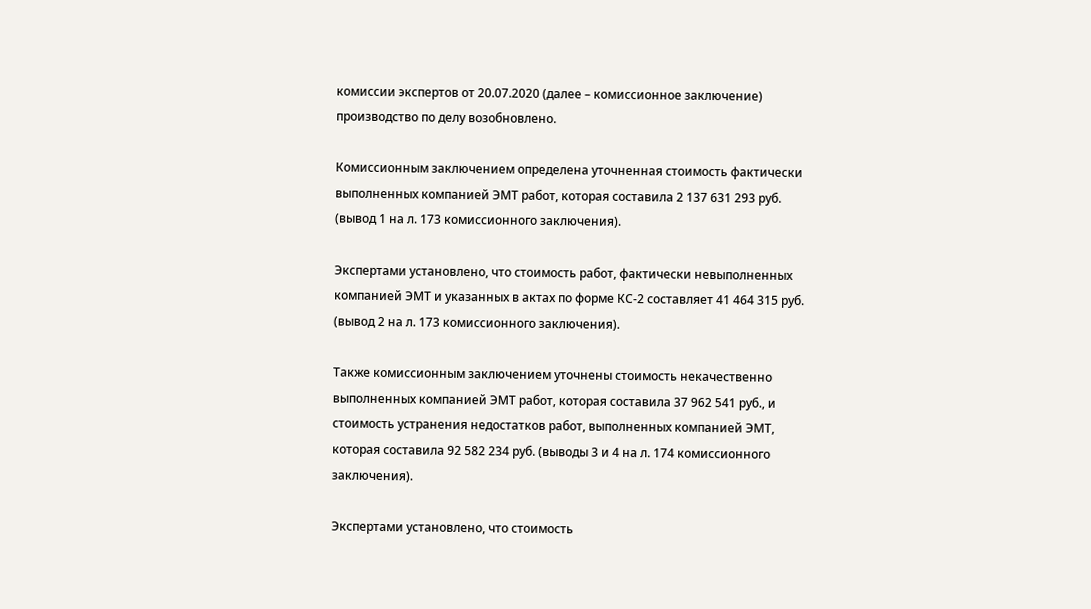комиссии экспертов от 20.07.2020 (далее – комиссионное заключение) производство по делу возобновлено.

Комиссионным заключением определена уточненная стоимость фактически выполненных компанией ЭМТ работ, которая составила 2 137 631 293 руб. (вывод 1 на л. 173 комиссионного заключения).

Экспертами установлено, что стоимость работ, фактически невыполненных компанией ЭМТ и указанных в актах по форме КС-2 составляет 41 464 315 руб. (вывод 2 на л. 173 комиссионного заключения).

Также комиссионным заключением уточнены стоимость некачественно выполненных компанией ЭМТ работ, которая составила 37 962 541 руб., и стоимость устранения недостатков работ, выполненных компанией ЭМТ, которая составила 92 582 234 руб. (выводы 3 и 4 на л. 174 комиссионного заключения).

Экспертами установлено, что стоимость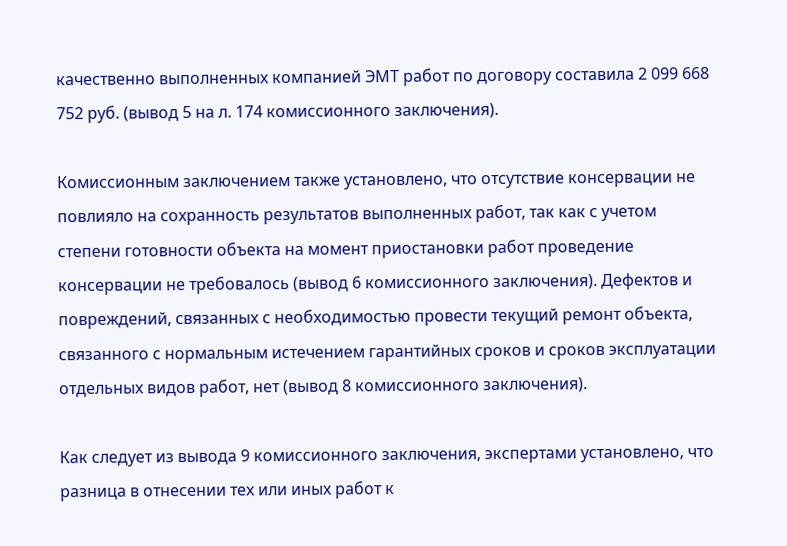качественно выполненных компанией ЭМТ работ по договору составила 2 099 668 752 руб. (вывод 5 на л. 174 комиссионного заключения).

Комиссионным заключением также установлено, что отсутствие консервации не повлияло на сохранность результатов выполненных работ, так как с учетом степени готовности объекта на момент приостановки работ проведение консервации не требовалось (вывод 6 комиссионного заключения). Дефектов и повреждений, связанных с необходимостью провести текущий ремонт объекта, связанного с нормальным истечением гарантийных сроков и сроков эксплуатации отдельных видов работ, нет (вывод 8 комиссионного заключения).

Как следует из вывода 9 комиссионного заключения, экспертами установлено, что разница в отнесении тех или иных работ к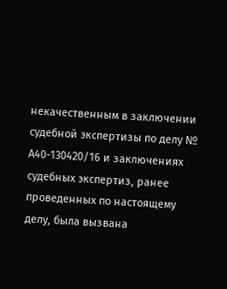некачественным в заключении судебной экспертизы по делу № А40-130420/16 и заключениях судебных экспертиз, ранее проведенных по настоящему делу, была вызвана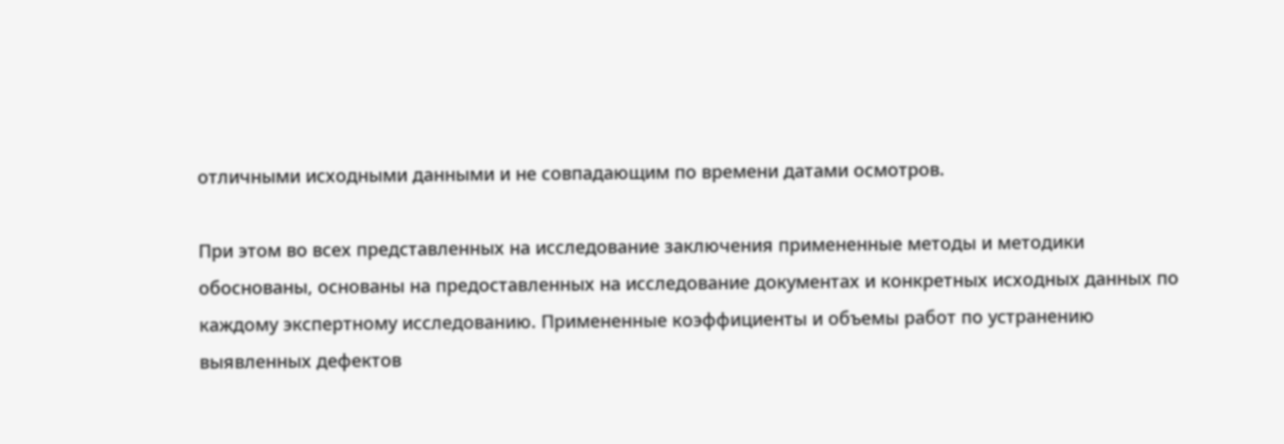отличными исходными данными и не совпадающим по времени датами осмотров.

При этом во всех представленных на исследование заключения примененные методы и методики обоснованы, основаны на предоставленных на исследование документах и конкретных исходных данных по каждому экспертному исследованию. Примененные коэффициенты и объемы работ по устранению выявленных дефектов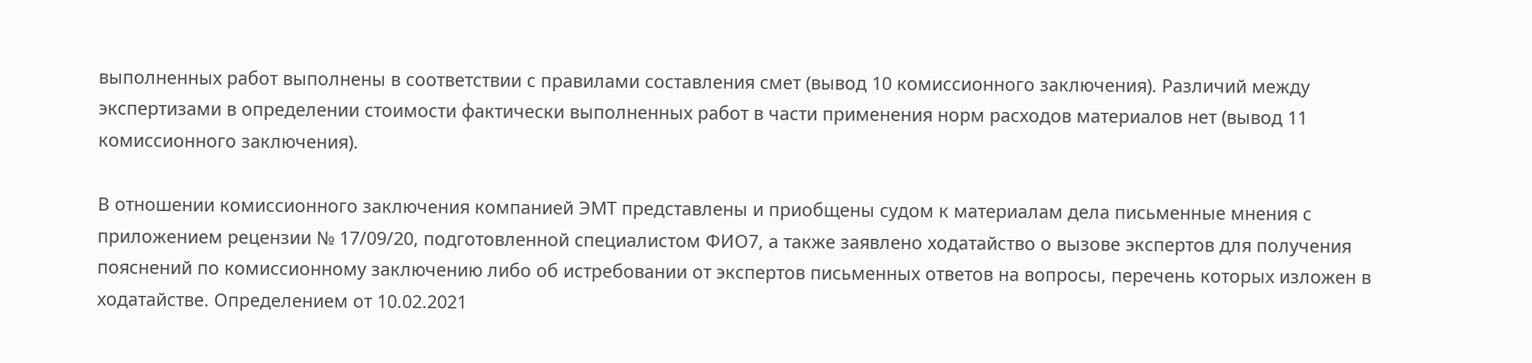выполненных работ выполнены в соответствии с правилами составления смет (вывод 10 комиссионного заключения). Различий между экспертизами в определении стоимости фактически выполненных работ в части применения норм расходов материалов нет (вывод 11 комиссионного заключения).

В отношении комиссионного заключения компанией ЭМТ представлены и приобщены судом к материалам дела письменные мнения с приложением рецензии № 17/09/20, подготовленной специалистом ФИО7, а также заявлено ходатайство о вызове экспертов для получения пояснений по комиссионному заключению либо об истребовании от экспертов письменных ответов на вопросы, перечень которых изложен в ходатайстве. Определением от 10.02.2021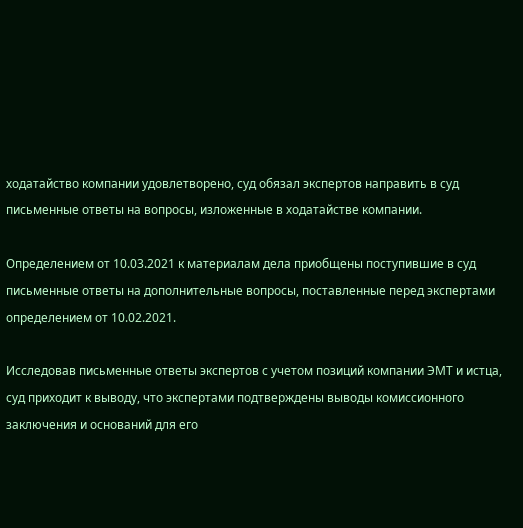ходатайство компании удовлетворено, суд обязал экспертов направить в суд письменные ответы на вопросы, изложенные в ходатайстве компании.

Определением от 10.03.2021 к материалам дела приобщены поступившие в суд письменные ответы на дополнительные вопросы, поставленные перед экспертами определением от 10.02.2021.

Исследовав письменные ответы экспертов с учетом позиций компании ЭМТ и истца, суд приходит к выводу, что экспертами подтверждены выводы комиссионного заключения и оснований для его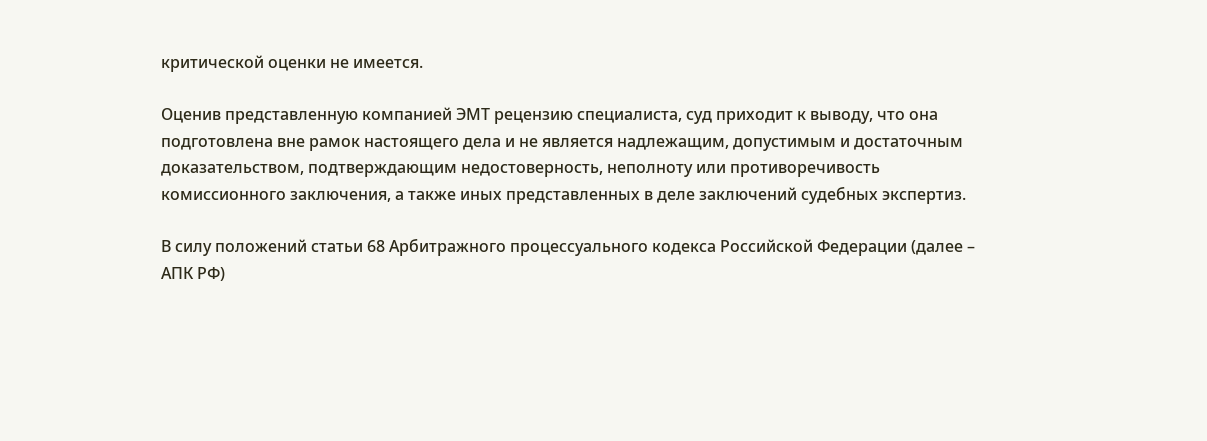критической оценки не имеется.

Оценив представленную компанией ЭМТ рецензию специалиста, суд приходит к выводу, что она подготовлена вне рамок настоящего дела и не является надлежащим, допустимым и достаточным доказательством, подтверждающим недостоверность, неполноту или противоречивость комиссионного заключения, а также иных представленных в деле заключений судебных экспертиз.

В силу положений статьи 68 Арбитражного процессуального кодекса Российской Федерации (далее – АПК РФ)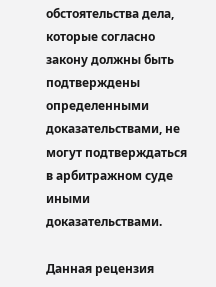обстоятельства дела, которые согласно закону должны быть подтверждены определенными доказательствами, не могут подтверждаться в арбитражном суде иными доказательствами.

Данная рецензия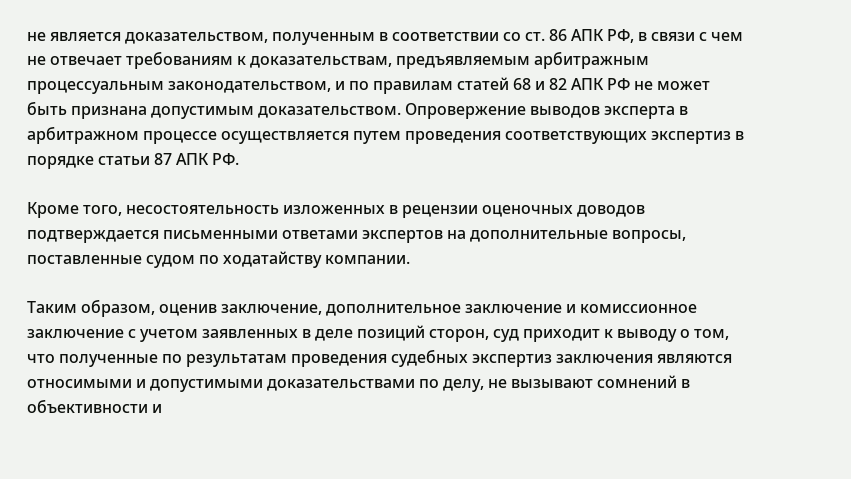не является доказательством, полученным в соответствии со ст. 86 АПК РФ, в связи с чем не отвечает требованиям к доказательствам, предъявляемым арбитражным процессуальным законодательством, и по правилам статей 68 и 82 АПК РФ не может быть признана допустимым доказательством. Опровержение выводов эксперта в арбитражном процессе осуществляется путем проведения соответствующих экспертиз в порядке статьи 87 АПК РФ.

Кроме того, несостоятельность изложенных в рецензии оценочных доводов подтверждается письменными ответами экспертов на дополнительные вопросы, поставленные судом по ходатайству компании.

Таким образом, оценив заключение, дополнительное заключение и комиссионное заключение с учетом заявленных в деле позиций сторон, суд приходит к выводу о том, что полученные по результатам проведения судебных экспертиз заключения являются относимыми и допустимыми доказательствами по делу, не вызывают сомнений в объективности и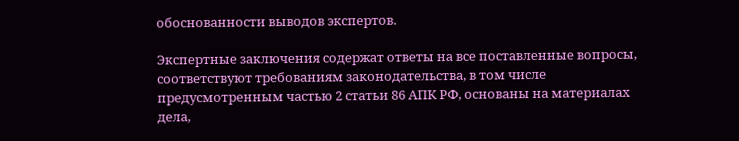обоснованности выводов экспертов.

Экспертные заключения содержат ответы на все поставленные вопросы, соответствуют требованиям законодательства, в том числе предусмотренным частью 2 статьи 86 АПК РФ, основаны на материалах дела,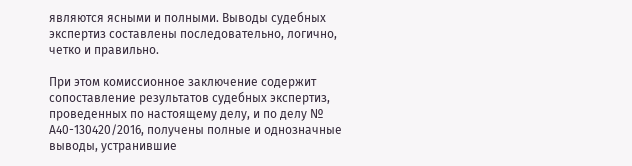являются ясными и полными. Выводы судебных экспертиз составлены последовательно, логично, четко и правильно.

При этом комиссионное заключение содержит сопоставление результатов судебных экспертиз, проведенных по настоящему делу, и по делу № А40-130420/2016, получены полные и однозначные выводы, устранившие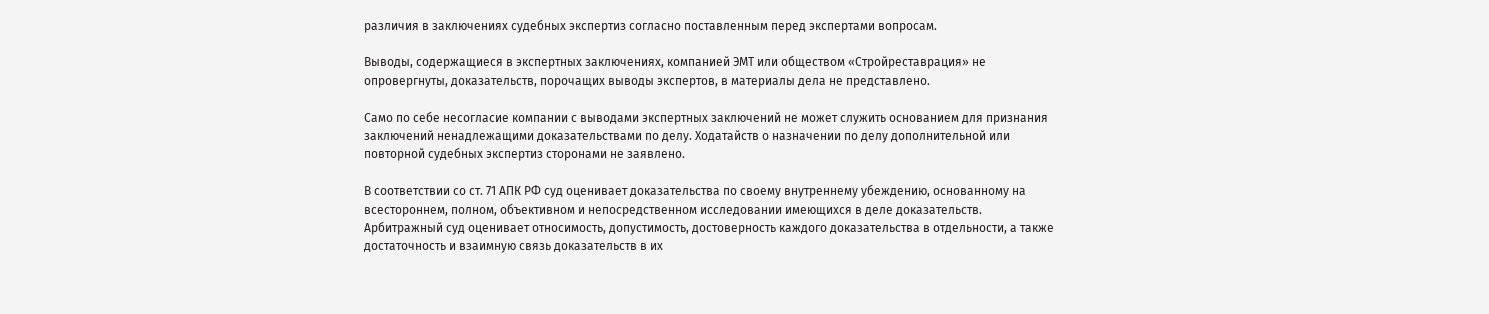различия в заключениях судебных экспертиз согласно поставленным перед экспертами вопросам.

Выводы, содержащиеся в экспертных заключениях, компанией ЭМТ или обществом «Стройреставрация» не опровергнуты, доказательств, порочащих выводы экспертов, в материалы дела не представлено.

Само по себе несогласие компании с выводами экспертных заключений не может служить основанием для признания заключений ненадлежащими доказательствами по делу. Ходатайств о назначении по делу дополнительной или повторной судебных экспертиз сторонами не заявлено.

В соответствии со ст. 71 АПК РФ суд оценивает доказательства по своему внутреннему убеждению, основанному на всестороннем, полном, объективном и непосредственном исследовании имеющихся в деле доказательств. Арбитражный суд оценивает относимость, допустимость, достоверность каждого доказательства в отдельности, а также достаточность и взаимную связь доказательств в их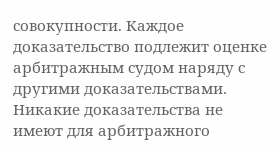совокупности. Каждое доказательство подлежит оценке арбитражным судом наряду с другими доказательствами. Никакие доказательства не имеют для арбитражного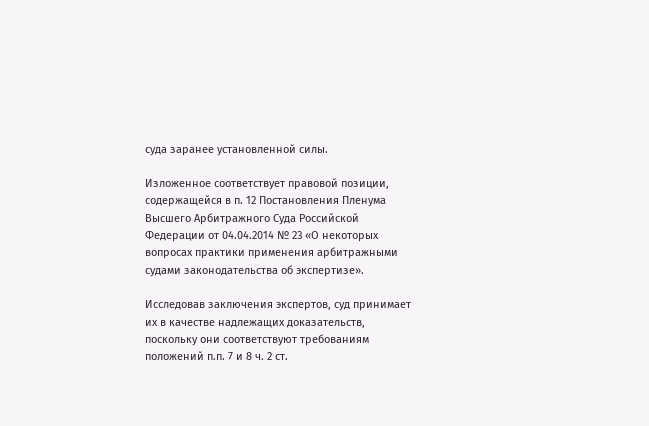суда заранее установленной силы.

Изложенное соответствует правовой позиции, содержащейся в п. 12 Постановления Пленума Высшего Арбитражного Суда Российской Федерации от 04.04.2014 № 23 «О некоторых вопросах практики применения арбитражными судами законодательства об экспертизе».

Исследовав заключения экспертов, суд принимает их в качестве надлежащих доказательств, поскольку они соответствуют требованиям положений п.п. 7 и 8 ч. 2 ст.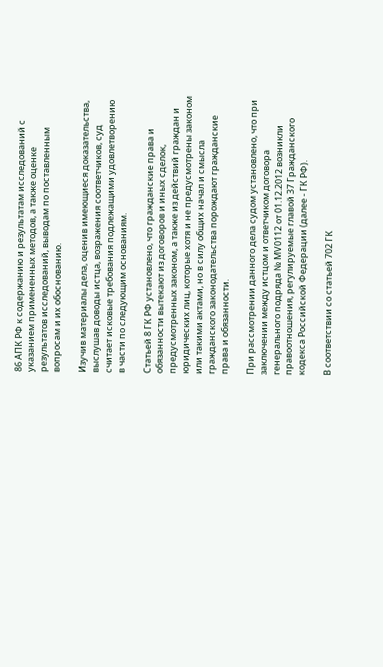86 АПК РФ к содержанию и результатам исследований с указанием примененных методов, а также оценке результатов исследований, выводам по поставленным вопросам и их обоснованию.

Изучив материалы дела, оценив имеющиеся доказательства, выслушав доводы истца, возражения соответчиков, суд считает исковые требования подлежащими удовлетворению в части по следующим основаниям.

Статьей 8 ГК РФ установлено, что гражданские права и обязанности вытекают из договоров и иных сделок, предусмотренных законом, а также из действий граждан и юридических лиц, которые хотя и не предусмотрены законом или такими актами, но в силу общих начал и смысла гражданского законодательства порождают гражданские права и обязанности.

При рассмотрении данного дела судом установлено, что при заключении между истцом и ответчиком договора генерального подряда № МV0112 от 01.12.2012 возникли правоотношения, регулируемые главой 37 Гражданского кодекса Российской Федерации (далее - ГК РФ).

В соответствии со статьей 702 ГК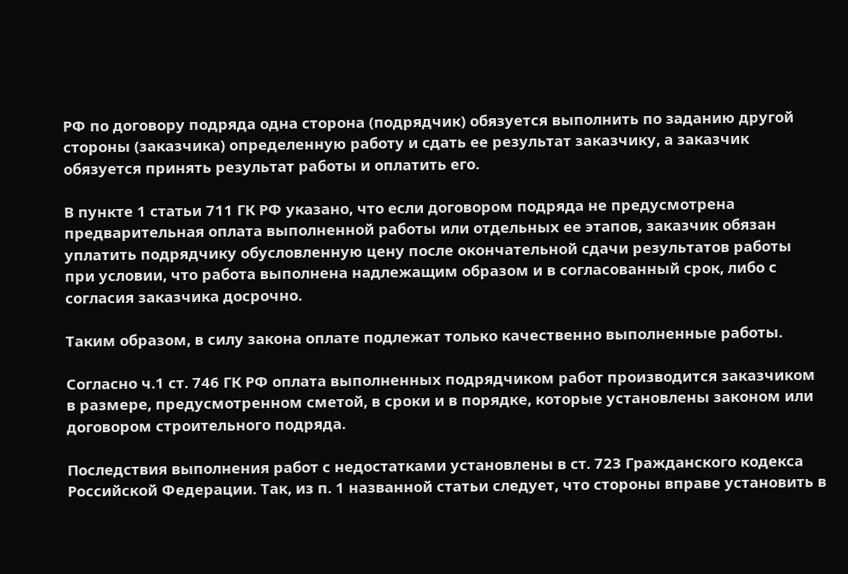РФ по договору подряда одна сторона (подрядчик) обязуется выполнить по заданию другой стороны (заказчика) определенную работу и сдать ее результат заказчику, а заказчик обязуется принять результат работы и оплатить его.

В пункте 1 статьи 711 ГК РФ указано, что если договором подряда не предусмотрена предварительная оплата выполненной работы или отдельных ее этапов, заказчик обязан уплатить подрядчику обусловленную цену после окончательной сдачи результатов работы при условии, что работа выполнена надлежащим образом и в согласованный срок, либо с согласия заказчика досрочно.

Таким образом, в силу закона оплате подлежат только качественно выполненные работы.

Согласно ч.1 ст. 746 ГК РФ оплата выполненных подрядчиком работ производится заказчиком в размере, предусмотренном сметой, в сроки и в порядке, которые установлены законом или договором строительного подряда.

Последствия выполнения работ с недостатками установлены в ст. 723 Гражданского кодекса Российской Федерации. Так, из п. 1 названной статьи следует, что стороны вправе установить в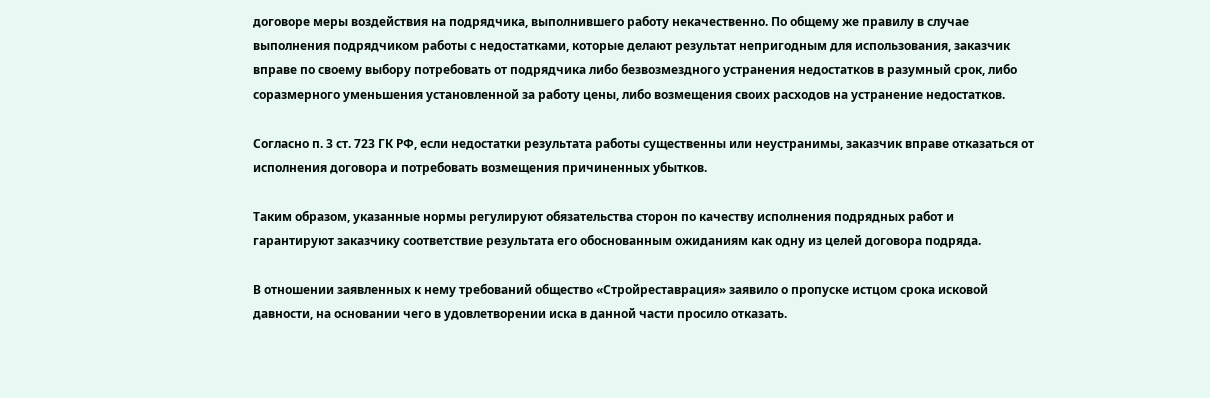договоре меры воздействия на подрядчика, выполнившего работу некачественно. По общему же правилу в случае выполнения подрядчиком работы с недостатками, которые делают результат непригодным для использования, заказчик вправе по своему выбору потребовать от подрядчика либо безвозмездного устранения недостатков в разумный срок, либо соразмерного уменьшения установленной за работу цены, либо возмещения своих расходов на устранение недостатков.

Согласно п. 3 ст. 723 ГК РФ, если недостатки результата работы существенны или неустранимы, заказчик вправе отказаться от исполнения договора и потребовать возмещения причиненных убытков.

Таким образом, указанные нормы регулируют обязательства сторон по качеству исполнения подрядных работ и гарантируют заказчику соответствие результата его обоснованным ожиданиям как одну из целей договора подряда.

В отношении заявленных к нему требований общество «Стройреставрация» заявило о пропуске истцом срока исковой давности, на основании чего в удовлетворении иска в данной части просило отказать.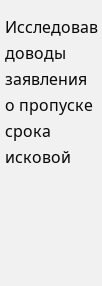Исследовав доводы заявления о пропуске срока исковой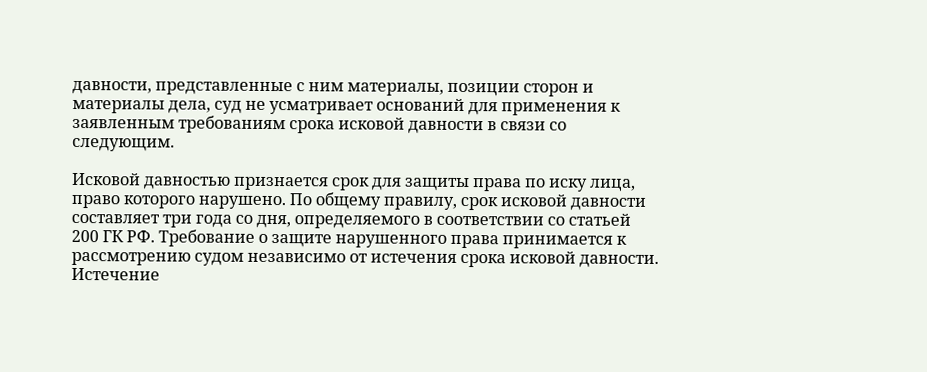давности, представленные с ним материалы, позиции сторон и материалы дела, суд не усматривает оснований для применения к заявленным требованиям срока исковой давности в связи со следующим.

Исковой давностью признается срок для защиты права по иску лица, право которого нарушено. По общему правилу, срок исковой давности составляет три года со дня, определяемого в соответствии со статьей 200 ГК РФ. Требование о защите нарушенного права принимается к рассмотрению судом независимо от истечения срока исковой давности. Истечение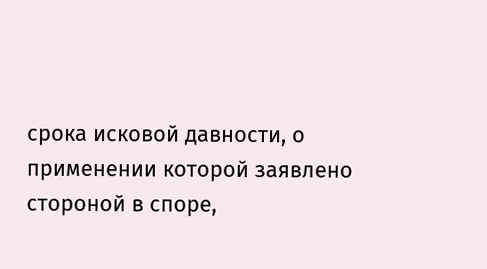срока исковой давности, о применении которой заявлено стороной в споре,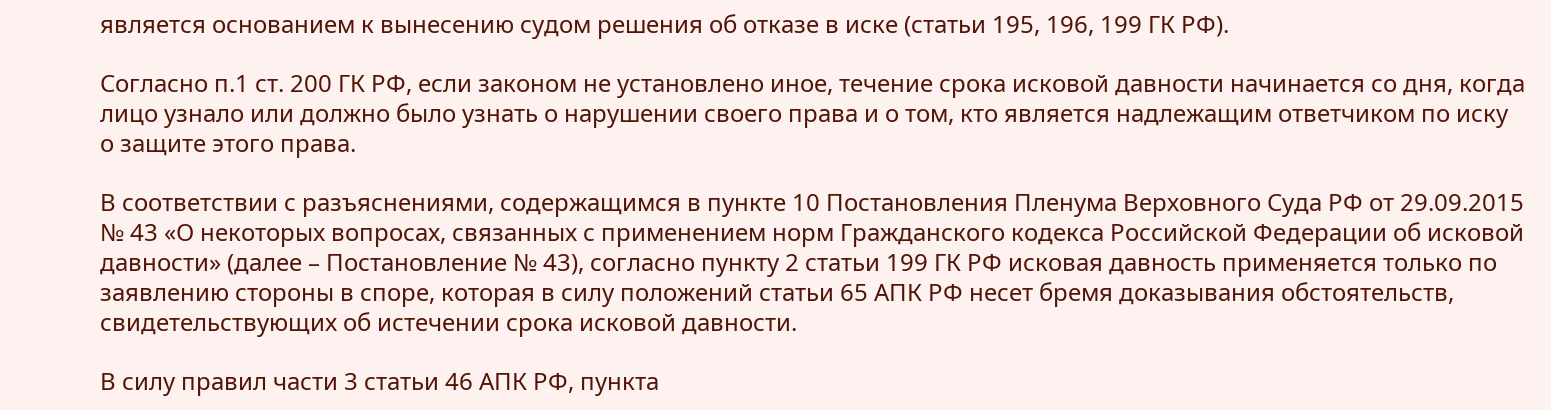является основанием к вынесению судом решения об отказе в иске (статьи 195, 196, 199 ГК РФ).

Согласно п.1 ст. 200 ГК РФ, если законом не установлено иное, течение срока исковой давности начинается со дня, когда лицо узнало или должно было узнать о нарушении своего права и о том, кто является надлежащим ответчиком по иску о защите этого права.

В соответствии с разъяснениями, содержащимся в пункте 10 Постановления Пленума Верховного Суда РФ от 29.09.2015 № 43 «О некоторых вопросах, связанных с применением норм Гражданского кодекса Российской Федерации об исковой давности» (далее – Постановление № 43), согласно пункту 2 статьи 199 ГК РФ исковая давность применяется только по заявлению стороны в споре, которая в силу положений статьи 65 АПК РФ несет бремя доказывания обстоятельств, свидетельствующих об истечении срока исковой давности.

В силу правил части 3 статьи 46 АПК РФ, пункта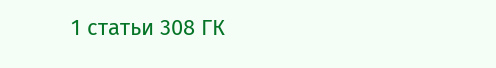1 статьи 308 ГК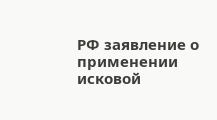РФ заявление о применении исковой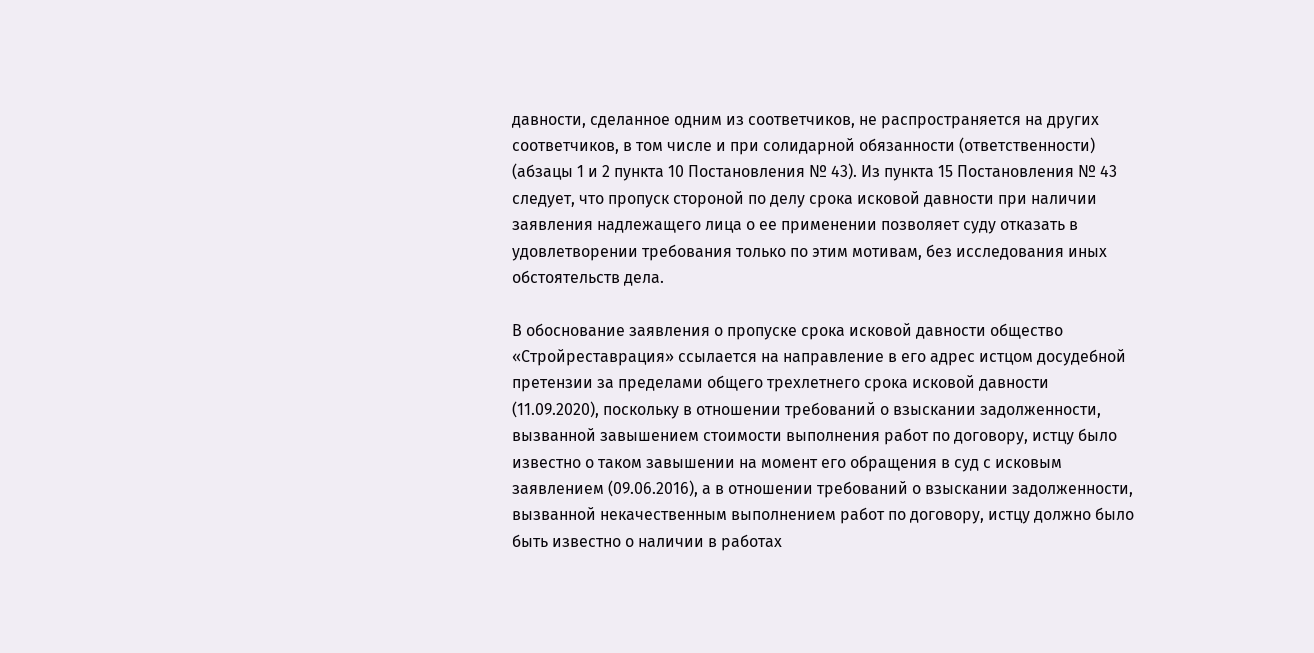давности, сделанное одним из соответчиков, не распространяется на других соответчиков, в том числе и при солидарной обязанности (ответственности) (абзацы 1 и 2 пункта 10 Постановления № 43). Из пункта 15 Постановления № 43 следует, что пропуск стороной по делу срока исковой давности при наличии заявления надлежащего лица о ее применении позволяет суду отказать в удовлетворении требования только по этим мотивам, без исследования иных обстоятельств дела.

В обоснование заявления о пропуске срока исковой давности общество «Стройреставрация» ссылается на направление в его адрес истцом досудебной претензии за пределами общего трехлетнего срока исковой давности (11.09.2020), поскольку в отношении требований о взыскании задолженности, вызванной завышением стоимости выполнения работ по договору, истцу было известно о таком завышении на момент его обращения в суд с исковым заявлением (09.06.2016), а в отношении требований о взыскании задолженности, вызванной некачественным выполнением работ по договору, истцу должно было быть известно о наличии в работах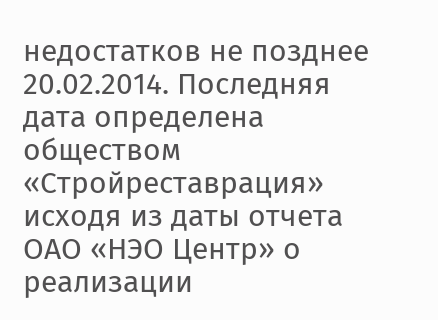недостатков не позднее 20.02.2014. Последняя дата определена обществом «Стройреставрация» исходя из даты отчета ОАО «НЭО Центр» о реализации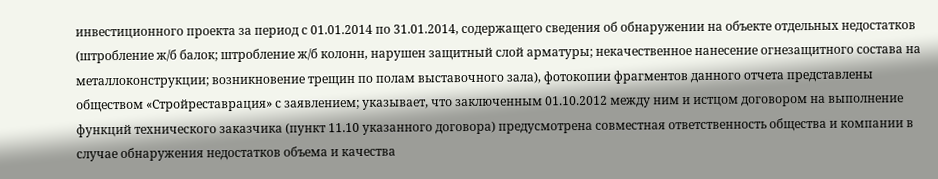инвестиционного проекта за период с 01.01.2014 по 31.01.2014, содержащего сведения об обнаружении на объекте отдельных недостатков (штробление ж/б балок; штробление ж/б колонн, нарушен защитный слой арматуры; некачественное нанесение огнезащитного состава на металлоконструкции; возникновение трещин по полам выставочного зала), фотокопии фрагментов данного отчета представлены обществом «Стройреставрация» с заявлением; указывает, что заключенным 01.10.2012 между ним и истцом договором на выполнение функций технического заказчика (пункт 11.10 указанного договора) предусмотрена совместная ответственность общества и компании в случае обнаружения недостатков объема и качества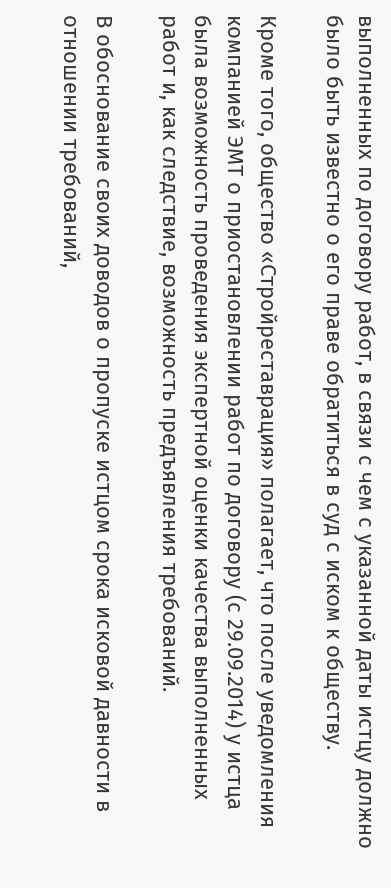выполненных по договору работ, в связи с чем с указанной даты истцу должно было быть известно о его праве обратиться в суд с иском к обществу.

Кроме того, общество «Стройреставрация» полагает, что после уведомления компанией ЭМТ о приостановлении работ по договору (с 29.09.2014) у истца была возможность проведения экспертной оценки качества выполненных работ и, как следствие, возможность предъявления требований.

В обоснование своих доводов о пропуске истцом срока исковой давности в отношении требований,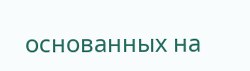основанных на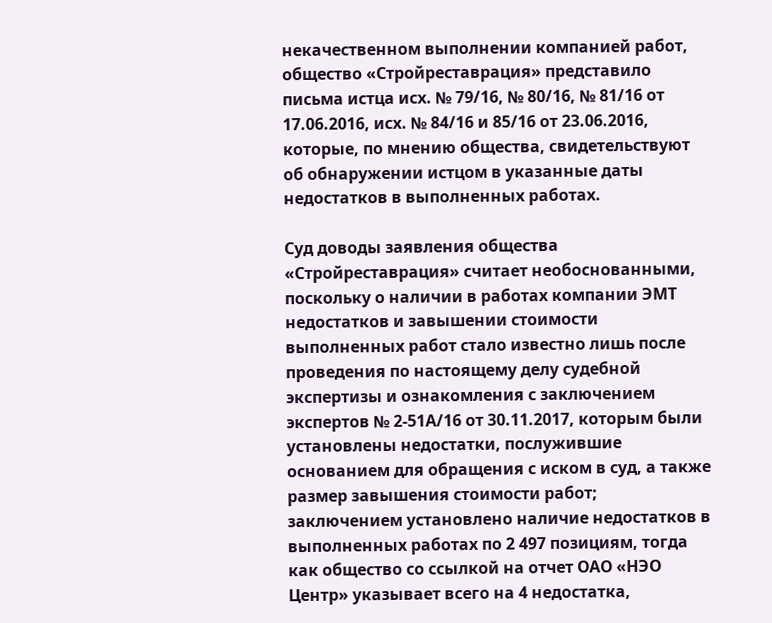некачественном выполнении компанией работ, общество «Стройреставрация» представило письма истца исх. № 79/16, № 80/16, № 81/16 от 17.06.2016, исх. № 84/16 и 85/16 от 23.06.2016, которые, по мнению общества, свидетельствуют об обнаружении истцом в указанные даты недостатков в выполненных работах.

Суд доводы заявления общества «Стройреставрация» считает необоснованными, поскольку о наличии в работах компании ЭМТ недостатков и завышении стоимости выполненных работ стало известно лишь после проведения по настоящему делу судебной экспертизы и ознакомления с заключением экспертов № 2-51А/16 от 30.11.2017, которым были установлены недостатки, послужившие основанием для обращения с иском в суд, а также размер завышения стоимости работ; заключением установлено наличие недостатков в выполненных работах по 2 497 позициям, тогда как общество со ссылкой на отчет ОАО «НЭО Центр» указывает всего на 4 недостатка,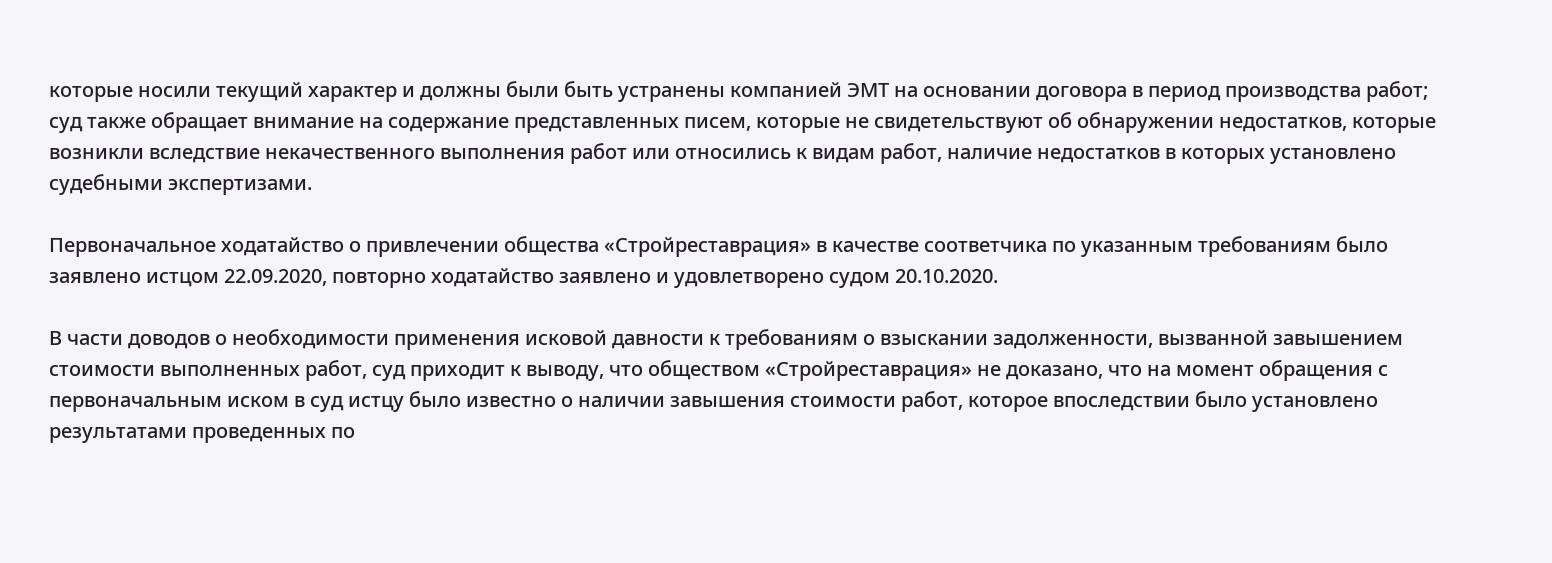которые носили текущий характер и должны были быть устранены компанией ЭМТ на основании договора в период производства работ; суд также обращает внимание на содержание представленных писем, которые не свидетельствуют об обнаружении недостатков, которые возникли вследствие некачественного выполнения работ или относились к видам работ, наличие недостатков в которых установлено судебными экспертизами.

Первоначальное ходатайство о привлечении общества «Стройреставрация» в качестве соответчика по указанным требованиям было заявлено истцом 22.09.2020, повторно ходатайство заявлено и удовлетворено судом 20.10.2020.

В части доводов о необходимости применения исковой давности к требованиям о взыскании задолженности, вызванной завышением стоимости выполненных работ, суд приходит к выводу, что обществом «Стройреставрация» не доказано, что на момент обращения с первоначальным иском в суд истцу было известно о наличии завышения стоимости работ, которое впоследствии было установлено результатами проведенных по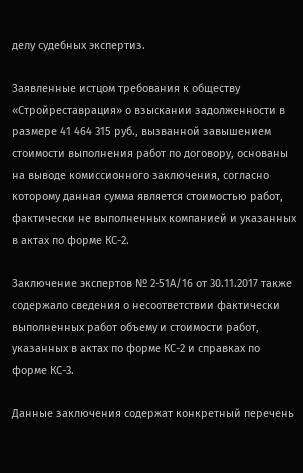делу судебных экспертиз.

Заявленные истцом требования к обществу «Стройреставрация» о взыскании задолженности в размере 41 464 315 руб., вызванной завышением стоимости выполнения работ по договору, основаны на выводе комиссионного заключения, согласно которому данная сумма является стоимостью работ, фактически не выполненных компанией и указанных в актах по форме КС-2.

Заключение экспертов № 2-51А/16 от 30.11.2017 также содержало сведения о несоответствии фактически выполненных работ объему и стоимости работ, указанных в актах по форме КС-2 и справках по форме КС-3.

Данные заключения содержат конкретный перечень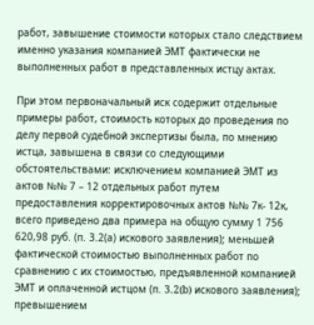работ, завышение стоимости которых стало следствием именно указания компанией ЭМТ фактически не выполненных работ в представленных истцу актах.

При этом первоначальный иск содержит отдельные примеры работ, стоимость которых до проведения по делу первой судебной экспертизы была, по мнению истца, завышена в связи со следующими обстоятельствами: исключением компанией ЭМТ из актов №№ 7 – 12 отдельных работ путем предоставления корректировочных актов №№ 7к- 12к, всего приведено два примера на общую сумму 1 756 620,98 руб. (п. 3.2(а) искового заявления); меньшей фактической стоимостью выполненных работ по сравнению с их стоимостью, предъявленной компанией ЭМТ и оплаченной истцом (п. 3.2(b) искового заявления); превышением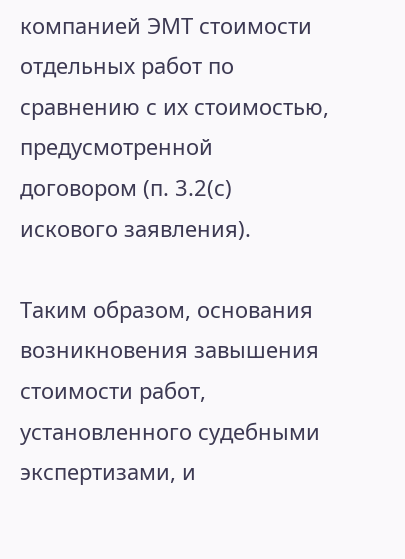компанией ЭМТ стоимости отдельных работ по сравнению с их стоимостью, предусмотренной договором (п. 3.2(с) искового заявления).

Таким образом, основания возникновения завышения стоимости работ, установленного судебными экспертизами, и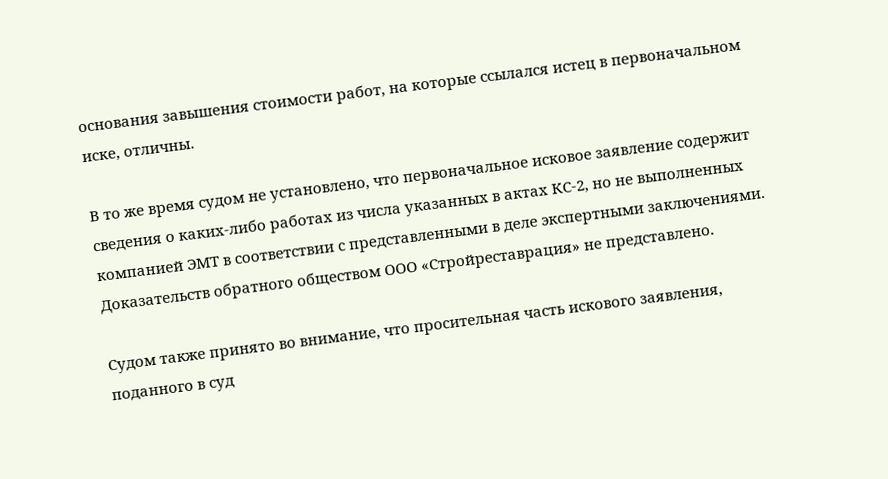основания завышения стоимости работ, на которые ссылался истец в первоначальном иске, отличны.

В то же время судом не установлено, что первоначальное исковое заявление содержит сведения о каких-либо работах из числа указанных в актах КС-2, но не выполненных компанией ЭМТ в соответствии с представленными в деле экспертными заключениями. Доказательств обратного обществом ООО «Стройреставрация» не представлено.

Судом также принято во внимание, что просительная часть искового заявления, поданного в суд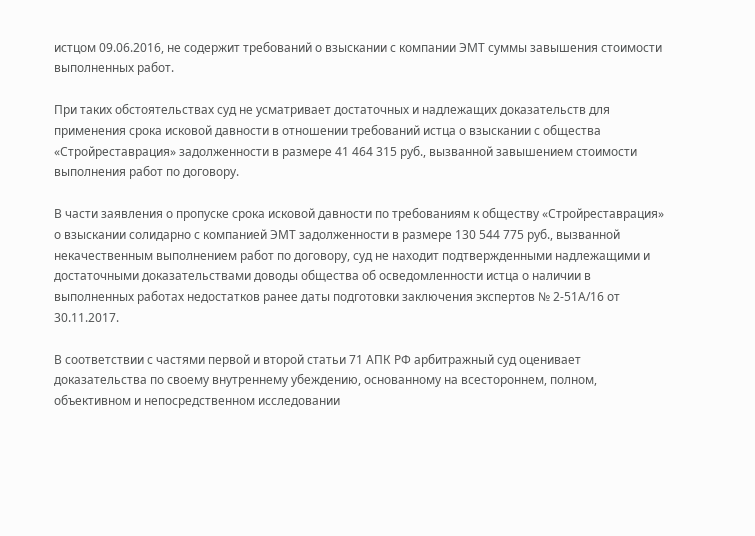истцом 09.06.2016, не содержит требований о взыскании с компании ЭМТ суммы завышения стоимости выполненных работ.

При таких обстоятельствах суд не усматривает достаточных и надлежащих доказательств для применения срока исковой давности в отношении требований истца о взыскании с общества «Стройреставрация» задолженности в размере 41 464 315 руб., вызванной завышением стоимости выполнения работ по договору.

В части заявления о пропуске срока исковой давности по требованиям к обществу «Стройреставрация» о взыскании солидарно с компанией ЭМТ задолженности в размере 130 544 775 руб., вызванной некачественным выполнением работ по договору, суд не находит подтвержденными надлежащими и достаточными доказательствами доводы общества об осведомленности истца о наличии в выполненных работах недостатков ранее даты подготовки заключения экспертов № 2-51А/16 от 30.11.2017.

В соответствии с частями первой и второй статьи 71 АПК РФ арбитражный суд оценивает доказательства по своему внутреннему убеждению, основанному на всестороннем, полном, объективном и непосредственном исследовании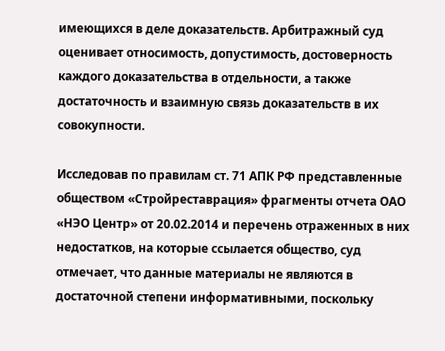имеющихся в деле доказательств. Арбитражный суд оценивает относимость, допустимость, достоверность каждого доказательства в отдельности, а также достаточность и взаимную связь доказательств в их совокупности.

Исследовав по правилам ст. 71 АПК РФ представленные обществом «Стройреставрация» фрагменты отчета ОАО «НЭО Центр» от 20.02.2014 и перечень отраженных в них недостатков, на которые ссылается общество, суд отмечает, что данные материалы не являются в достаточной степени информативными, поскольку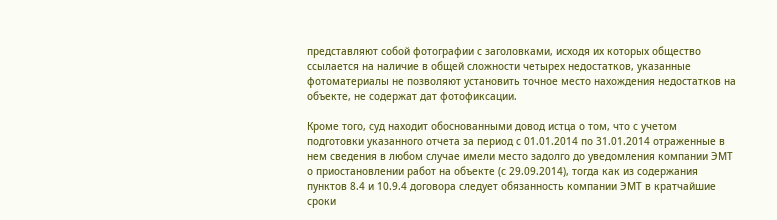представляют собой фотографии с заголовками, исходя их которых общество ссылается на наличие в общей сложности четырех недостатков, указанные фотоматериалы не позволяют установить точное место нахождения недостатков на объекте, не содержат дат фотофиксации.

Кроме того, суд находит обоснованными довод истца о том, что с учетом подготовки указанного отчета за период с 01.01.2014 по 31.01.2014 отраженные в нем сведения в любом случае имели место задолго до уведомления компании ЭМТ о приостановлении работ на объекте (с 29.09.2014), тогда как из содержания пунктов 8.4 и 10.9.4 договора следует обязанность компании ЭМТ в кратчайшие сроки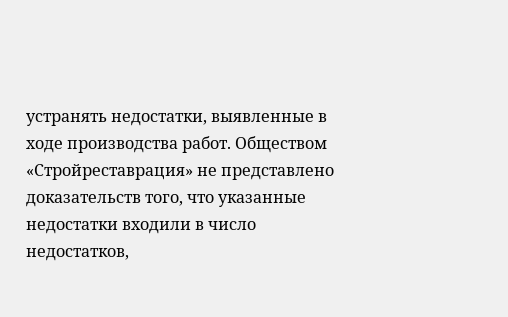устранять недостатки, выявленные в ходе производства работ. Обществом «Стройреставрация» не представлено доказательств того, что указанные недостатки входили в число недостатков,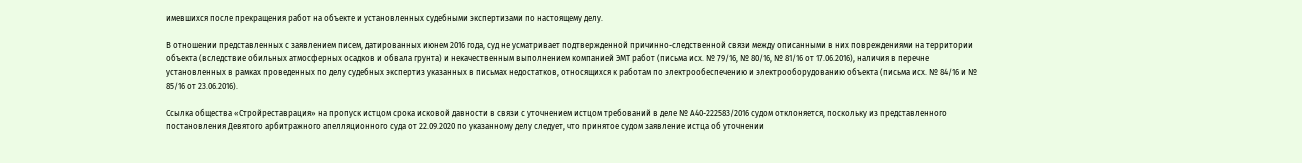имевшихся после прекращения работ на объекте и установленных судебными экспертизами по настоящему делу.

В отношении представленных с заявлением писем, датированных июнем 2016 года, суд не усматривает подтвержденной причинно-следственной связи между описанными в них повреждениями на территории объекта (вследствие обильных атмосферных осадков и обвала грунта) и некачественным выполнением компанией ЭМТ работ (письма исх. № 79/16, № 80/16, № 81/16 от 17.06.2016), наличия в перечне установленных в рамках проведенных по делу судебных экспертиз указанных в письмах недостатков, относящихся к работам по электрообеспечению и электрооборудованию объекта (письма исх. № 84/16 и № 85/16 от 23.06.2016).

Ссылка общества «Стройреставрация» на пропуск истцом срока исковой давности в связи с уточнением истцом требований в деле № А40-222583/2016 судом отклоняется, поскольку из представленного постановления Девятого арбитражного апелляционного суда от 22.09.2020 по указанному делу следует, что принятое судом заявление истца об уточнении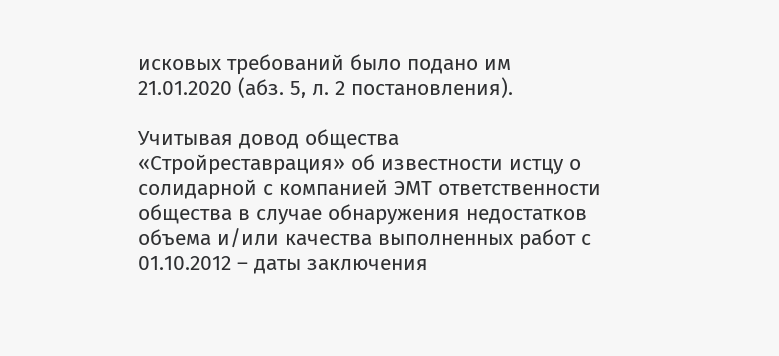исковых требований было подано им 21.01.2020 (абз. 5, л. 2 постановления).

Учитывая довод общества «Стройреставрация» об известности истцу о солидарной с компанией ЭМТ ответственности общества в случае обнаружения недостатков объема и/или качества выполненных работ с 01.10.2012 – даты заключения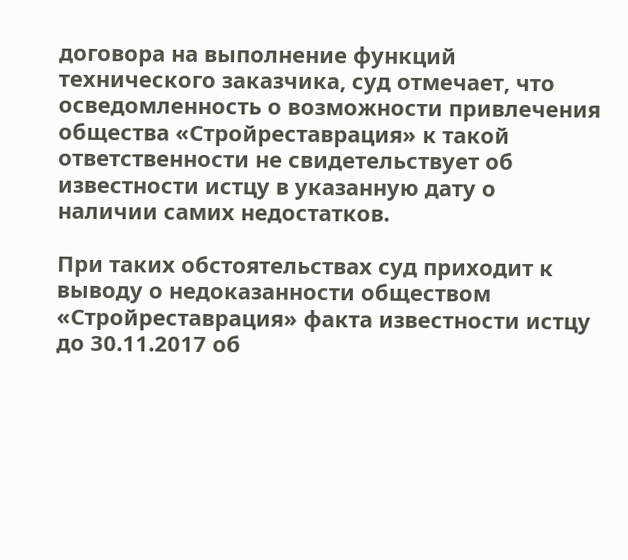договора на выполнение функций технического заказчика, суд отмечает, что осведомленность о возможности привлечения общества «Стройреставрация» к такой ответственности не свидетельствует об известности истцу в указанную дату о наличии самих недостатков.

При таких обстоятельствах суд приходит к выводу о недоказанности обществом «Стройреставрация» факта известности истцу до 30.11.2017 об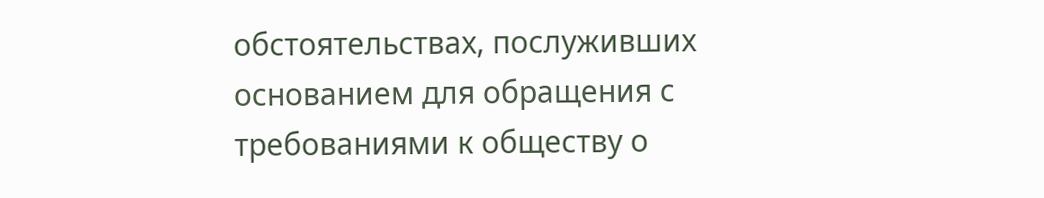обстоятельствах, послуживших основанием для обращения с требованиями к обществу о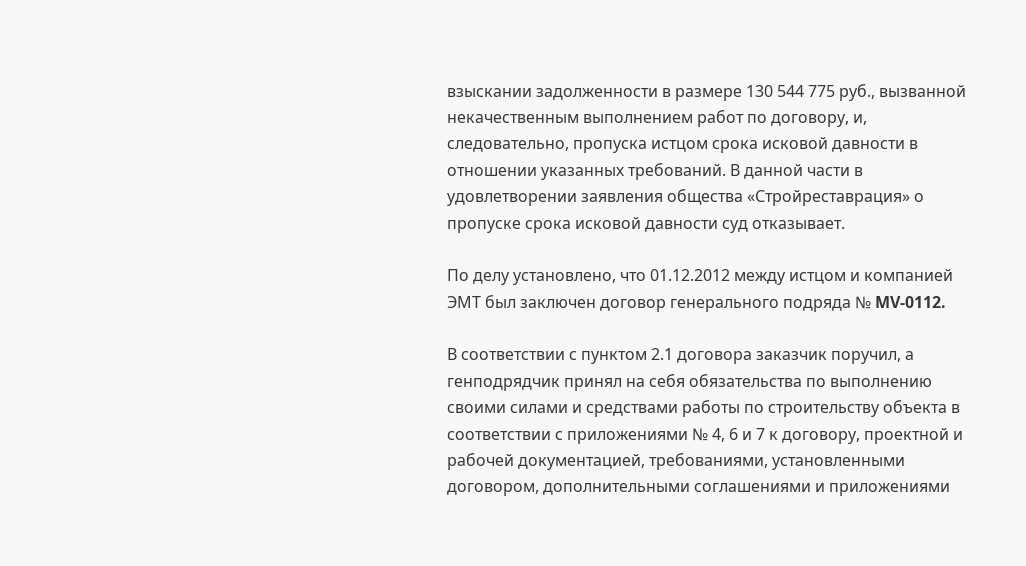взыскании задолженности в размере 130 544 775 руб., вызванной некачественным выполнением работ по договору, и, следовательно, пропуска истцом срока исковой давности в отношении указанных требований. В данной части в удовлетворении заявления общества «Стройреставрация» о пропуске срока исковой давности суд отказывает.

По делу установлено, что 01.12.2012 между истцом и компанией ЭМТ был заключен договор генерального подряда № MV-0112.

В соответствии с пунктом 2.1 договора заказчик поручил, а генподрядчик принял на себя обязательства по выполнению своими силами и средствами работы по строительству объекта в соответствии с приложениями № 4, 6 и 7 к договору, проектной и рабочей документацией, требованиями, установленными договором, дополнительными соглашениями и приложениями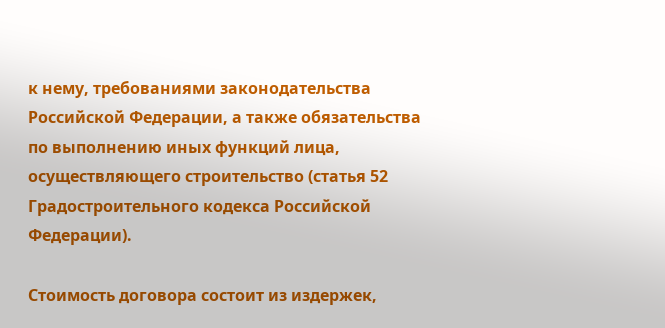к нему, требованиями законодательства Российской Федерации, а также обязательства по выполнению иных функций лица, осуществляющего строительство (статья 52 Градостроительного кодекса Российской Федерации).

Стоимость договора состоит из издержек,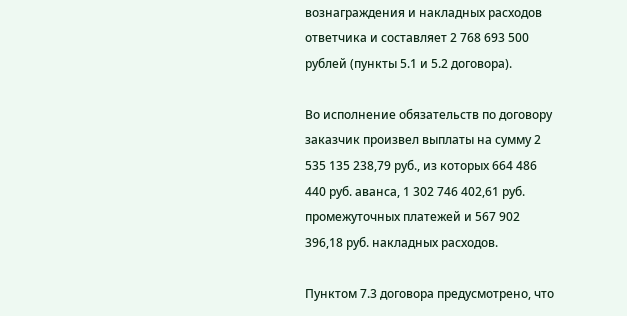вознаграждения и накладных расходов ответчика и составляет 2 768 693 500 рублей (пункты 5.1 и 5.2 договора).

Во исполнение обязательств по договору заказчик произвел выплаты на сумму 2 535 135 238,79 руб., из которых 664 486 440 руб. аванса, 1 302 746 402,61 руб. промежуточных платежей и 567 902 396,18 руб. накладных расходов.

Пунктом 7.3 договора предусмотрено, что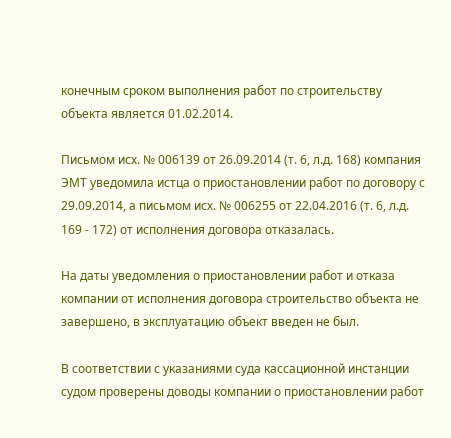конечным сроком выполнения работ по строительству объекта является 01.02.2014.

Письмом исх. № 006139 от 26.09.2014 (т. 6, л.д. 168) компания ЭМТ уведомила истца о приостановлении работ по договору с 29.09.2014, а письмом исх. № 006255 от 22.04.2016 (т. 6, л.д. 169 - 172) от исполнения договора отказалась.

На даты уведомления о приостановлении работ и отказа компании от исполнения договора строительство объекта не завершено, в эксплуатацию объект введен не был.

В соответствии с указаниями суда кассационной инстанции судом проверены доводы компании о приостановлении работ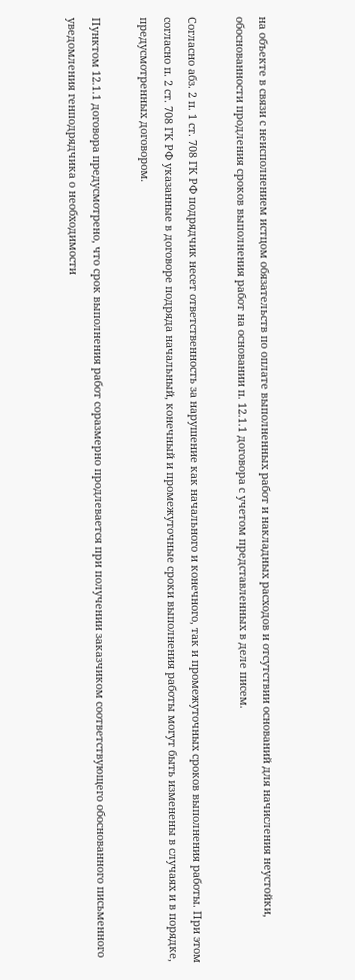на объекте в связи с неисполнением истцом обязательств по оплате выполненных работ и накладных расходов и отсутствии оснований для начисления неустойки, обоснованности продления сроков выполнения работ на основании п. 12.1.1 договора с учетом представленных в деле писем.

Согласно абз. 2 п. 1 ст. 708 ГК РФ подрядчик несет ответственность за нарушение как начального и конечного, так и промежуточных сроков выполнения работы. При этом согласно п. 2 ст. 708 ГК РФ указанные в договоре подряда начальный, конечный и промежуточные сроки выполнения работы могут быть изменены в случаях и в порядке, предусмотренных договором.

Пунктом 12.1.1 договора предусмотрено, что срок выполнения работ соразмерно продлевается при получении заказчиком соответствующего обоснованного письменного уведомления генподрядчика о необходимости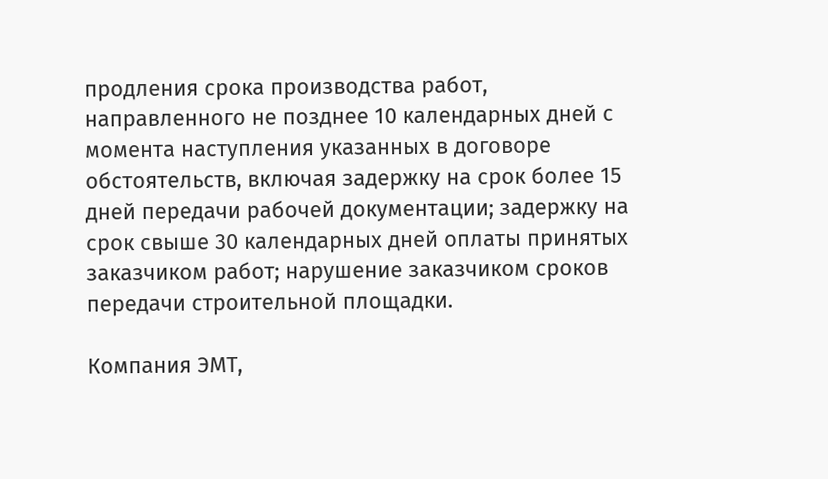продления срока производства работ, направленного не позднее 10 календарных дней с момента наступления указанных в договоре обстоятельств, включая задержку на срок более 15 дней передачи рабочей документации; задержку на срок свыше 30 календарных дней оплаты принятых заказчиком работ; нарушение заказчиком сроков передачи строительной площадки.

Компания ЭМТ,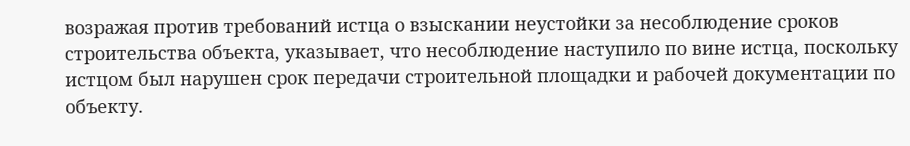возражая против требований истца о взыскании неустойки за несоблюдение сроков строительства объекта, указывает, что несоблюдение наступило по вине истца, поскольку истцом был нарушен срок передачи строительной площадки и рабочей документации по объекту.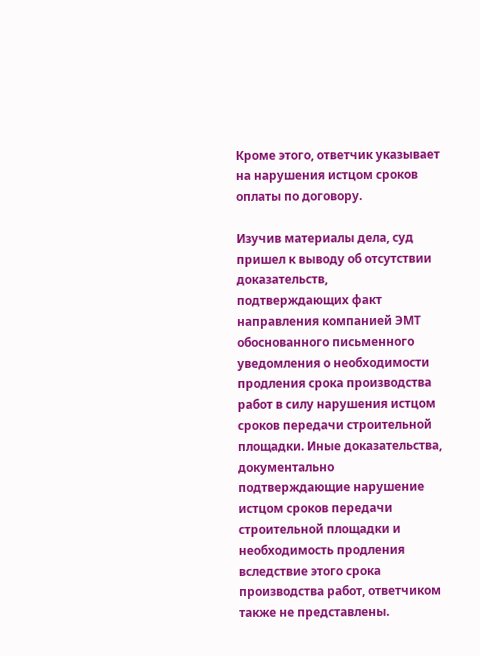Кроме этого, ответчик указывает на нарушения истцом сроков оплаты по договору.

Изучив материалы дела, суд пришел к выводу об отсутствии доказательств, подтверждающих факт направления компанией ЭМТ обоснованного письменного уведомления о необходимости продления срока производства работ в силу нарушения истцом сроков передачи строительной площадки. Иные доказательства, документально подтверждающие нарушение истцом сроков передачи строительной площадки и необходимость продления вследствие этого срока производства работ, ответчиком также не представлены.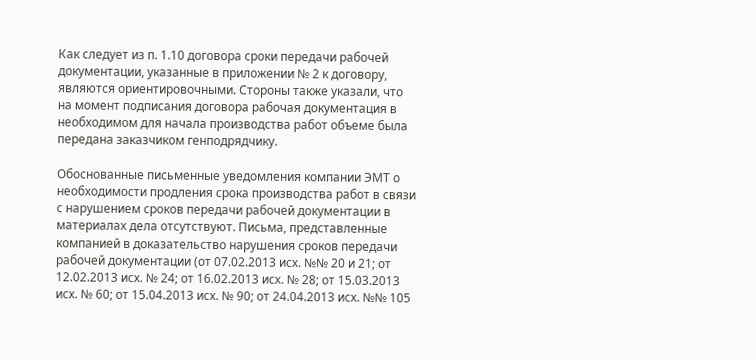Как следует из п. 1.10 договора сроки передачи рабочей документации, указанные в приложении № 2 к договору, являются ориентировочными. Стороны также указали, что на момент подписания договора рабочая документация в необходимом для начала производства работ объеме была передана заказчиком генподрядчику.

Обоснованные письменные уведомления компании ЭМТ о необходимости продления срока производства работ в связи с нарушением сроков передачи рабочей документации в материалах дела отсутствуют. Письма, представленные компанией в доказательство нарушения сроков передачи рабочей документации (от 07.02.2013 исх. №№ 20 и 21; от 12.02.2013 исх. № 24; от 16.02.2013 исх. № 28; от 15.03.2013 исх. № 60; от 15.04.2013 исх. № 90; от 24.04.2013 исх. №№ 105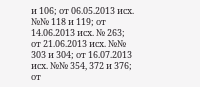и 106; от 06.05.2013 исх. №№ 118 и 119; от 14.06.2013 исх. № 263; от 21.06.2013 исх. №№ 303 и 304; от 16.07.2013 исх. №№ 354, 372 и 376; от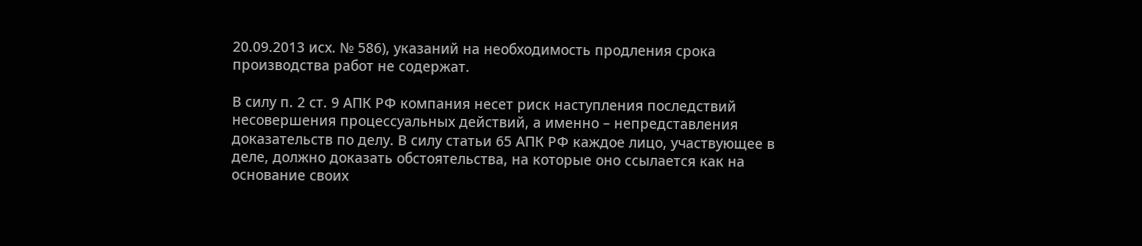20.09.2013 исх. № 586), указаний на необходимость продления срока производства работ не содержат.

В силу п. 2 ст. 9 АПК РФ компания несет риск наступления последствий несовершения процессуальных действий, а именно – непредставления доказательств по делу. В силу статьи 65 АПК РФ каждое лицо, участвующее в деле, должно доказать обстоятельства, на которые оно ссылается как на основание своих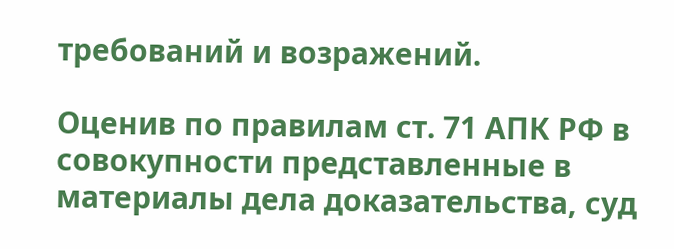требований и возражений.

Оценив по правилам ст. 71 АПК РФ в совокупности представленные в материалы дела доказательства, суд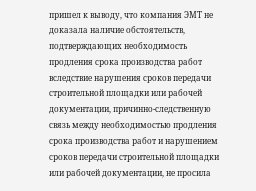пришел к выводу, что компания ЭМТ не доказала наличие обстоятельств, подтверждающих необходимость продления срока производства работ вследствие нарушения сроков передачи строительной площадки или рабочей документации, причинно-следственную связь между необходимостью продления срока производства работ и нарушением сроков передачи строительной площадки или рабочей документации, не просила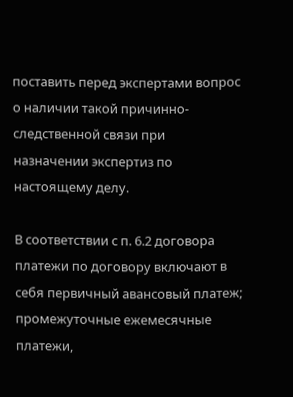поставить перед экспертами вопрос о наличии такой причинно-следственной связи при назначении экспертиз по настоящему делу.

В соответствии с п. 6.2 договора платежи по договору включают в себя первичный авансовый платеж; промежуточные ежемесячные платежи,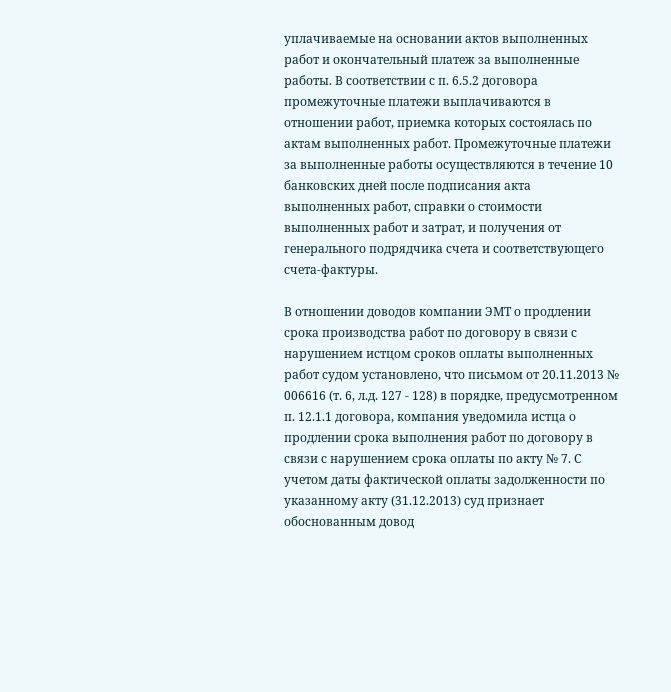уплачиваемые на основании актов выполненных работ и окончательный платеж за выполненные работы. В соответствии с п. 6.5.2 договора промежуточные платежи выплачиваются в отношении работ, приемка которых состоялась по актам выполненных работ. Промежуточные платежи за выполненные работы осуществляются в течение 10 банковских дней после подписания акта выполненных работ, справки о стоимости выполненных работ и затрат, и получения от генерального подрядчика счета и соответствующего счета-фактуры.

В отношении доводов компании ЭМТ о продлении срока производства работ по договору в связи с нарушением истцом сроков оплаты выполненных работ судом установлено, что письмом от 20.11.2013 № 006616 (т. 6, л.д. 127 - 128) в порядке, предусмотренном п. 12.1.1 договора, компания уведомила истца о продлении срока выполнения работ по договору в связи с нарушением срока оплаты по акту № 7. С учетом даты фактической оплаты задолженности по указанному акту (31.12.2013) суд признает обоснованным довод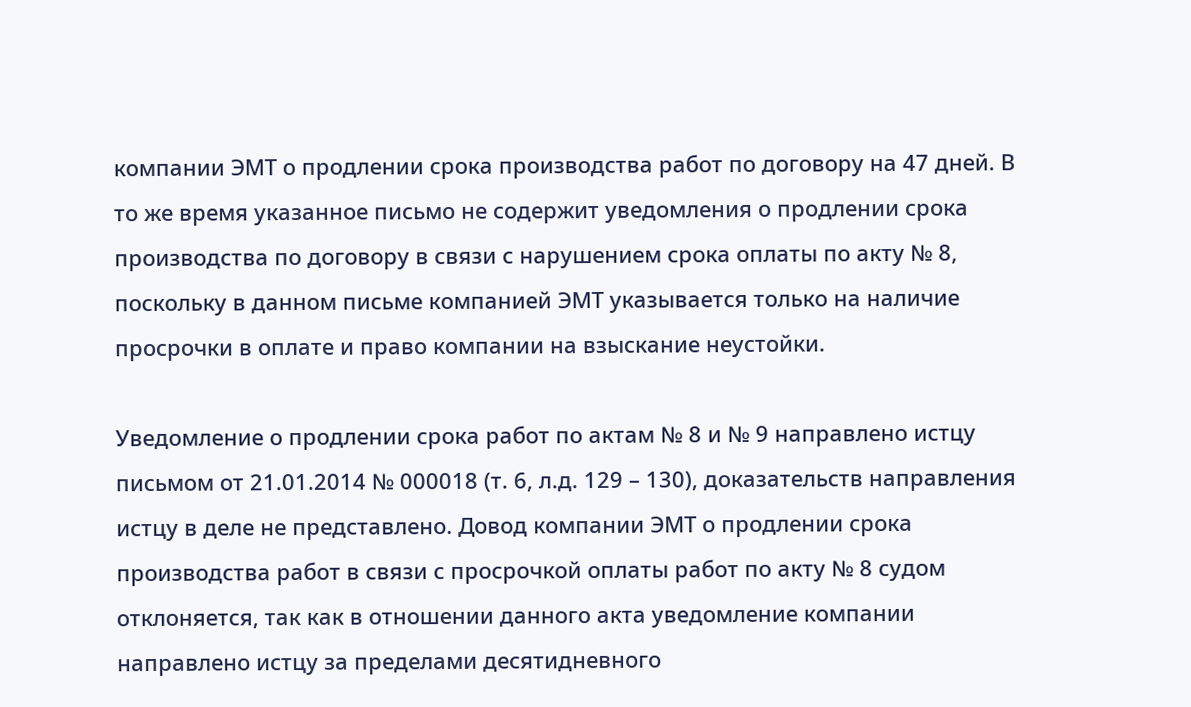компании ЭМТ о продлении срока производства работ по договору на 47 дней. В то же время указанное письмо не содержит уведомления о продлении срока производства по договору в связи с нарушением срока оплаты по акту № 8, поскольку в данном письме компанией ЭМТ указывается только на наличие просрочки в оплате и право компании на взыскание неустойки.

Уведомление о продлении срока работ по актам № 8 и № 9 направлено истцу письмом от 21.01.2014 № 000018 (т. 6, л.д. 129 – 130), доказательств направления истцу в деле не представлено. Довод компании ЭМТ о продлении срока производства работ в связи с просрочкой оплаты работ по акту № 8 судом отклоняется, так как в отношении данного акта уведомление компании направлено истцу за пределами десятидневного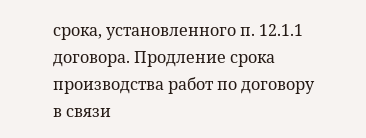срока, установленного п. 12.1.1 договора. Продление срока производства работ по договору в связи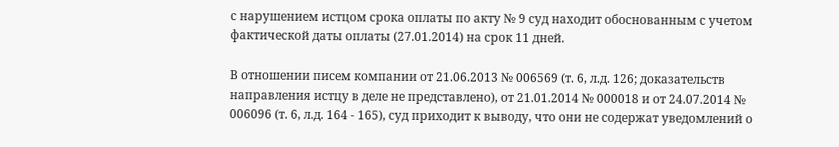с нарушением истцом срока оплаты по акту № 9 суд находит обоснованным с учетом фактической даты оплаты (27.01.2014) на срок 11 дней.

В отношении писем компании от 21.06.2013 № 006569 (т. 6, л.д. 126; доказательств направления истцу в деле не представлено), от 21.01.2014 № 000018 и от 24.07.2014 № 006096 (т. 6, л.д. 164 - 165), суд приходит к выводу, что они не содержат уведомлений о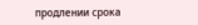продлении срока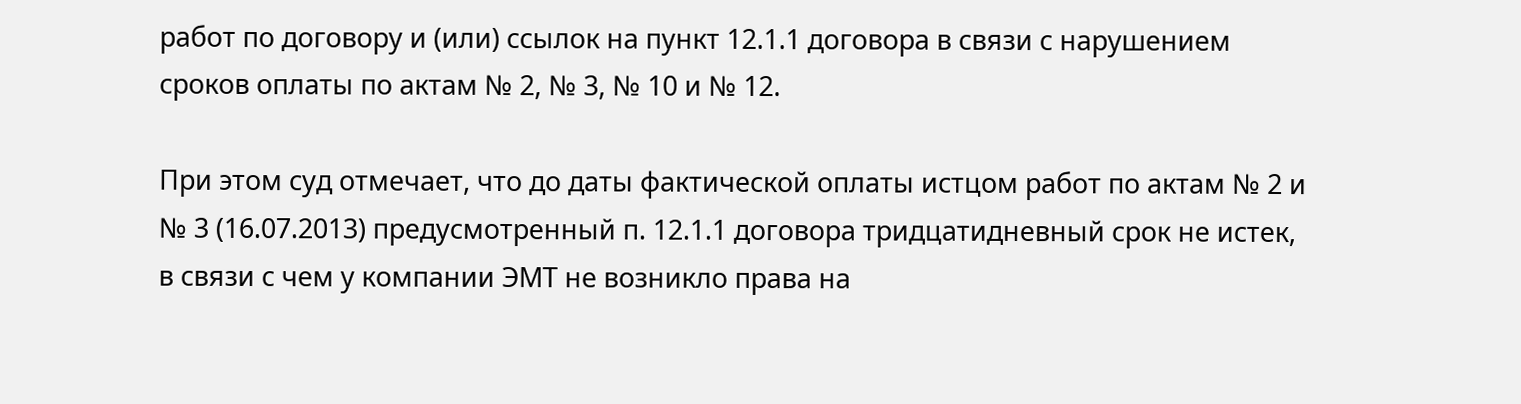работ по договору и (или) ссылок на пункт 12.1.1 договора в связи с нарушением сроков оплаты по актам № 2, № 3, № 10 и № 12.

При этом суд отмечает, что до даты фактической оплаты истцом работ по актам № 2 и № 3 (16.07.2013) предусмотренный п. 12.1.1 договора тридцатидневный срок не истек, в связи с чем у компании ЭМТ не возникло права на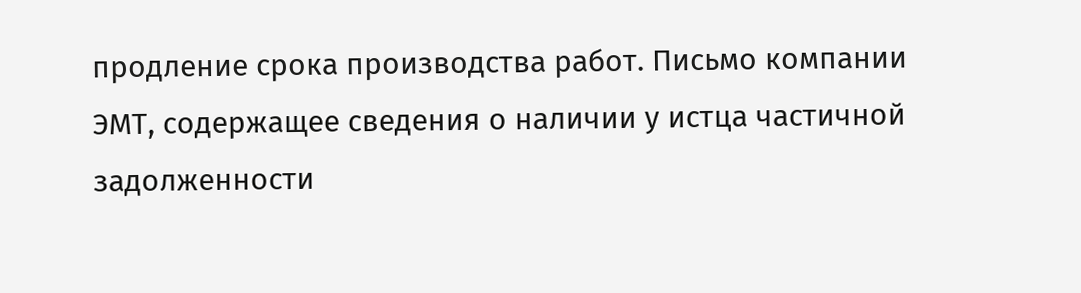продление срока производства работ. Письмо компании ЭМТ, содержащее сведения о наличии у истца частичной задолженности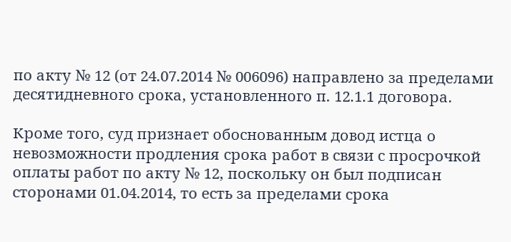по акту № 12 (от 24.07.2014 № 006096) направлено за пределами десятидневного срока, установленного п. 12.1.1 договора.

Кроме того, суд признает обоснованным довод истца о невозможности продления срока работ в связи с просрочкой оплаты работ по акту № 12, поскольку он был подписан сторонами 01.04.2014, то есть за пределами срока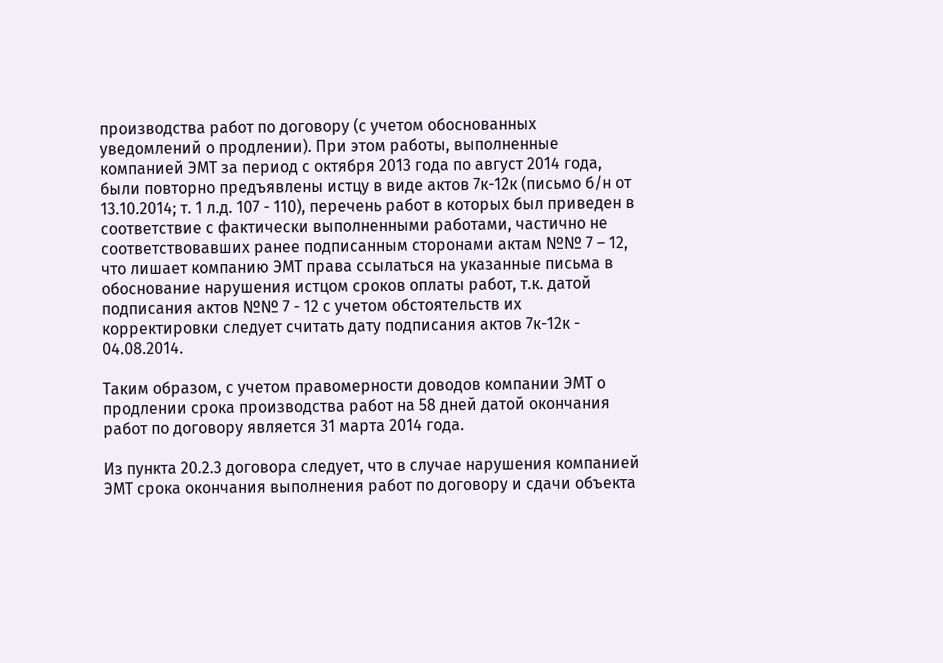производства работ по договору (с учетом обоснованных уведомлений о продлении). При этом работы, выполненные компанией ЭМТ за период с октября 2013 года по август 2014 года, были повторно предъявлены истцу в виде актов 7к-12к (письмо б/н от 13.10.2014; т. 1 л.д. 107 - 110), перечень работ в которых был приведен в соответствие с фактически выполненными работами, частично не соответствовавших ранее подписанным сторонами актам №№ 7 – 12, что лишает компанию ЭМТ права ссылаться на указанные письма в обоснование нарушения истцом сроков оплаты работ, т.к. датой подписания актов №№ 7 - 12 с учетом обстоятельств их корректировки следует считать дату подписания актов 7к-12к - 04.08.2014.

Таким образом, с учетом правомерности доводов компании ЭМТ о продлении срока производства работ на 58 дней датой окончания работ по договору является 31 марта 2014 года.

Из пункта 20.2.3 договора следует, что в случае нарушения компанией ЭМТ срока окончания выполнения работ по договору и сдачи объекта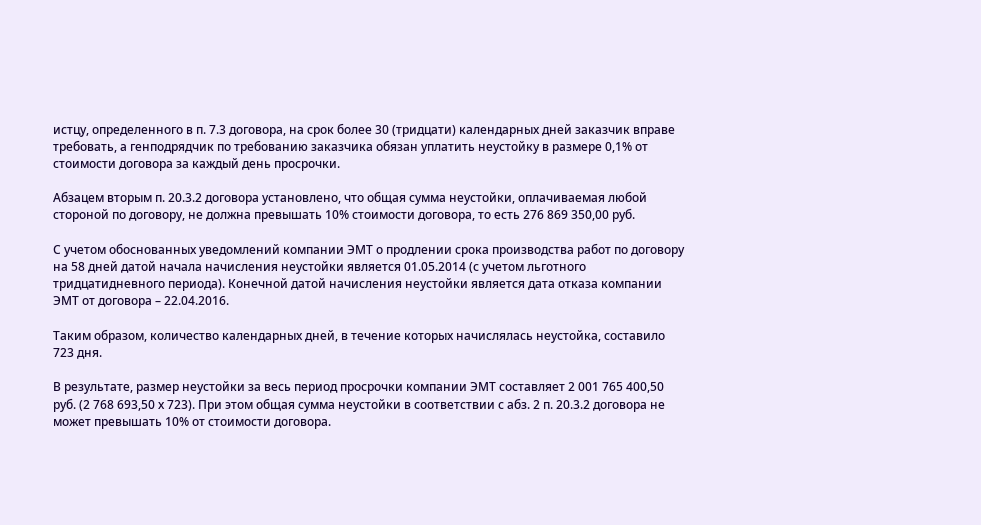истцу, определенного в п. 7.3 договора, на срок более 30 (тридцати) календарных дней заказчик вправе требовать, а генподрядчик по требованию заказчика обязан уплатить неустойку в размере 0,1% от стоимости договора за каждый день просрочки.

Абзацем вторым п. 20.3.2 договора установлено, что общая сумма неустойки, оплачиваемая любой стороной по договору, не должна превышать 10% стоимости договора, то есть 276 869 350,00 руб.

С учетом обоснованных уведомлений компании ЭМТ о продлении срока производства работ по договору на 58 дней датой начала начисления неустойки является 01.05.2014 (с учетом льготного тридцатидневного периода). Конечной датой начисления неустойки является дата отказа компании ЭМТ от договора – 22.04.2016.

Таким образом, количество календарных дней, в течение которых начислялась неустойка, составило 723 дня.

В результате, размер неустойки за весь период просрочки компании ЭМТ составляет 2 001 765 400,50 руб. (2 768 693,50 х 723). При этом общая сумма неустойки в соответствии с абз. 2 п. 20.3.2 договора не может превышать 10% от стоимости договора.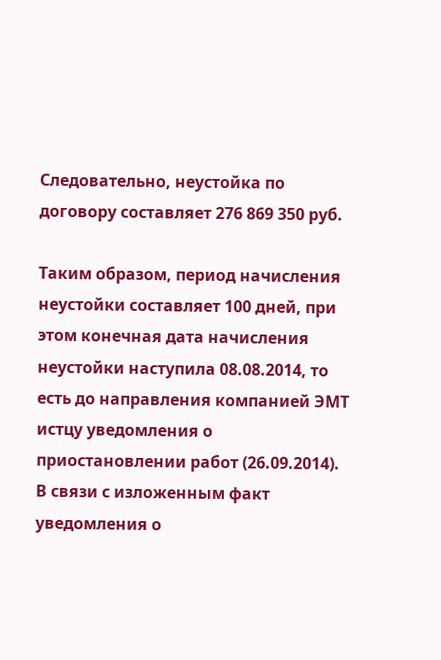Следовательно, неустойка по договору составляет 276 869 350 руб.

Таким образом, период начисления неустойки составляет 100 дней, при этом конечная дата начисления неустойки наступила 08.08.2014, то есть до направления компанией ЭМТ истцу уведомления о приостановлении работ (26.09.2014). В связи с изложенным факт уведомления о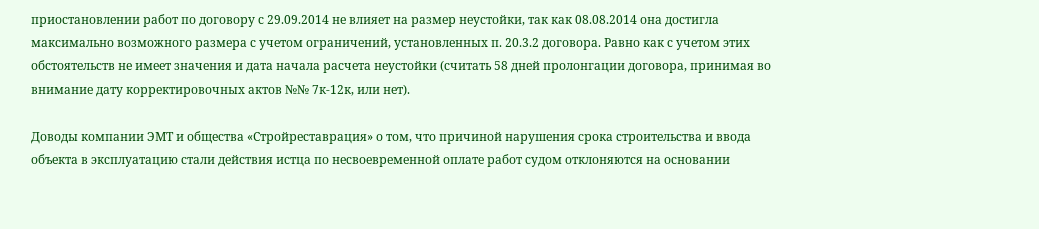приостановлении работ по договору с 29.09.2014 не влияет на размер неустойки, так как 08.08.2014 она достигла максимально возможного размера с учетом ограничений, установленных п. 20.3.2 договора. Равно как с учетом этих обстоятельств не имеет значения и дата начала расчета неустойки (считать 58 дней пролонгации договора, принимая во внимание дату корректировочных актов №№ 7к-12к, или нет).

Доводы компании ЭМТ и общества «Стройреставрация» о том, что причиной нарушения срока строительства и ввода объекта в эксплуатацию стали действия истца по несвоевременной оплате работ судом отклоняются на основании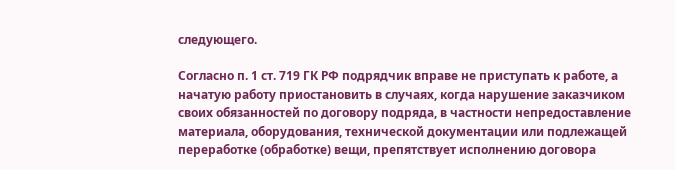следующего.

Согласно п. 1 ст. 719 ГК РФ подрядчик вправе не приступать к работе, а начатую работу приостановить в случаях, когда нарушение заказчиком своих обязанностей по договору подряда, в частности непредоставление материала, оборудования, технической документации или подлежащей переработке (обработке) вещи, препятствует исполнению договора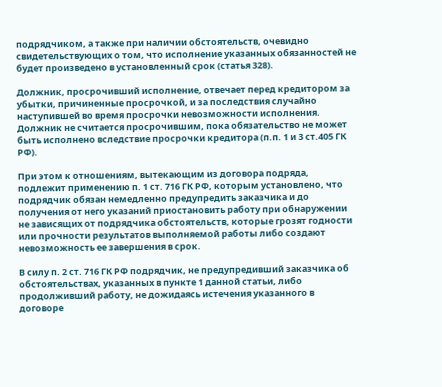подрядчиком, а также при наличии обстоятельств, очевидно свидетельствующих о том, что исполнение указанных обязанностей не будет произведено в установленный срок (статья 328).

Должник, просрочивший исполнение, отвечает перед кредитором за убытки, причиненные просрочкой, и за последствия случайно наступившей во время просрочки невозможности исполнения. Должник не считается просрочившим, пока обязательство не может быть исполнено вследствие просрочки кредитора (п.п. 1 и 3 ст.405 ГК РФ).

При этом к отношениям, вытекающим из договора подряда, подлежит применению п. 1 ст. 716 ГК РФ, которым установлено, что подрядчик обязан немедленно предупредить заказчика и до получения от него указаний приостановить работу при обнаружении не зависящих от подрядчика обстоятельств, которые грозят годности или прочности результатов выполняемой работы либо создают невозможность ее завершения в срок.

В силу п. 2 ст. 716 ГК РФ подрядчик, не предупредивший заказчика об обстоятельствах, указанных в пункте 1 данной статьи, либо продолживший работу, не дожидаясь истечения указанного в договоре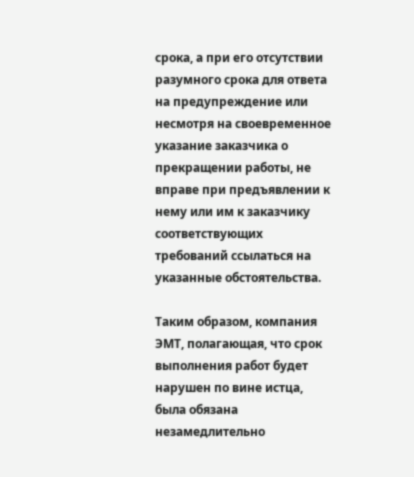срока, а при его отсутствии разумного срока для ответа на предупреждение или несмотря на своевременное указание заказчика о прекращении работы, не вправе при предъявлении к нему или им к заказчику соответствующих требований ссылаться на указанные обстоятельства.

Таким образом, компания ЭМТ, полагающая, что срок выполнения работ будет нарушен по вине истца, была обязана незамедлительно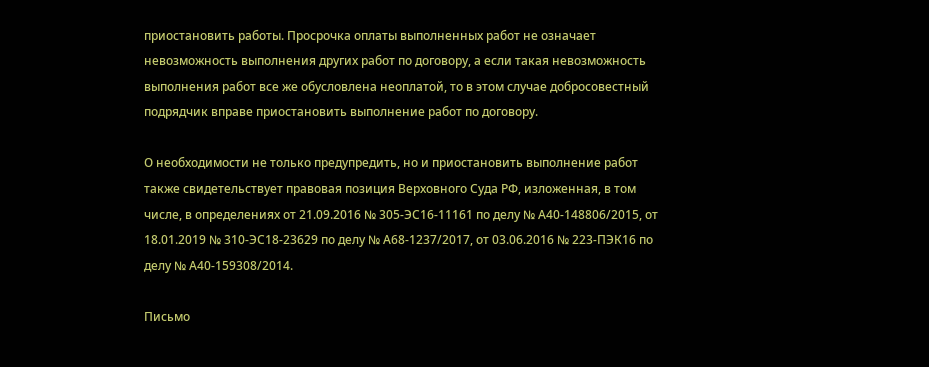приостановить работы. Просрочка оплаты выполненных работ не означает невозможность выполнения других работ по договору, а если такая невозможность выполнения работ все же обусловлена неоплатой, то в этом случае добросовестный подрядчик вправе приостановить выполнение работ по договору.

О необходимости не только предупредить, но и приостановить выполнение работ также свидетельствует правовая позиция Верховного Суда РФ, изложенная, в том числе, в определениях от 21.09.2016 № 305-ЭС16-11161 по делу № А40-148806/2015, от 18.01.2019 № 310-ЭС18-23629 по делу № А68-1237/2017, от 03.06.2016 № 223-ПЭК16 по делу № А40-159308/2014.

Письмо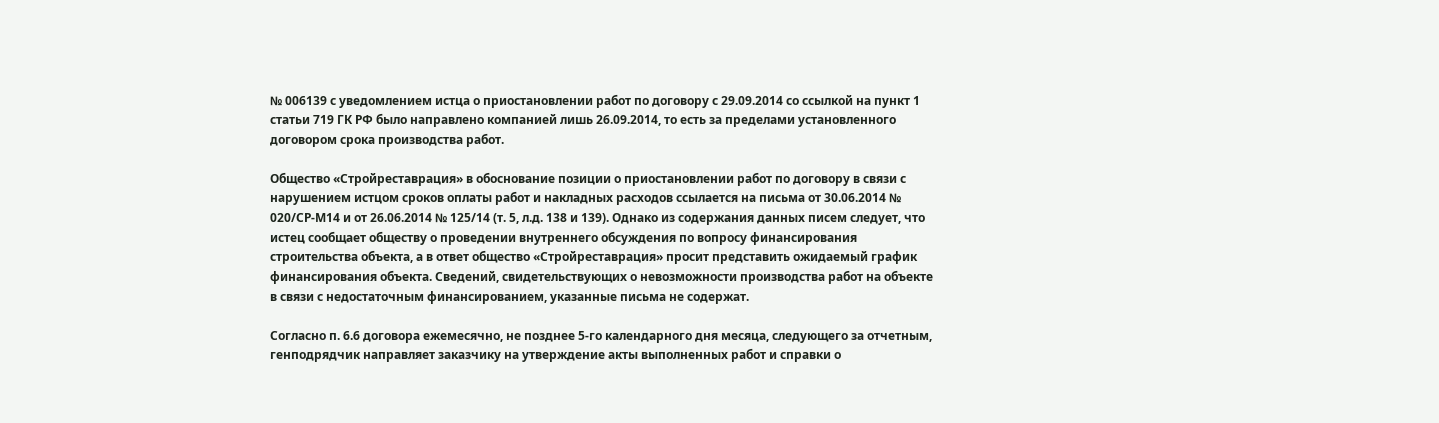№ 006139 с уведомлением истца о приостановлении работ по договору с 29.09.2014 со ссылкой на пункт 1 статьи 719 ГК РФ было направлено компанией лишь 26.09.2014, то есть за пределами установленного договором срока производства работ.

Общество «Стройреставрация» в обоснование позиции о приостановлении работ по договору в связи с нарушением истцом сроков оплаты работ и накладных расходов ссылается на письма от 30.06.2014 № 020/СР-М14 и от 26.06.2014 № 125/14 (т. 5, л.д. 138 и 139). Однако из содержания данных писем следует, что истец сообщает обществу о проведении внутреннего обсуждения по вопросу финансирования строительства объекта, а в ответ общество «Стройреставрация» просит представить ожидаемый график финансирования объекта. Сведений, свидетельствующих о невозможности производства работ на объекте в связи с недостаточным финансированием, указанные письма не содержат.

Согласно п. 6.6 договора ежемесячно, не позднее 5-го календарного дня месяца, следующего за отчетным, генподрядчик направляет заказчику на утверждение акты выполненных работ и справки о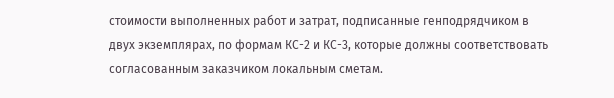стоимости выполненных работ и затрат, подписанные генподрядчиком в двух экземплярах, по формам КС-2 и КС-3, которые должны соответствовать согласованным заказчиком локальным сметам.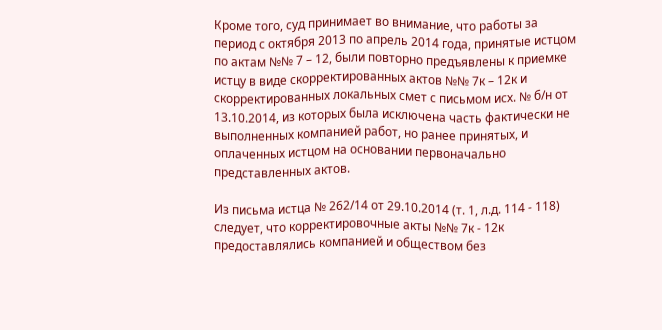Кроме того, суд принимает во внимание, что работы за период с октября 2013 по апрель 2014 года, принятые истцом по актам №№ 7 – 12, были повторно предъявлены к приемке истцу в виде скорректированных актов №№ 7к – 12к и скорректированных локальных смет с письмом исх. № б/н от 13.10.2014, из которых была исключена часть фактически не выполненных компанией работ, но ранее принятых, и оплаченных истцом на основании первоначально представленных актов.

Из письма истца № 262/14 от 29.10.2014 (т. 1, л.д. 114 - 118) следует, что корректировочные акты №№ 7к - 12к предоставлялись компанией и обществом без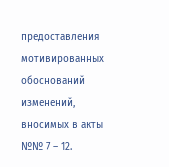предоставления мотивированных обоснований изменений, вносимых в акты №№ 7 – 12.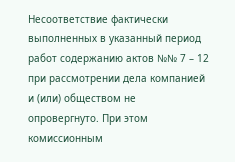Несоответствие фактически выполненных в указанный период работ содержанию актов №№ 7 – 12 при рассмотрении дела компанией и (или) обществом не опровергнуто. При этом комиссионным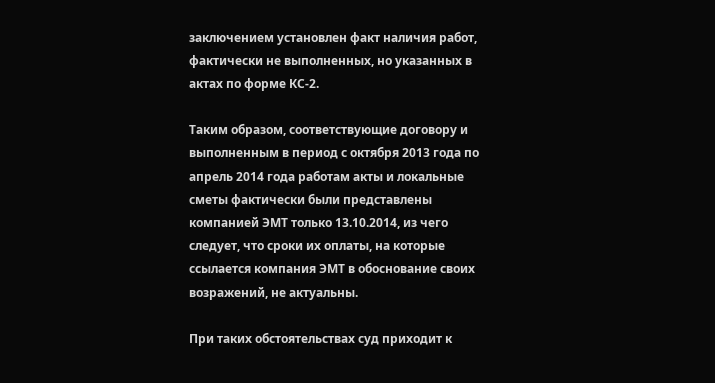заключением установлен факт наличия работ, фактически не выполненных, но указанных в актах по форме КС-2.

Таким образом, соответствующие договору и выполненным в период с октября 2013 года по апрель 2014 года работам акты и локальные сметы фактически были представлены компанией ЭМТ только 13.10.2014, из чего следует, что сроки их оплаты, на которые ссылается компания ЭМТ в обоснование своих возражений, не актуальны.

При таких обстоятельствах суд приходит к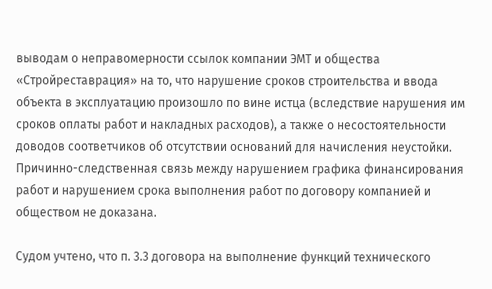выводам о неправомерности ссылок компании ЭМТ и общества «Стройреставрация» на то, что нарушение сроков строительства и ввода объекта в эксплуатацию произошло по вине истца (вследствие нарушения им сроков оплаты работ и накладных расходов), а также о несостоятельности доводов соответчиков об отсутствии оснований для начисления неустойки. Причинно-следственная связь между нарушением графика финансирования работ и нарушением срока выполнения работ по договору компанией и обществом не доказана.

Судом учтено, что п. 3.3 договора на выполнение функций технического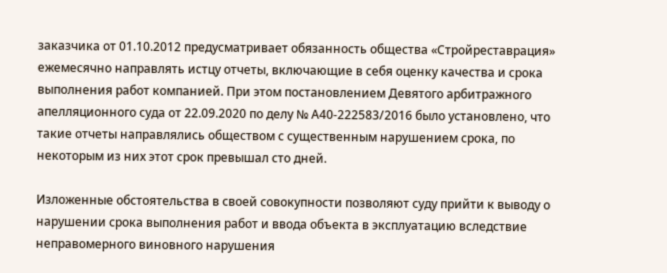заказчика от 01.10.2012 предусматривает обязанность общества «Стройреставрация» ежемесячно направлять истцу отчеты, включающие в себя оценку качества и срока выполнения работ компанией. При этом постановлением Девятого арбитражного апелляционного суда от 22.09.2020 по делу № А40-222583/2016 было установлено, что такие отчеты направлялись обществом с существенным нарушением срока, по некоторым из них этот срок превышал сто дней.

Изложенные обстоятельства в своей совокупности позволяют суду прийти к выводу о нарушении срока выполнения работ и ввода объекта в эксплуатацию вследствие неправомерного виновного нарушения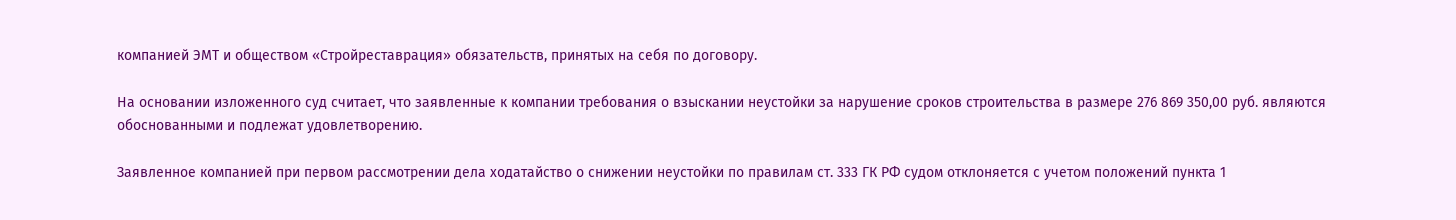компанией ЭМТ и обществом «Стройреставрация» обязательств, принятых на себя по договору.

На основании изложенного суд считает, что заявленные к компании требования о взыскании неустойки за нарушение сроков строительства в размере 276 869 350,00 руб. являются обоснованными и подлежат удовлетворению.

Заявленное компанией при первом рассмотрении дела ходатайство о снижении неустойки по правилам ст. 333 ГК РФ судом отклоняется с учетом положений пункта 1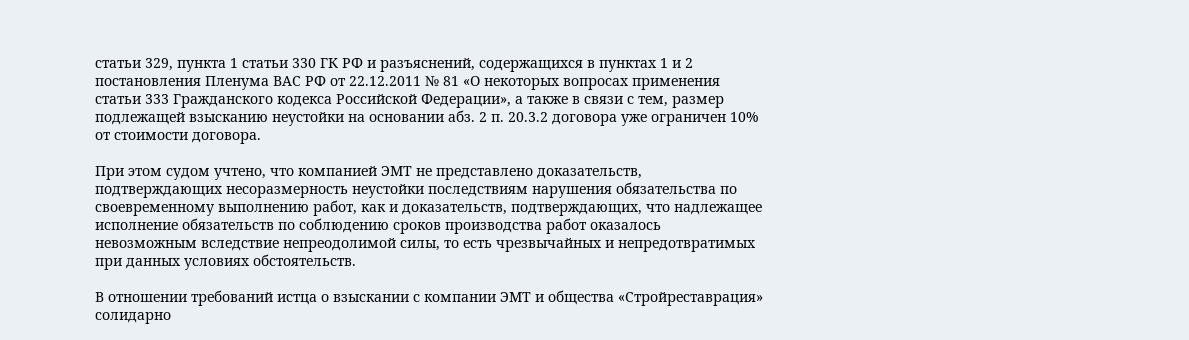статьи 329, пункта 1 статьи 330 ГК РФ и разъяснений, содержащихся в пунктах 1 и 2 постановления Пленума ВАС РФ от 22.12.2011 № 81 «О некоторых вопросах применения статьи 333 Гражданского кодекса Российской Федерации», а также в связи с тем, размер подлежащей взысканию неустойки на основании абз. 2 п. 20.3.2 договора уже ограничен 10% от стоимости договора.

При этом судом учтено, что компанией ЭМТ не представлено доказательств, подтверждающих несоразмерность неустойки последствиям нарушения обязательства по своевременному выполнению работ, как и доказательств, подтверждающих, что надлежащее исполнение обязательств по соблюдению сроков производства работ оказалось невозможным вследствие непреодолимой силы, то есть чрезвычайных и непредотвратимых при данных условиях обстоятельств.

В отношении требований истца о взыскании с компании ЭМТ и общества «Стройреставрация» солидарно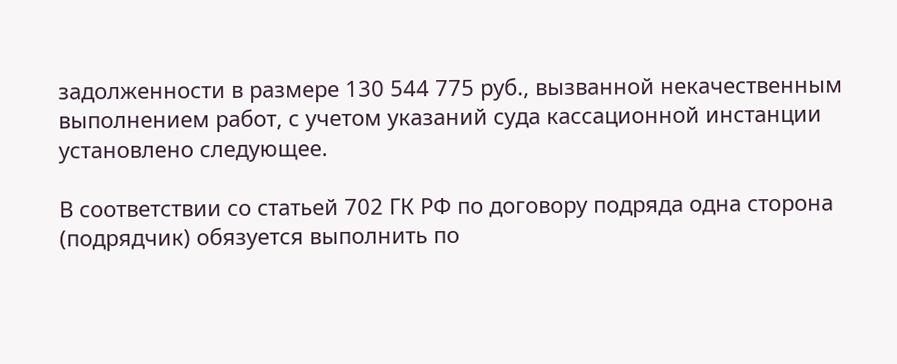задолженности в размере 130 544 775 руб., вызванной некачественным выполнением работ, с учетом указаний суда кассационной инстанции установлено следующее.

В соответствии со статьей 702 ГК РФ по договору подряда одна сторона (подрядчик) обязуется выполнить по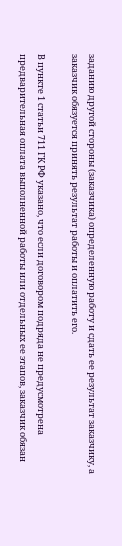заданию другой стороны (заказчика) определенную работу и сдать ее результат заказчику, а заказчик обязуется принять результат работы и оплатить его.

В пункте 1 статьи 711 ГК РФ указано, что если договором подряда не предусмотрена предварительная оплата выполненной работы или отдельных ее этапов, заказчик обязан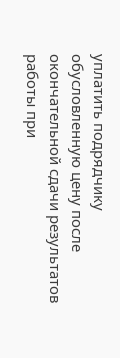уплатить подрядчику обусловленную цену после окончательной сдачи результатов работы при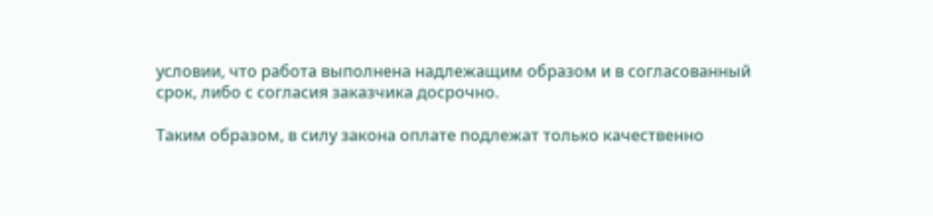условии, что работа выполнена надлежащим образом и в согласованный срок, либо с согласия заказчика досрочно.

Таким образом, в силу закона оплате подлежат только качественно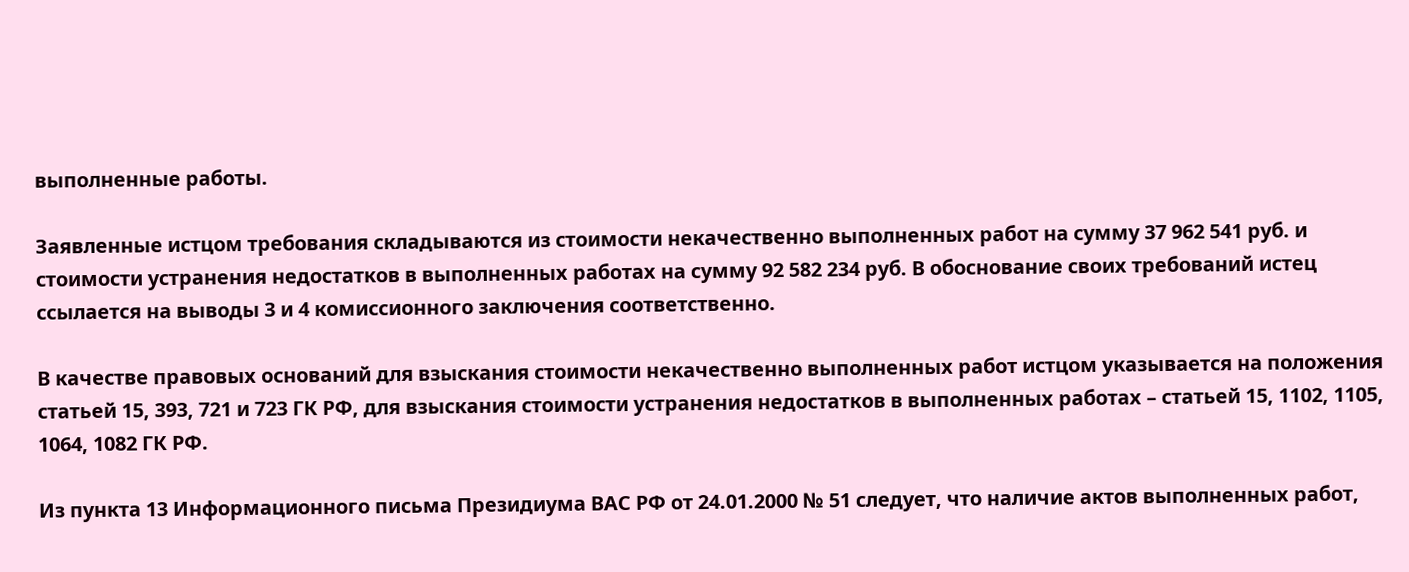выполненные работы.

Заявленные истцом требования складываются из стоимости некачественно выполненных работ на сумму 37 962 541 руб. и стоимости устранения недостатков в выполненных работах на сумму 92 582 234 руб. В обоснование своих требований истец ссылается на выводы 3 и 4 комиссионного заключения соответственно.

В качестве правовых оснований для взыскания стоимости некачественно выполненных работ истцом указывается на положения статьей 15, 393, 721 и 723 ГК РФ, для взыскания стоимости устранения недостатков в выполненных работах – статьей 15, 1102, 1105, 1064, 1082 ГК РФ.

Из пункта 13 Информационного письма Президиума ВАС РФ от 24.01.2000 № 51 следует, что наличие актов выполненных работ,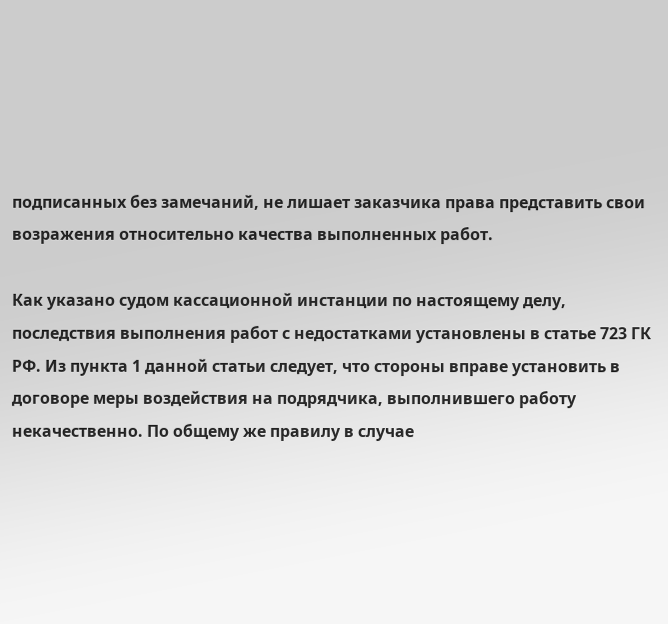подписанных без замечаний, не лишает заказчика права представить свои возражения относительно качества выполненных работ.

Как указано судом кассационной инстанции по настоящему делу, последствия выполнения работ с недостатками установлены в статье 723 ГК РФ. Из пункта 1 данной статьи следует, что стороны вправе установить в договоре меры воздействия на подрядчика, выполнившего работу некачественно. По общему же правилу в случае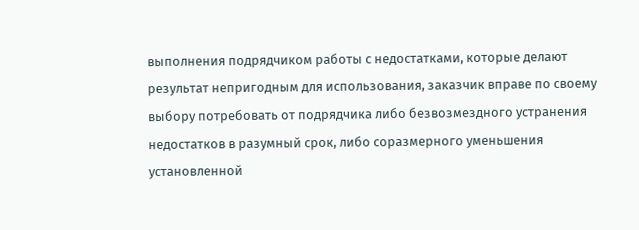выполнения подрядчиком работы с недостатками, которые делают результат непригодным для использования, заказчик вправе по своему выбору потребовать от подрядчика либо безвозмездного устранения недостатков в разумный срок, либо соразмерного уменьшения установленной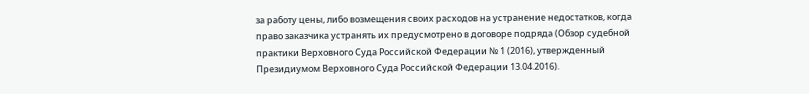за работу цены, либо возмещения своих расходов на устранение недостатков, когда право заказчика устранять их предусмотрено в договоре подряда (Обзор судебной практики Верховного Суда Российской Федерации № 1 (2016), утвержденный Президиумом Верховного Суда Российской Федерации 13.04.2016).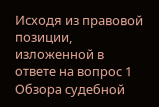Исходя из правовой позиции, изложенной в ответе на вопрос 1 Обзора судебной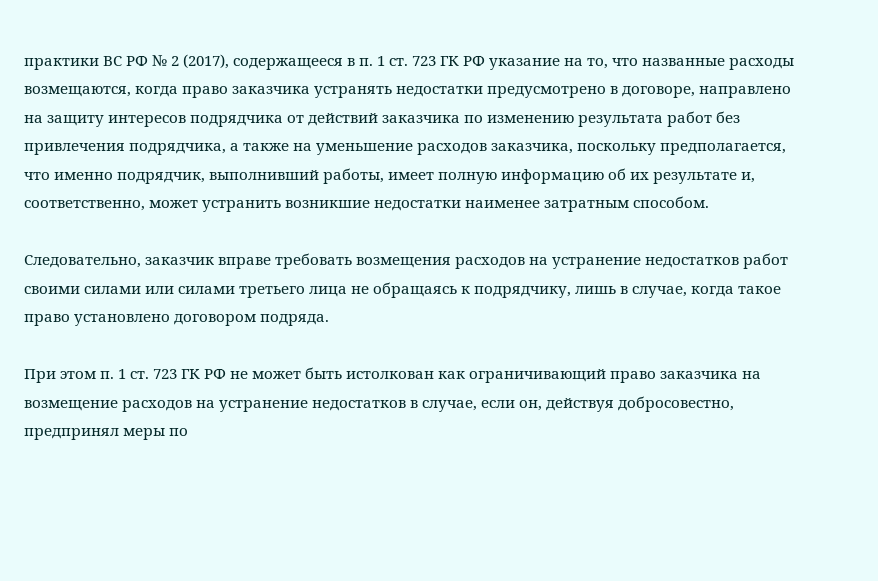практики ВС РФ № 2 (2017), содержащееся в п. 1 ст. 723 ГК РФ указание на то, что названные расходы возмещаются, когда право заказчика устранять недостатки предусмотрено в договоре, направлено на защиту интересов подрядчика от действий заказчика по изменению результата работ без привлечения подрядчика, а также на уменьшение расходов заказчика, поскольку предполагается, что именно подрядчик, выполнивший работы, имеет полную информацию об их результате и, соответственно, может устранить возникшие недостатки наименее затратным способом.

Следовательно, заказчик вправе требовать возмещения расходов на устранение недостатков работ своими силами или силами третьего лица не обращаясь к подрядчику, лишь в случае, когда такое право установлено договором подряда.

При этом п. 1 ст. 723 ГК РФ не может быть истолкован как ограничивающий право заказчика на возмещение расходов на устранение недостатков в случае, если он, действуя добросовестно, предпринял меры по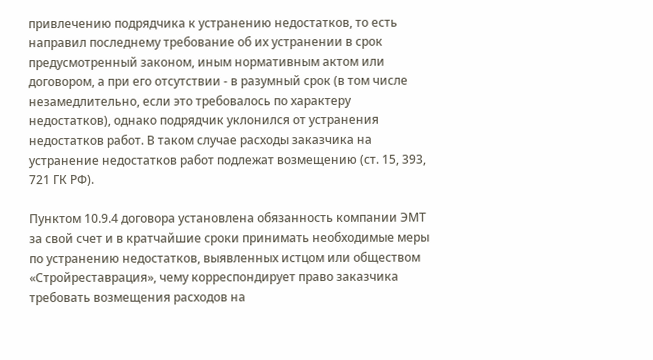привлечению подрядчика к устранению недостатков, то есть направил последнему требование об их устранении в срок предусмотренный законом, иным нормативным актом или договором, а при его отсутствии - в разумный срок (в том числе незамедлительно, если это требовалось по характеру недостатков), однако подрядчик уклонился от устранения недостатков работ. В таком случае расходы заказчика на устранение недостатков работ подлежат возмещению (ст. 15, 393, 721 ГК РФ).

Пунктом 10.9.4 договора установлена обязанность компании ЭМТ за свой счет и в кратчайшие сроки принимать необходимые меры по устранению недостатков, выявленных истцом или обществом «Стройреставрация», чему корреспондирует право заказчика требовать возмещения расходов на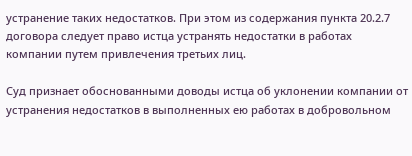устранение таких недостатков. При этом из содержания пункта 20.2.7 договора следует право истца устранять недостатки в работах компании путем привлечения третьих лиц.

Суд признает обоснованными доводы истца об уклонении компании от устранения недостатков в выполненных ею работах в добровольном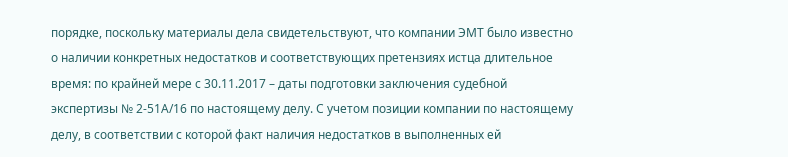порядке, поскольку материалы дела свидетельствуют, что компании ЭМТ было известно о наличии конкретных недостатков и соответствующих претензиях истца длительное время: по крайней мере с 30.11.2017 – даты подготовки заключения судебной экспертизы № 2-51А/16 по настоящему делу. С учетом позиции компании по настоящему делу, в соответствии с которой факт наличия недостатков в выполненных ей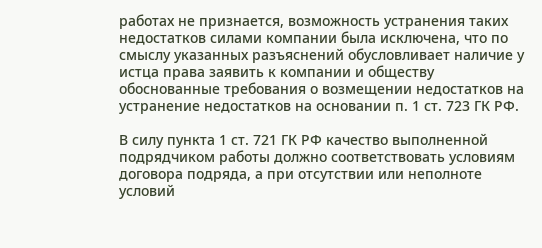работах не признается, возможность устранения таких недостатков силами компании была исключена, что по смыслу указанных разъяснений обусловливает наличие у истца права заявить к компании и обществу обоснованные требования о возмещении недостатков на устранение недостатков на основании п. 1 ст. 723 ГК РФ.

В силу пункта 1 ст. 721 ГК РФ качество выполненной подрядчиком работы должно соответствовать условиям договора подряда, а при отсутствии или неполноте условий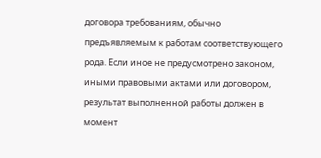договора требованиям, обычно предъявляемым к работам соответствующего рода. Если иное не предусмотрено законом, иными правовыми актами или договором, результат выполненной работы должен в момент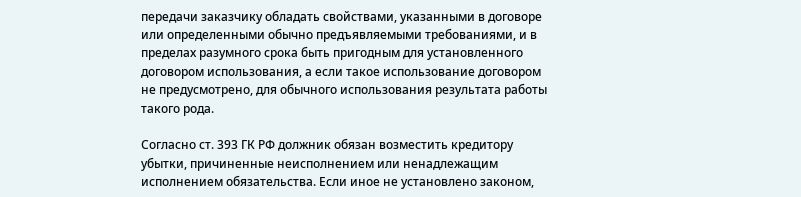передачи заказчику обладать свойствами, указанными в договоре или определенными обычно предъявляемыми требованиями, и в пределах разумного срока быть пригодным для установленного договором использования, а если такое использование договором не предусмотрено, для обычного использования результата работы такого рода.

Согласно ст. 393 ГК РФ должник обязан возместить кредитору убытки, причиненные неисполнением или ненадлежащим исполнением обязательства. Если иное не установлено законом,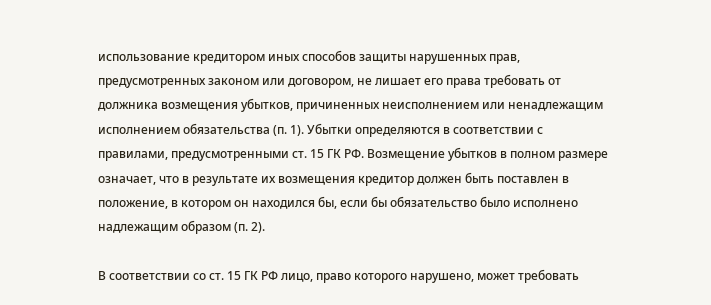использование кредитором иных способов защиты нарушенных прав, предусмотренных законом или договором, не лишает его права требовать от должника возмещения убытков, причиненных неисполнением или ненадлежащим исполнением обязательства (п. 1). Убытки определяются в соответствии с правилами, предусмотренными ст. 15 ГК РФ. Возмещение убытков в полном размере означает, что в результате их возмещения кредитор должен быть поставлен в положение, в котором он находился бы, если бы обязательство было исполнено надлежащим образом (п. 2).

В соответствии со ст. 15 ГК РФ лицо, право которого нарушено, может требовать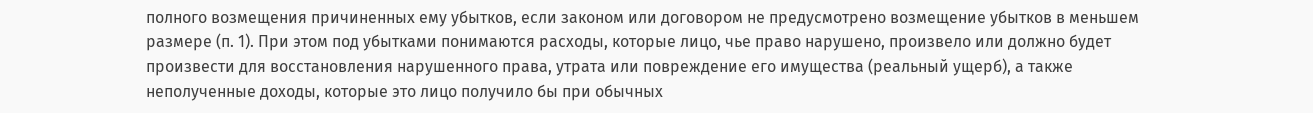полного возмещения причиненных ему убытков, если законом или договором не предусмотрено возмещение убытков в меньшем размере (п. 1). При этом под убытками понимаются расходы, которые лицо, чье право нарушено, произвело или должно будет произвести для восстановления нарушенного права, утрата или повреждение его имущества (реальный ущерб), а также неполученные доходы, которые это лицо получило бы при обычных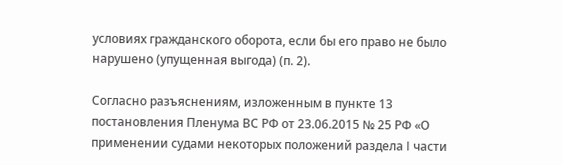условиях гражданского оборота, если бы его право не было нарушено (упущенная выгода) (п. 2).

Согласно разъяснениям, изложенным в пункте 13 постановления Пленума ВС РФ от 23.06.2015 № 25 РФ «О применении судами некоторых положений раздела I части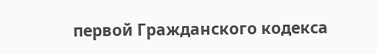первой Гражданского кодекса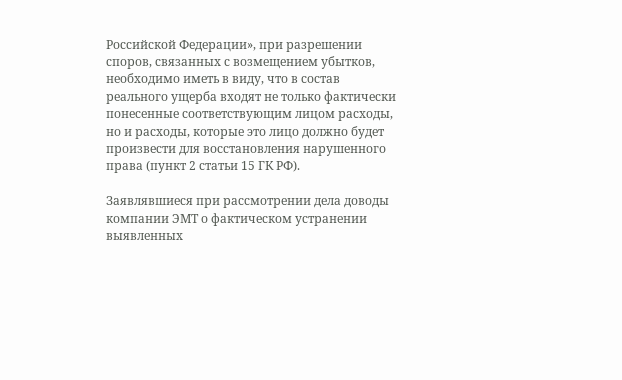Российской Федерации», при разрешении споров, связанных с возмещением убытков, необходимо иметь в виду, что в состав реального ущерба входят не только фактически понесенные соответствующим лицом расходы, но и расходы, которые это лицо должно будет произвести для восстановления нарушенного права (пункт 2 статьи 15 ГК РФ).

Заявлявшиеся при рассмотрении дела доводы компании ЭМТ о фактическом устранении выявленных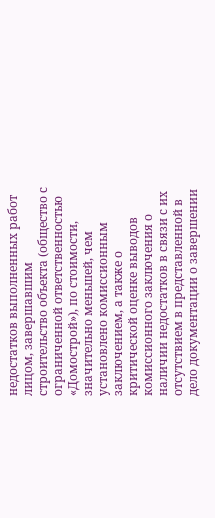недостатков выполненных работ лицом, завершавшим строительство объекта (общество с ограниченной ответственностью «Домострой»), по стоимости, значительно меньшей, чем установлено комиссионным заключением, а также о критической оценке выводов комиссионного заключения о наличии недостатков в связи с их отсутствием в представленной в дело документации о завершении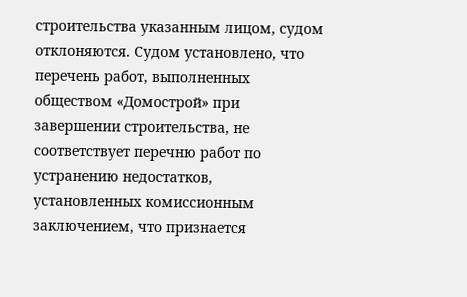строительства указанным лицом, судом отклоняются. Судом установлено, что перечень работ, выполненных обществом «Домострой» при завершении строительства, не соответствует перечню работ по устранению недостатков, установленных комиссионным заключением, что признается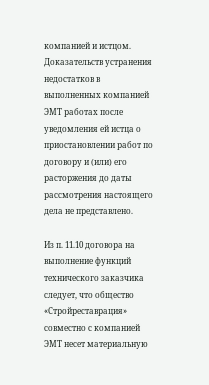компанией и истцом. Доказательств устранения недостатков в выполненных компанией ЭМТ работах после уведомления ей истца о приостановлении работ по договору и (или) его расторжения до даты рассмотрения настоящего дела не представлено.

Из п. 11.10 договора на выполнение функций технического заказчика следует, что общество «Стройреставрация» совместно с компанией ЭМТ несет материальную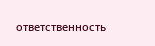ответственность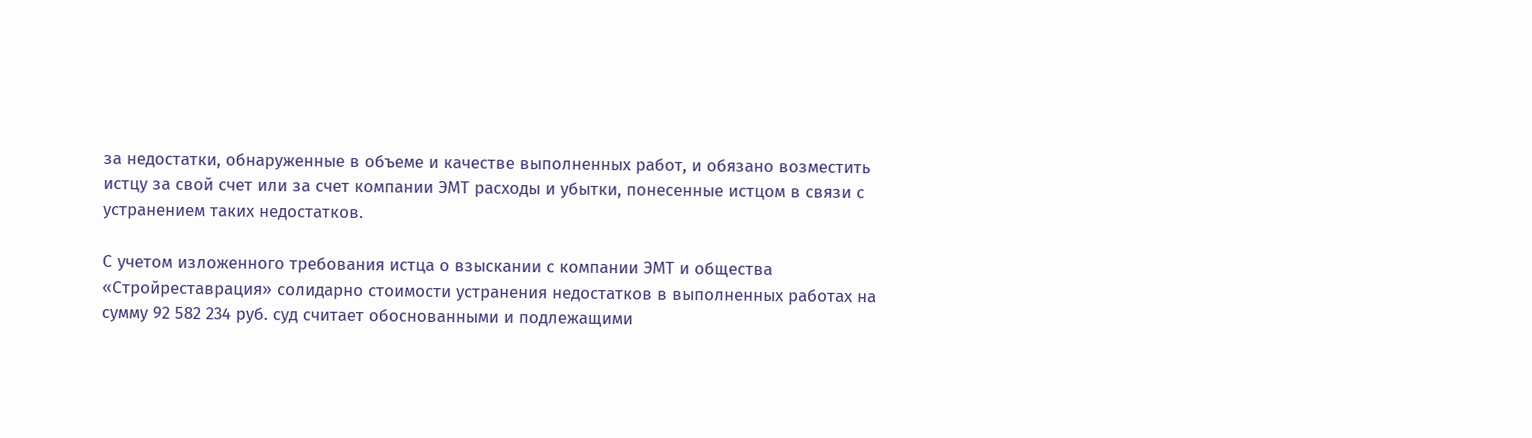за недостатки, обнаруженные в объеме и качестве выполненных работ, и обязано возместить истцу за свой счет или за счет компании ЭМТ расходы и убытки, понесенные истцом в связи с устранением таких недостатков.

С учетом изложенного требования истца о взыскании с компании ЭМТ и общества «Стройреставрация» солидарно стоимости устранения недостатков в выполненных работах на сумму 92 582 234 руб. суд считает обоснованными и подлежащими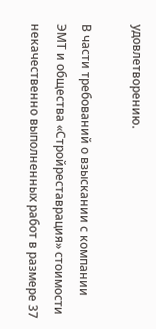удовлетворению.

В части требований о взыскании с компании ЭМТ и общества «Стройреставрация» стоимости некачественно выполненных работ в размере 37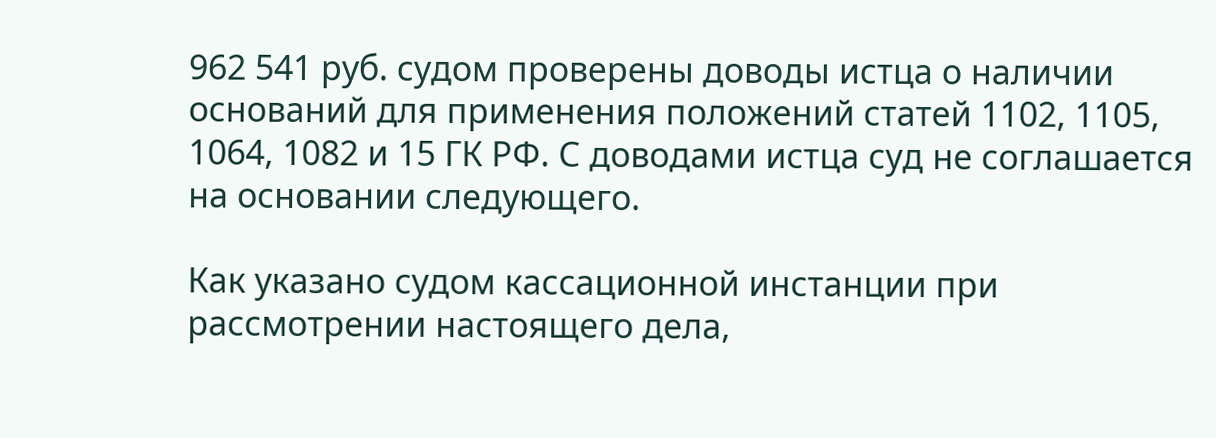962 541 руб. судом проверены доводы истца о наличии оснований для применения положений статей 1102, 1105, 1064, 1082 и 15 ГК РФ. С доводами истца суд не соглашается на основании следующего.

Как указано судом кассационной инстанции при рассмотрении настоящего дела,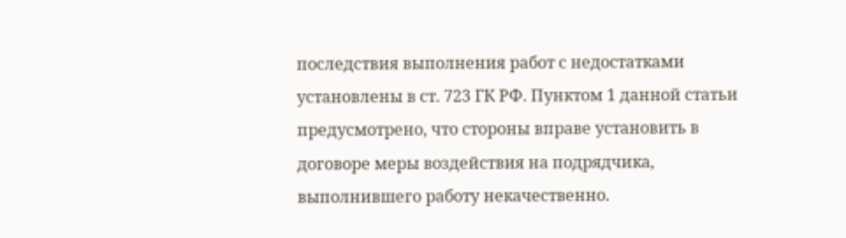последствия выполнения работ с недостатками установлены в ст. 723 ГК РФ. Пунктом 1 данной статьи предусмотрено, что стороны вправе установить в договоре меры воздействия на подрядчика, выполнившего работу некачественно.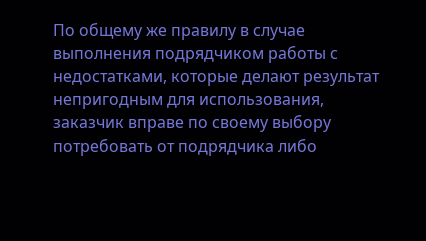По общему же правилу в случае выполнения подрядчиком работы с недостатками, которые делают результат непригодным для использования, заказчик вправе по своему выбору потребовать от подрядчика либо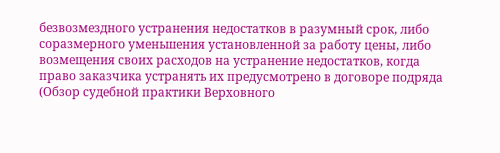безвозмездного устранения недостатков в разумный срок, либо соразмерного уменьшения установленной за работу цены, либо возмещения своих расходов на устранение недостатков, когда право заказчика устранять их предусмотрено в договоре подряда (Обзор судебной практики Верховного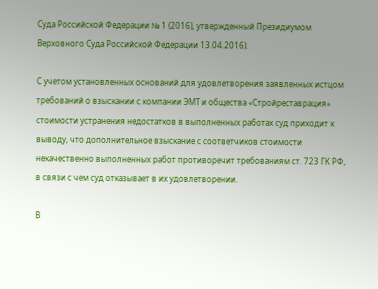Суда Российской Федерации № 1 (2016), утвержденный Президиумом Верховного Суда Российской Федерации 13.04.2016).

С учетом установленных оснований для удовлетворения заявленных истцом требований о взыскании с компании ЭМТ и общества «Стройреставрация» стоимости устранения недостатков в выполненных работах суд приходит к выводу, что дополнительное взыскание с соответчиков стоимости некачественно выполненных работ противоречит требованиям ст. 723 ГК РФ, в связи с чем суд отказывает в их удовлетворении.

В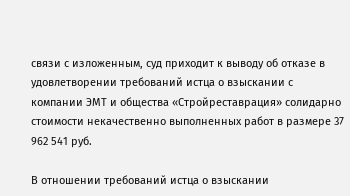связи с изложенным, суд приходит к выводу об отказе в удовлетворении требований истца о взыскании с компании ЭМТ и общества «Стройреставрация» солидарно стоимости некачественно выполненных работ в размере 37 962 541 руб.

В отношении требований истца о взыскании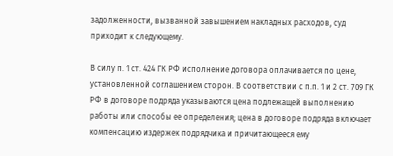задолженности, вызванной завышением накладных расходов, суд приходит к следующему.

В силу п. 1 ст. 424 ГК РФ исполнение договора оплачивается по цене, установленной соглашением сторон. В соответствии с п.п. 1 и 2 ст. 709 ГК РФ в договоре подряда указываются цена подлежащей выполнению работы или способы ее определения; цена в договоре подряда включает компенсацию издержек подрядчика и причитающееся ему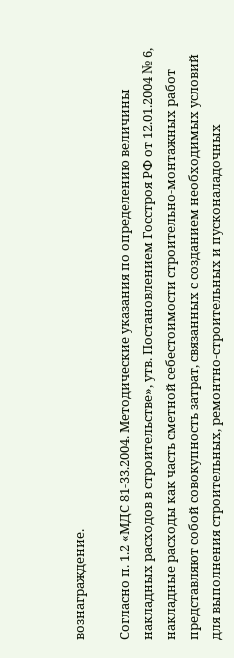вознаграждение.

Согласно п. 1.2 «МДС 81-33.2004. Методические указания по определению величины накладных расходов в строительстве», утв. Постановлением Госстроя РФ от 12.01.2004 № 6, накладные расходы как часть сметной себестоимости строительно-монтажных работ представляют собой совокупность затрат, связанных с созданием необходимых условий для выполнения строительных, ремонтно-строительных и пусконаладочных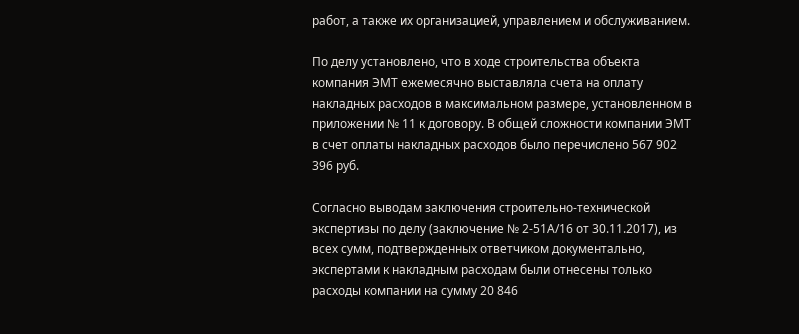работ, а также их организацией, управлением и обслуживанием.

По делу установлено, что в ходе строительства объекта компания ЭМТ ежемесячно выставляла счета на оплату накладных расходов в максимальном размере, установленном в приложении № 11 к договору. В общей сложности компании ЭМТ в счет оплаты накладных расходов было перечислено 567 902 396 руб.

Согласно выводам заключения строительно-технической экспертизы по делу (заключение № 2-51А/16 от 30.11.2017), из всех сумм, подтвержденных ответчиком документально, экспертами к накладным расходам были отнесены только расходы компании на сумму 20 846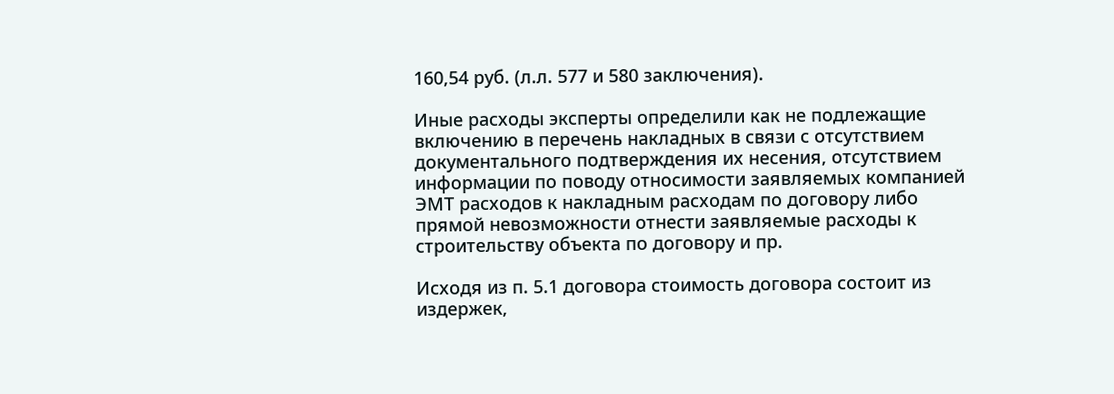160,54 руб. (л.л. 577 и 580 заключения).

Иные расходы эксперты определили как не подлежащие включению в перечень накладных в связи с отсутствием документального подтверждения их несения, отсутствием информации по поводу относимости заявляемых компанией ЭМТ расходов к накладным расходам по договору либо прямой невозможности отнести заявляемые расходы к строительству объекта по договору и пр.

Исходя из п. 5.1 договора стоимость договора состоит из издержек,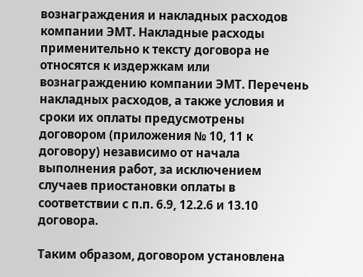вознаграждения и накладных расходов компании ЭМТ. Накладные расходы применительно к тексту договора не относятся к издержкам или вознаграждению компании ЭМТ. Перечень накладных расходов, а также условия и сроки их оплаты предусмотрены договором (приложения № 10, 11 к договору) независимо от начала выполнения работ, за исключением случаев приостановки оплаты в соответствии с п.п. 6.9, 12.2.6 и 13.10 договора.

Таким образом, договором установлена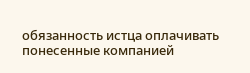обязанность истца оплачивать понесенные компанией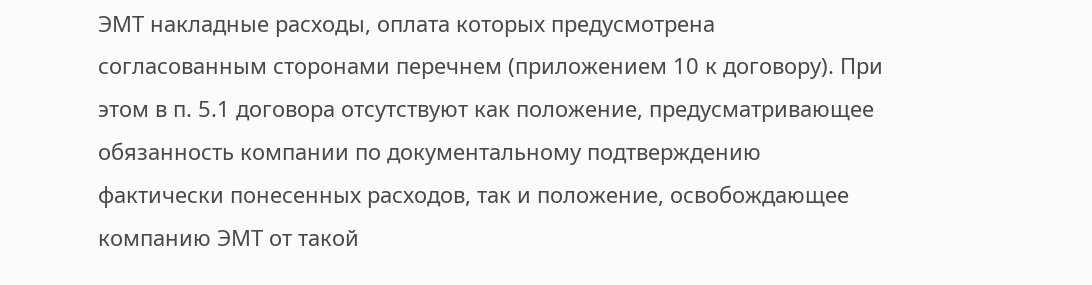ЭМТ накладные расходы, оплата которых предусмотрена согласованным сторонами перечнем (приложением 10 к договору). При этом в п. 5.1 договора отсутствуют как положение, предусматривающее обязанность компании по документальному подтверждению фактически понесенных расходов, так и положение, освобождающее компанию ЭМТ от такой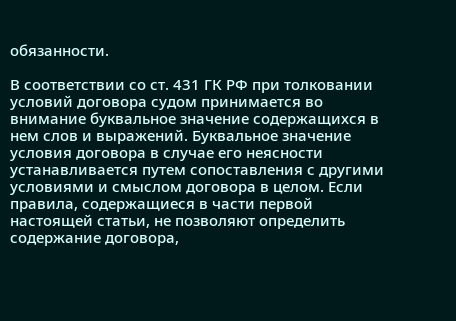обязанности.

В соответствии со ст. 431 ГК РФ при толковании условий договора судом принимается во внимание буквальное значение содержащихся в нем слов и выражений. Буквальное значение условия договора в случае его неясности устанавливается путем сопоставления с другими условиями и смыслом договора в целом. Если правила, содержащиеся в части первой настоящей статьи, не позволяют определить содержание договора,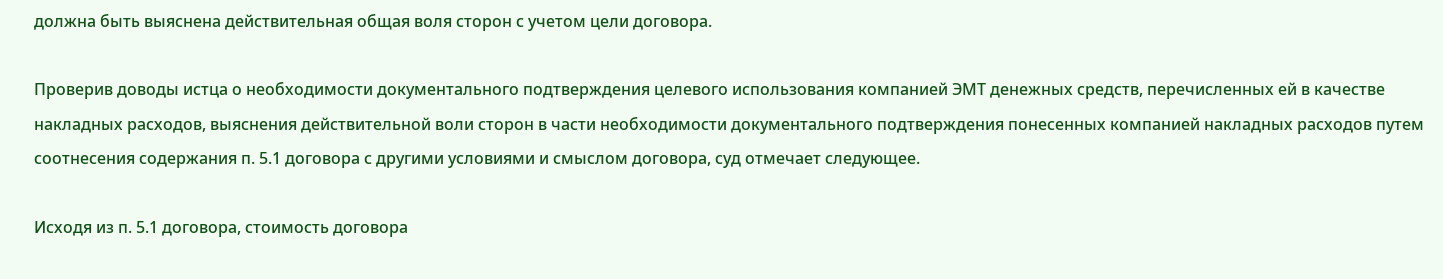должна быть выяснена действительная общая воля сторон с учетом цели договора.

Проверив доводы истца о необходимости документального подтверждения целевого использования компанией ЭМТ денежных средств, перечисленных ей в качестве накладных расходов, выяснения действительной воли сторон в части необходимости документального подтверждения понесенных компанией накладных расходов путем соотнесения содержания п. 5.1 договора с другими условиями и смыслом договора, суд отмечает следующее.

Исходя из п. 5.1 договора, стоимость договора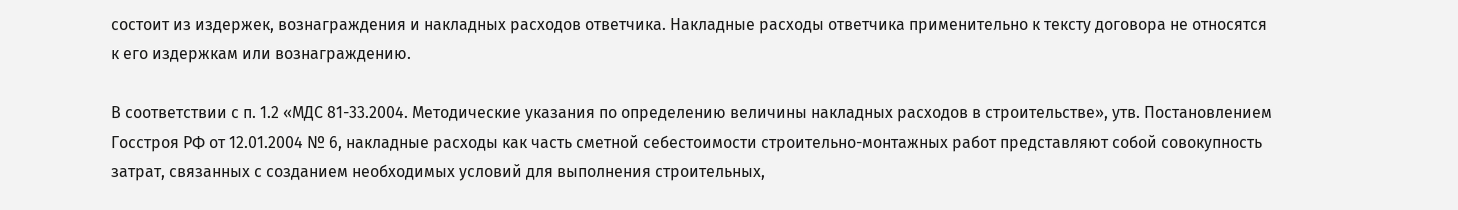состоит из издержек, вознаграждения и накладных расходов ответчика. Накладные расходы ответчика применительно к тексту договора не относятся к его издержкам или вознаграждению.

В соответствии с п. 1.2 «МДС 81-33.2004. Методические указания по определению величины накладных расходов в строительстве», утв. Постановлением Госстроя РФ от 12.01.2004 № 6, накладные расходы как часть сметной себестоимости строительно-монтажных работ представляют собой совокупность затрат, связанных с созданием необходимых условий для выполнения строительных,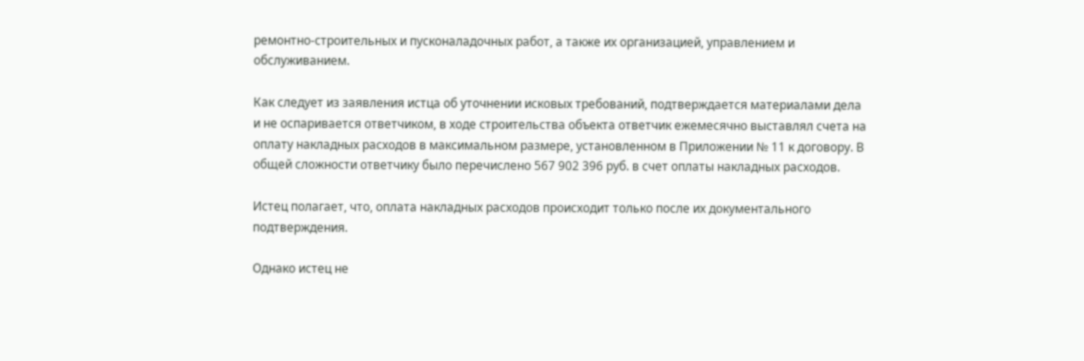ремонтно-строительных и пусконаладочных работ, а также их организацией, управлением и обслуживанием.

Как следует из заявления истца об уточнении исковых требований, подтверждается материалами дела и не оспаривается ответчиком, в ходе строительства объекта ответчик ежемесячно выставлял счета на оплату накладных расходов в максимальном размере, установленном в Приложении № 11 к договору. В общей сложности ответчику было перечислено 567 902 396 руб. в счет оплаты накладных расходов.

Истец полагает, что, оплата накладных расходов происходит только после их документального подтверждения.

Однако истец не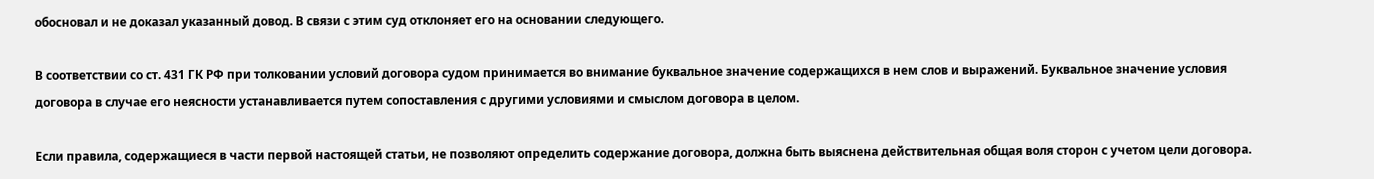обосновал и не доказал указанный довод. В связи с этим суд отклоняет его на основании следующего.

В соответствии со ст. 431 ГК РФ при толковании условий договора судом принимается во внимание буквальное значение содержащихся в нем слов и выражений. Буквальное значение условия договора в случае его неясности устанавливается путем сопоставления с другими условиями и смыслом договора в целом.

Если правила, содержащиеся в части первой настоящей статьи, не позволяют определить содержание договора, должна быть выяснена действительная общая воля сторон с учетом цели договора.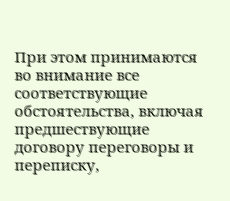При этом принимаются во внимание все соответствующие обстоятельства, включая предшествующие договору переговоры и переписку,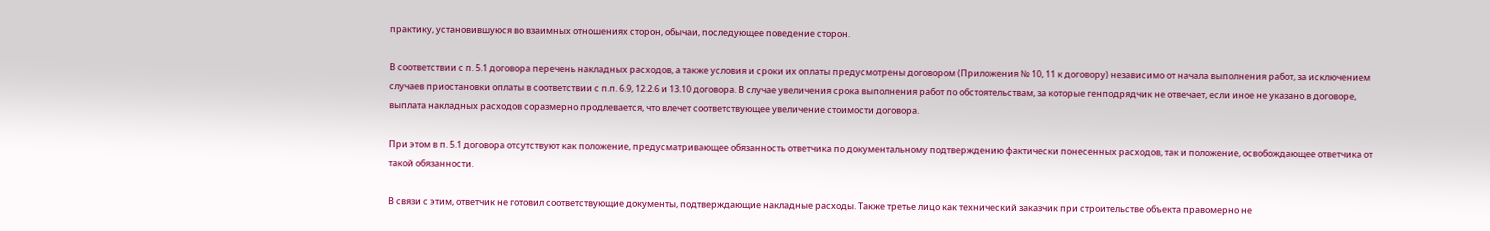практику, установившуюся во взаимных отношениях сторон, обычаи, последующее поведение сторон.

В соответствии с п. 5.1 договора перечень накладных расходов, а также условия и сроки их оплаты предусмотрены договором (Приложения № 10, 11 к договору) независимо от начала выполнения работ, за исключением случаев приостановки оплаты в соответствии с п.п. 6.9, 12.2.6 и 13.10 договора. В случае увеличения срока выполнения работ по обстоятельствам, за которые генподрядчик не отвечает, если иное не указано в договоре, выплата накладных расходов соразмерно продлевается, что влечет соответствующее увеличение стоимости договора.

При этом в п. 5.1 договора отсутствуют как положение, предусматривающее обязанность ответчика по документальному подтверждению фактически понесенных расходов, так и положение, освобождающее ответчика от такой обязанности.

В связи с этим, ответчик не готовил соответствующие документы, подтверждающие накладные расходы. Также третье лицо как технический заказчик при строительстве объекта правомерно не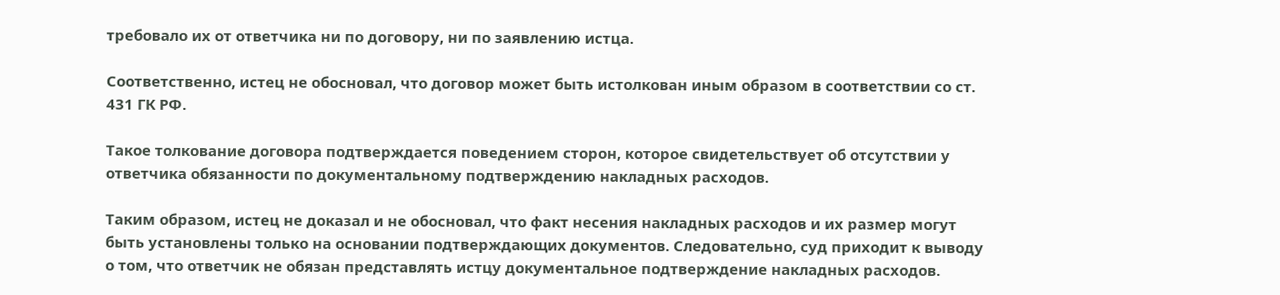требовало их от ответчика ни по договору, ни по заявлению истца.

Соответственно, истец не обосновал, что договор может быть истолкован иным образом в соответствии со ст. 431 ГК РФ.

Такое толкование договора подтверждается поведением сторон, которое свидетельствует об отсутствии у ответчика обязанности по документальному подтверждению накладных расходов.

Таким образом, истец не доказал и не обосновал, что факт несения накладных расходов и их размер могут быть установлены только на основании подтверждающих документов. Следовательно, суд приходит к выводу о том, что ответчик не обязан представлять истцу документальное подтверждение накладных расходов.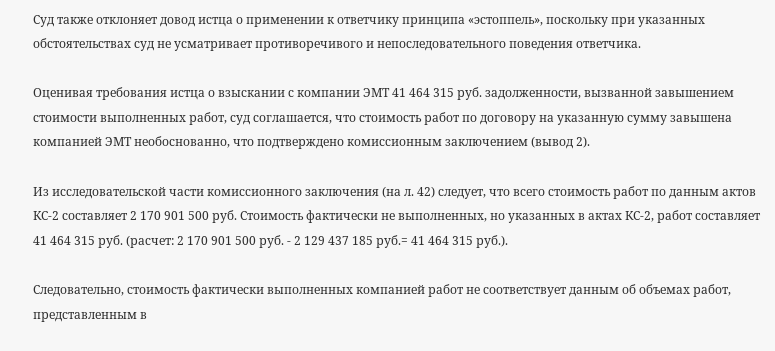Суд также отклоняет довод истца о применении к ответчику принципа «эстоппель», поскольку при указанных обстоятельствах суд не усматривает противоречивого и непоследовательного поведения ответчика.

Оценивая требования истца о взыскании с компании ЭМТ 41 464 315 руб. задолженности, вызванной завышением стоимости выполненных работ, суд соглашается, что стоимость работ по договору на указанную сумму завышена компанией ЭМТ необоснованно, что подтверждено комиссионным заключением (вывод 2).

Из исследовательской части комиссионного заключения (на л. 42) следует, что всего стоимость работ по данным актов КС-2 составляет 2 170 901 500 руб. Стоимость фактически не выполненных, но указанных в актах КС-2, работ составляет 41 464 315 руб. (расчет: 2 170 901 500 руб. - 2 129 437 185 руб.= 41 464 315 руб.).

Следовательно, стоимость фактически выполненных компанией работ не соответствует данным об объемах работ, представленным в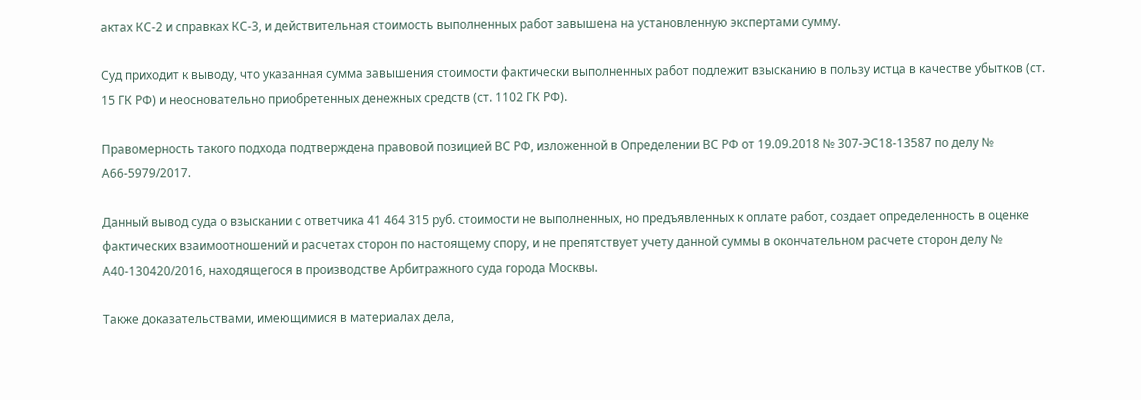актах КС-2 и справках КС-3, и действительная стоимость выполненных работ завышена на установленную экспертами сумму.

Суд приходит к выводу, что указанная сумма завышения стоимости фактически выполненных работ подлежит взысканию в пользу истца в качестве убытков (ст. 15 ГК РФ) и неосновательно приобретенных денежных средств (ст. 1102 ГК РФ).

Правомерность такого подхода подтверждена правовой позицией ВС РФ, изложенной в Определении ВС РФ от 19.09.2018 № 307-ЭС18-13587 по делу № А66-5979/2017.

Данный вывод суда о взыскании с ответчика 41 464 315 руб. стоимости не выполненных, но предъявленных к оплате работ, создает определенность в оценке фактических взаимоотношений и расчетах сторон по настоящему спору, и не препятствует учету данной суммы в окончательном расчете сторон делу № А40-130420/2016, находящегося в производстве Арбитражного суда города Москвы.

Также доказательствами, имеющимися в материалах дела,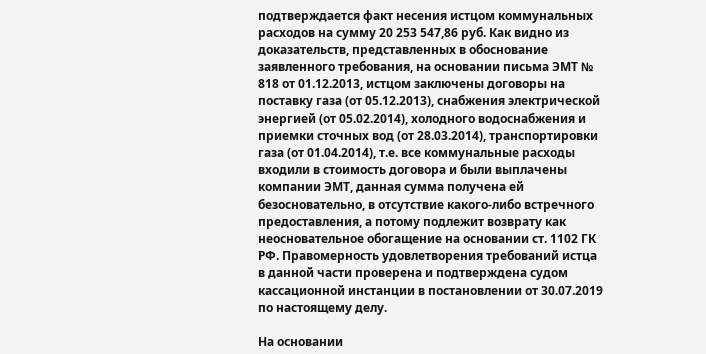подтверждается факт несения истцом коммунальных расходов на сумму 20 253 547,86 руб. Как видно из доказательств, представленных в обоснование заявленного требования, на основании письма ЭМТ № 818 от 01.12.2013, истцом заключены договоры на поставку газа (от 05.12.2013), снабжения электрической энергией (от 05.02.2014), холодного водоснабжения и приемки сточных вод (от 28.03.2014), транспортировки газа (от 01.04.2014), т.е. все коммунальные расходы входили в стоимость договора и были выплачены компании ЭМТ, данная сумма получена ей безосновательно, в отсутствие какого-либо встречного предоставления, а потому подлежит возврату как неосновательное обогащение на основании ст. 1102 ГК РФ. Правомерность удовлетворения требований истца в данной части проверена и подтверждена судом кассационной инстанции в постановлении от 30.07.2019 по настоящему делу.

На основании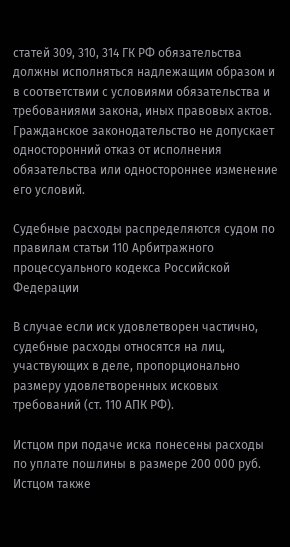статей 309, 310, 314 ГК РФ обязательства должны исполняться надлежащим образом и в соответствии с условиями обязательства и требованиями закона, иных правовых актов. Гражданское законодательство не допускает односторонний отказ от исполнения обязательства или одностороннее изменение его условий.

Судебные расходы распределяются судом по правилам статьи 110 Арбитражного процессуального кодекса Российской Федерации

В случае если иск удовлетворен частично, судебные расходы относятся на лиц, участвующих в деле, пропорционально размеру удовлетворенных исковых требований (ст. 110 АПК РФ).

Истцом при подаче иска понесены расходы по уплате пошлины в размере 200 000 руб. Истцом также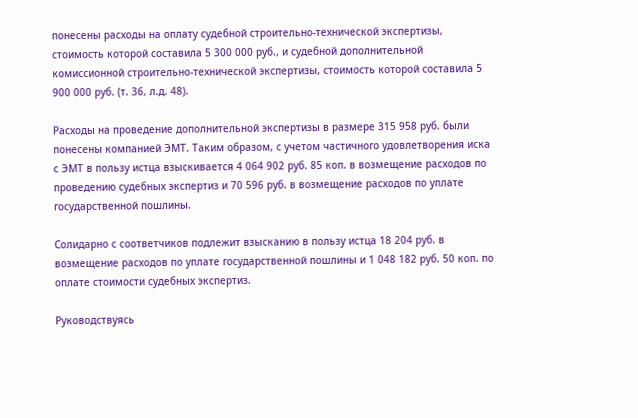понесены расходы на оплату судебной строительно-технической экспертизы, стоимость которой составила 5 300 000 руб., и судебной дополнительной комиссионной строительно-технической экспертизы, стоимость которой составила 5 900 000 руб. (т. 36, л.д. 48).

Расходы на проведение дополнительной экспертизы в размере 315 958 руб. были понесены компанией ЭМТ. Таким образом, с учетом частичного удовлетворения иска с ЭМТ в пользу истца взыскивается 4 064 902 руб. 85 коп. в возмещение расходов по проведению судебных экспертиз и 70 596 руб. в возмещение расходов по уплате государственной пошлины.

Солидарно с соответчиков подлежит взысканию в пользу истца 18 204 руб. в возмещение расходов по уплате государственной пошлины и 1 048 182 руб. 50 коп. по оплате стоимости судебных экспертиз.

Руководствуясь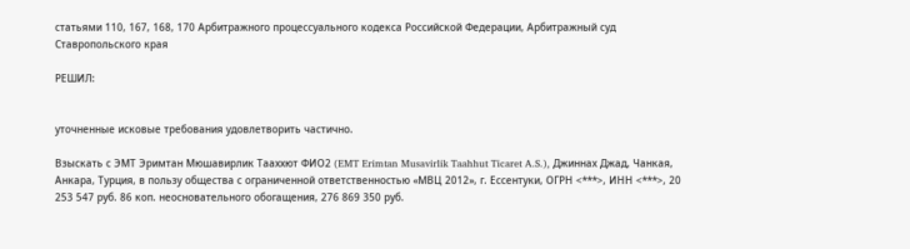статьями 110, 167, 168, 170 Арбитражного процессуального кодекса Российской Федерации, Арбитражный суд Ставропольского края

РЕШИЛ:


уточненные исковые требования удовлетворить частично.

Взыскать с ЭМТ Эримтан Мюшавирлик Тааххют ФИО2 (EMT Erimtan Musavirlik Taahhut Ticaret A.S.), Джиннах Джад, Чанкая, Анкара, Турция, в пользу общества с ограниченной ответственностью «МВЦ 2012», г. Ессентуки, ОГРН <***>, ИНН <***>, 20 253 547 руб. 86 коп. неосновательного обогащения, 276 869 350 руб.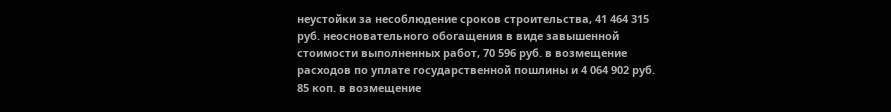неустойки за несоблюдение сроков строительства, 41 464 315 руб. неосновательного обогащения в виде завышенной стоимости выполненных работ, 70 596 руб. в возмещение расходов по уплате государственной пошлины и 4 064 902 руб. 85 коп. в возмещение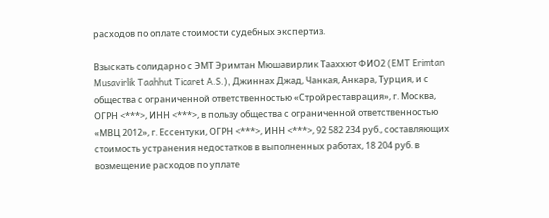расходов по оплате стоимости судебных экспертиз.

Взыскать солидарно с ЭМТ Эримтан Мюшавирлик Тааххют ФИО2 (EMT Erimtan Musavirlik Taahhut Ticaret A.S.), Джиннах Джад, Чанкая, Анкара, Турция, и с общества с ограниченной ответственностью «Стройреставрация», г. Москва, ОГРН <***>, ИНН <***>, в пользу общества с ограниченной ответственностью «МВЦ 2012», г. Ессентуки, ОГРН <***>, ИНН <***>, 92 582 234 руб., составляющих стоимость устранения недостатков в выполненных работах, 18 204 руб. в возмещение расходов по уплате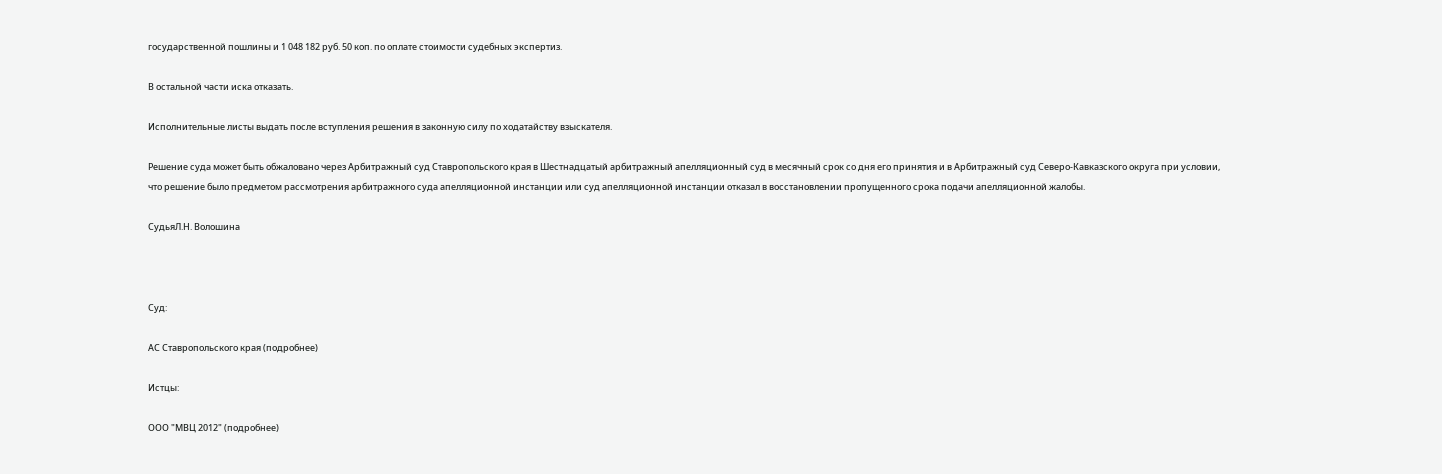государственной пошлины и 1 048 182 руб. 50 коп. по оплате стоимости судебных экспертиз.

В остальной части иска отказать.

Исполнительные листы выдать после вступления решения в законную силу по ходатайству взыскателя.

Решение суда может быть обжаловано через Арбитражный суд Ставропольского края в Шестнадцатый арбитражный апелляционный суд в месячный срок со дня его принятия и в Арбитражный суд Северо-Кавказского округа при условии, что решение было предметом рассмотрения арбитражного суда апелляционной инстанции или суд апелляционной инстанции отказал в восстановлении пропущенного срока подачи апелляционной жалобы.

СудьяЛ.Н. Волошина



Суд:

АС Ставропольского края (подробнее)

Истцы:

ООО "МВЦ 2012" (подробнее)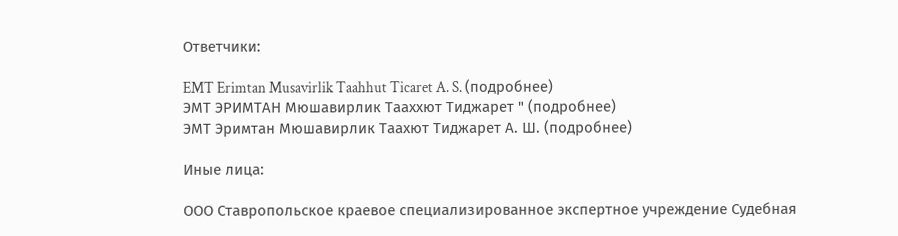Ответчики:

EMT Erimtan Musavirlik Taahhut Ticaret A. S. (подробнее)
ЭМТ ЭРИМТАН Мюшавирлик Тааххют Тиджарет " (подробнее)
ЭМТ Эримтан Мюшавирлик Таахют Тиджарет А. Ш. (подробнее)

Иные лица:

ООО Ставропольское краевое специализированное экспертное учреждение Судебная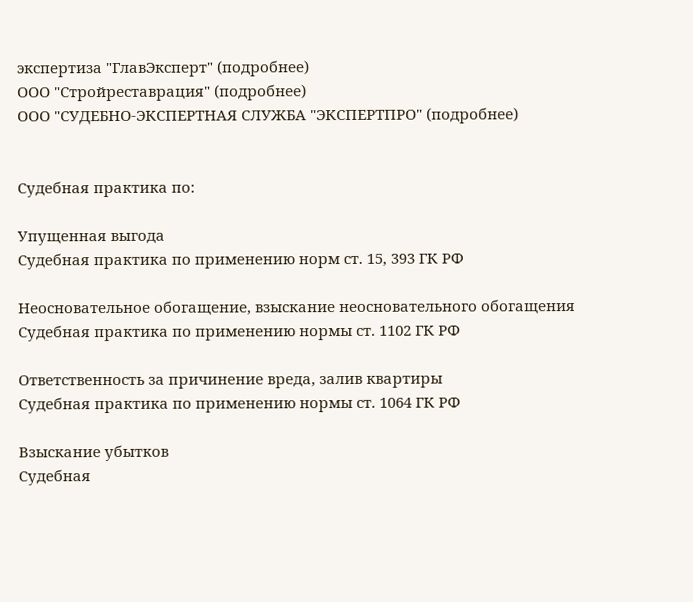экспертиза "ГлавЭксперт" (подробнее)
ООО "Стройреставрация" (подробнее)
ООО "СУДЕБНО-ЭКСПЕРТНАЯ СЛУЖБА "ЭКСПЕРТПРО" (подробнее)


Судебная практика по:

Упущенная выгода
Судебная практика по применению норм ст. 15, 393 ГК РФ

Неосновательное обогащение, взыскание неосновательного обогащения
Судебная практика по применению нормы ст. 1102 ГК РФ

Ответственность за причинение вреда, залив квартиры
Судебная практика по применению нормы ст. 1064 ГК РФ

Взыскание убытков
Судебная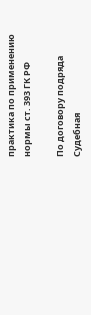практика по применению нормы ст. 393 ГК РФ

По договору подряда
Судебная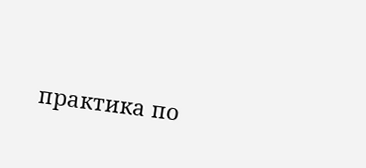практика по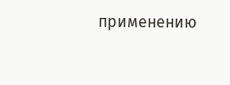применению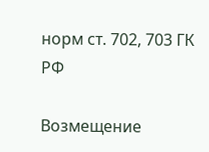норм ст. 702, 703 ГК РФ

Возмещение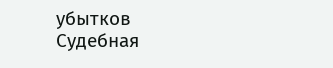убытков
Судебная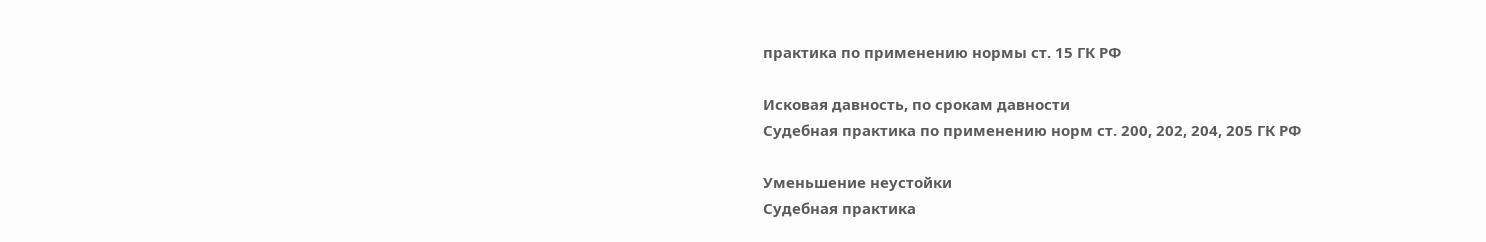практика по применению нормы ст. 15 ГК РФ

Исковая давность, по срокам давности
Судебная практика по применению норм ст. 200, 202, 204, 205 ГК РФ

Уменьшение неустойки
Судебная практика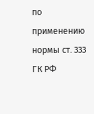по применению нормы ст. 333 ГК РФ